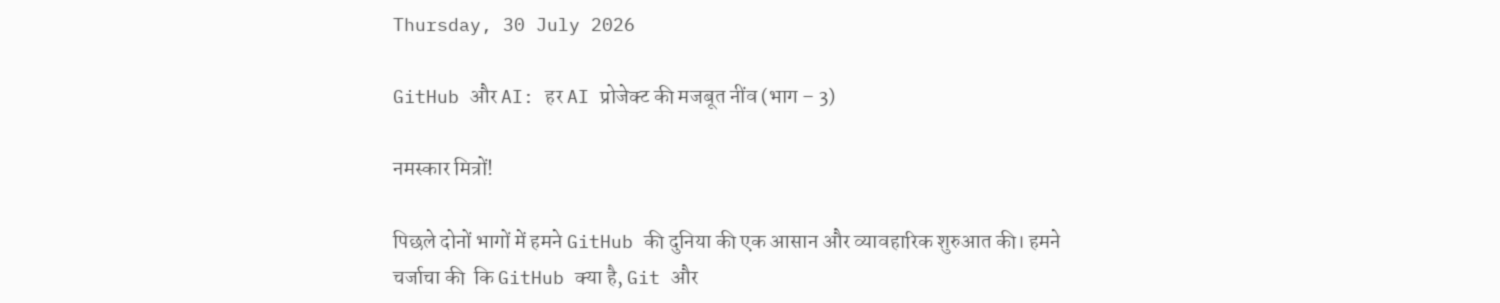Thursday, 30 July 2026

GitHub और AI: हर AI प्रोजेक्ट की मजबूत नींव (भाग – 3)

नमस्कार मित्रों!

पिछले दोनों भागों में हमने GitHub की दुनिया की एक आसान और व्यावहारिक शुरुआत की। हमने चर्जाचा की  कि GitHub क्या है, Git और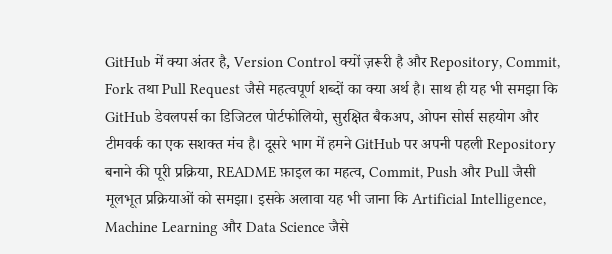GitHub में क्या अंतर है, Version Control क्यों ज़रूरी है और Repository, Commit, Fork तथा Pull Request जैसे महत्वपूर्ण शब्दों का क्या अर्थ है। साथ ही यह भी समझा कि GitHub डेवलपर्स का डिजिटल पोर्टफोलियो, सुरक्षित बैकअप, ओपन सोर्स सहयोग और टीमवर्क का एक सशक्त मंच है। दूसरे भाग में हमने GitHub पर अपनी पहली Repository बनाने की पूरी प्रक्रिया, README फ़ाइल का महत्व, Commit, Push और Pull जैसी मूलभूत प्रक्रियाओं को समझा। इसके अलावा यह भी जाना कि Artificial Intelligence, Machine Learning और Data Science जैसे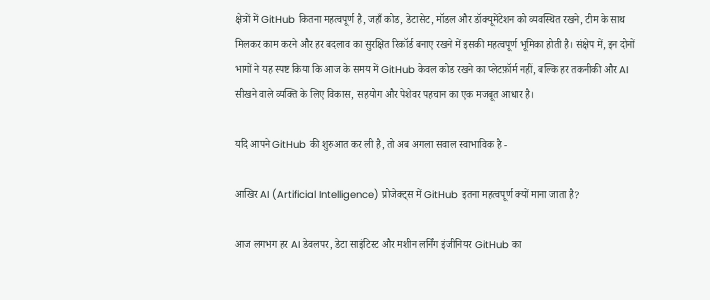क्षेत्रों में GitHub कितना महत्वपूर्ण है, जहाँ कोड, डेटासेट, मॉडल और डॉक्यूमेंटेशन को व्यवस्थित रखने, टीम के साथ मिलकर काम करने और हर बदलाव का सुरक्षित रिकॉर्ड बनाए रखने में इसकी महत्वपूर्ण भूमिका होती है। संक्षेप में, इन दोनों भागों ने यह स्पष्ट किया कि आज के समय में GitHub केवल कोड रखने का प्लेटफ़ॉर्म नहीं, बल्कि हर तकनीकी और AI सीखने वाले व्यक्ति के लिए विकास, सहयोग और पेशेवर पहचान का एक मजबूत आधार है।

यदि आपने GitHub की शुरुआत कर ली है, तो अब अगला सवाल स्वाभाविक है -

आखिर AI (Artificial Intelligence) प्रोजेक्ट्स में GitHub इतना महत्वपूर्ण क्यों माना जाता है?

आज लगभग हर AI डेवलपर, डेटा साइंटिस्ट और मशीन लर्निंग इंजीनियर GitHub का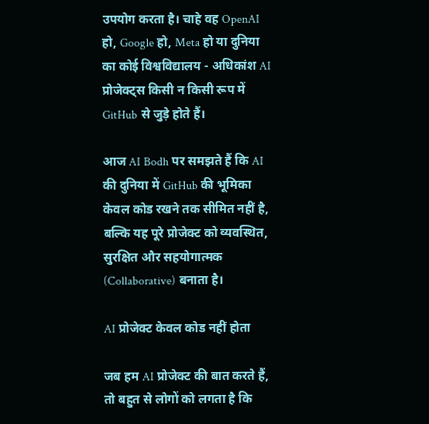उपयोग करता है। चाहे वह OpenAI हो, Google हो, Meta हो या दुनिया का कोई विश्वविद्यालय - अधिकांश AI प्रोजेक्ट्स किसी न किसी रूप में GitHub से जुड़े होते हैं।

आज AI Bodh पर समझते हैं कि AI की दुनिया में GitHub की भूमिका केवल कोड रखने तक सीमित नहीं है, बल्कि यह पूरे प्रोजेक्ट को व्यवस्थित, सुरक्षित और सहयोगात्मक (Collaborative) बनाता है।

AI प्रोजेक्ट केवल कोड नहीं होता

जब हम AI प्रोजेक्ट की बात करते हैं, तो बहुत से लोगों को लगता है कि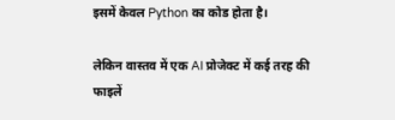इसमें केवल Python का कोड होता है।

लेकिन वास्तव में एक AI प्रोजेक्ट में कई तरह की फाइलें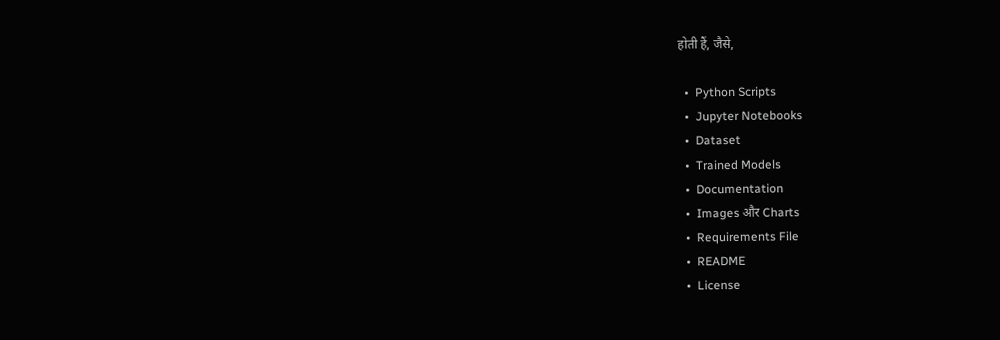होती हैं, जैसे,

  •  Python Scripts
  •  Jupyter Notebooks
  •  Dataset
  •  Trained Models
  •  Documentation
  •  Images और Charts
  •  Requirements File
  •  README
  •  License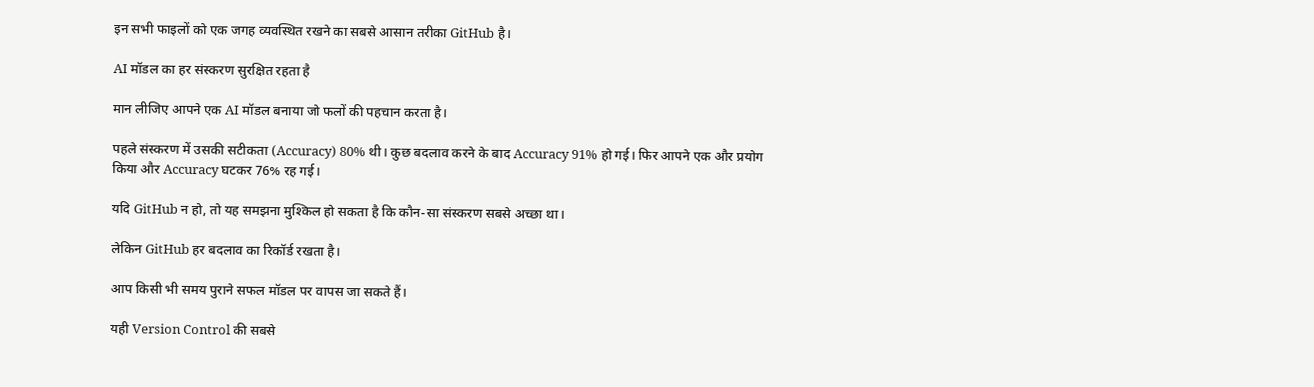इन सभी फाइलों को एक जगह व्यवस्थित रखने का सबसे आसान तरीका GitHub है।

AI मॉडल का हर संस्करण सुरक्षित रहता है

मान लीजिए आपने एक AI मॉडल बनाया जो फलों की पहचान करता है।

पहले संस्करण में उसकी सटीकता (Accuracy) 80% थी। कुछ बदलाव करने के बाद Accuracy 91% हो गई। फिर आपने एक और प्रयोग किया और Accuracy घटकर 76% रह गई।

यदि GitHub न हो, तो यह समझना मुश्किल हो सकता है कि कौन-सा संस्करण सबसे अच्छा था।

लेकिन GitHub हर बदलाव का रिकॉर्ड रखता है।

आप किसी भी समय पुराने सफल मॉडल पर वापस जा सकते हैं।

यही Version Control की सबसे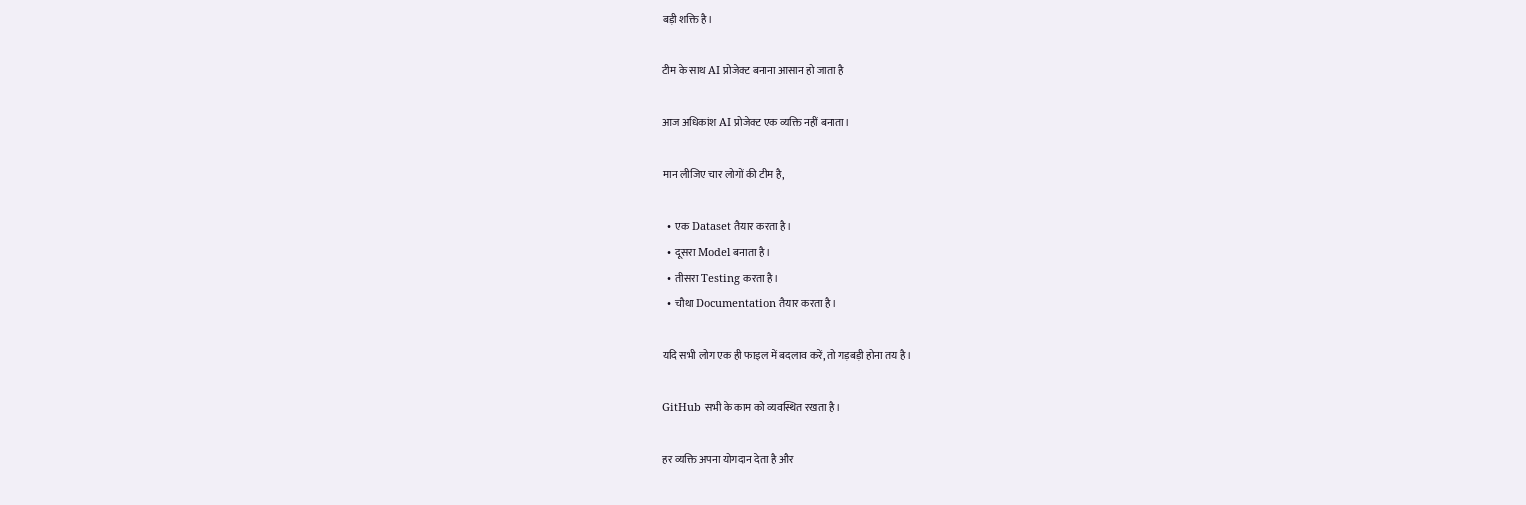बड़ी शक्ति है।

टीम के साथ AI प्रोजेक्ट बनाना आसान हो जाता है

आज अधिकांश AI प्रोजेक्ट एक व्यक्ति नहीं बनाता।

मान लीजिए चार लोगों की टीम है,

  •  एक Dataset तैयार करता है।
  •  दूसरा Model बनाता है।
  •  तीसरा Testing करता है।
  •  चौथा Documentation तैयार करता है।

यदि सभी लोग एक ही फाइल में बदलाव करें, तो गड़बड़ी होना तय है।

GitHub सभी के काम को व्यवस्थित रखता है।

हर व्यक्ति अपना योगदान देता है और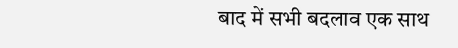बाद में सभी बदलाव एक साथ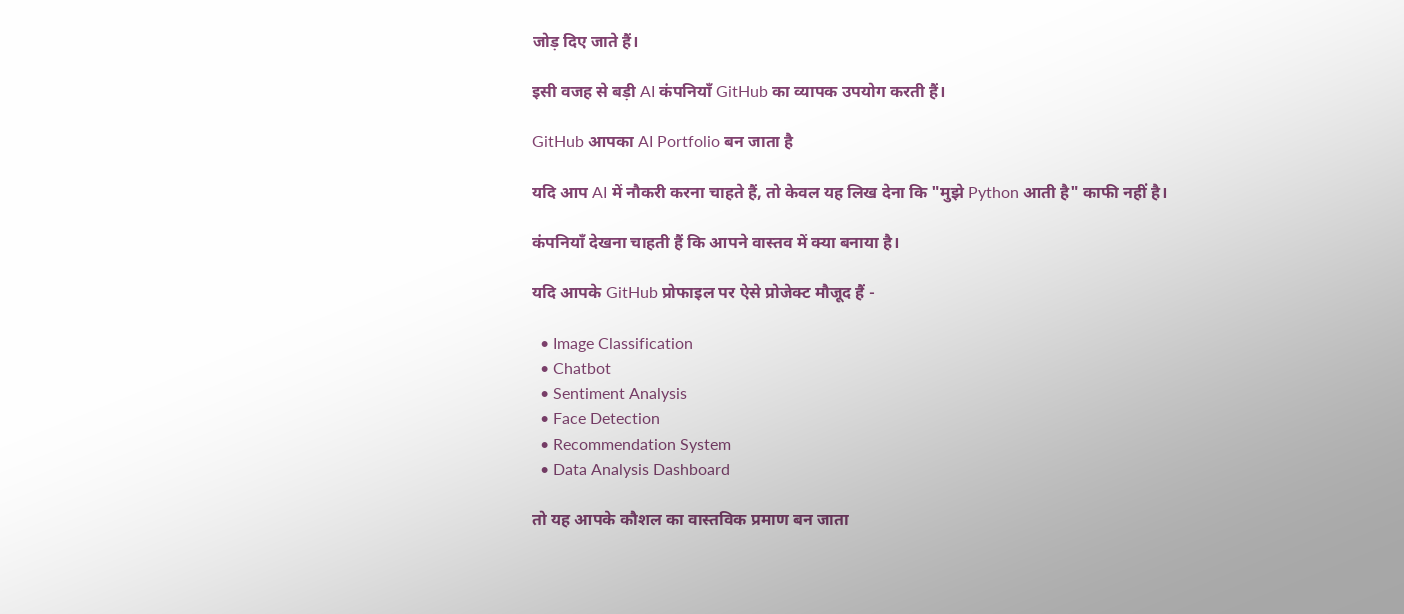जोड़ दिए जाते हैं।

इसी वजह से बड़ी AI कंपनियाँ GitHub का व्यापक उपयोग करती हैं।

GitHub आपका AI Portfolio बन जाता है

यदि आप AI में नौकरी करना चाहते हैं, तो केवल यह लिख देना कि "मुझे Python आती है" काफी नहीं है।

कंपनियाँ देखना चाहती हैं कि आपने वास्तव में क्या बनाया है।

यदि आपके GitHub प्रोफाइल पर ऐसे प्रोजेक्ट मौजूद हैं -

  • Image Classification
  • Chatbot
  • Sentiment Analysis
  • Face Detection
  • Recommendation System
  • Data Analysis Dashboard

तो यह आपके कौशल का वास्तविक प्रमाण बन जाता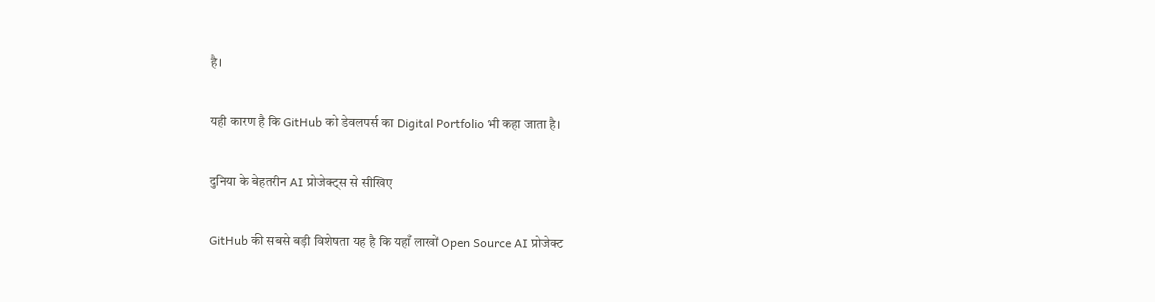है।

यही कारण है कि GitHub को डेवलपर्स का Digital Portfolio भी कहा जाता है।

दुनिया के बेहतरीन AI प्रोजेक्ट्स से सीखिए

GitHub की सबसे बड़ी विशेषता यह है कि यहाँ लाखों Open Source AI प्रोजेक्ट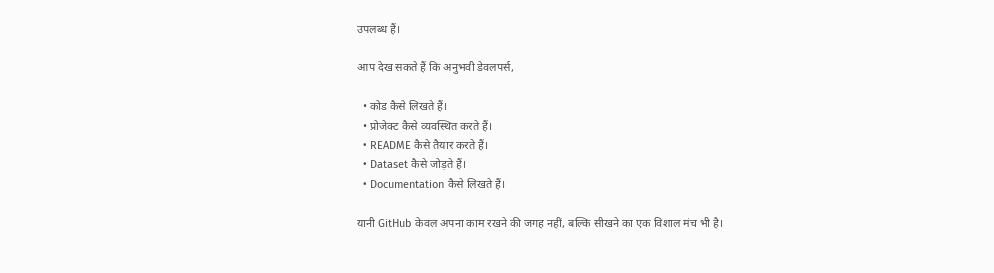उपलब्ध हैं।

आप देख सकते हैं कि अनुभवी डेवलपर्स,

  • कोड कैसे लिखते हैं।
  • प्रोजेक्ट कैसे व्यवस्थित करते हैं।
  • README कैसे तैयार करते हैं।
  • Dataset कैसे जोड़ते हैं।
  • Documentation कैसे लिखते हैं।

यानी GitHub केवल अपना काम रखने की जगह नहीं, बल्कि सीखने का एक विशाल मंच भी है।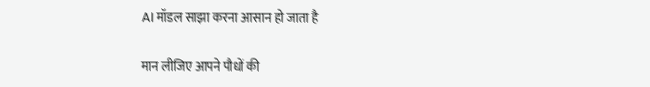AI मॉडल साझा करना आसान हो जाता है

मान लीजिए आपने पौधों की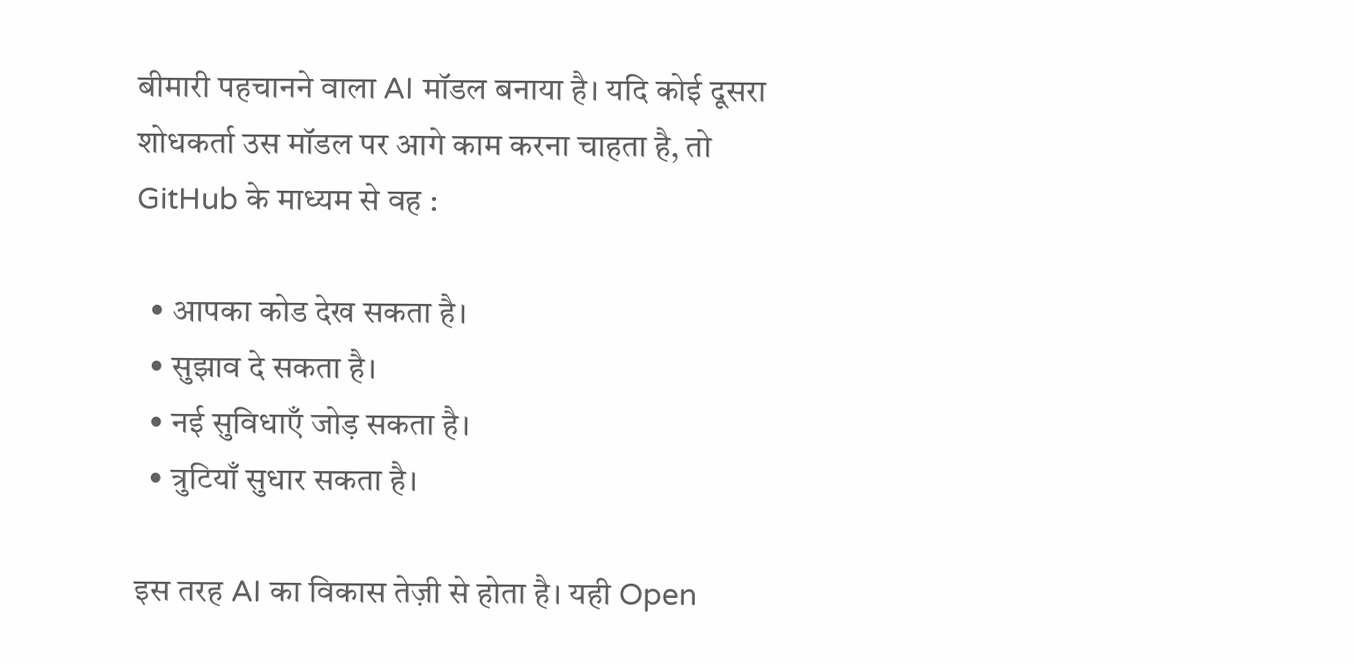बीमारी पहचानने वाला AI मॉडल बनाया है। यदि कोई दूसरा शोधकर्ता उस मॉडल पर आगे काम करना चाहता है, तो GitHub के माध्यम से वह :

  • आपका कोड देख सकता है।
  • सुझाव दे सकता है।
  • नई सुविधाएँ जोड़ सकता है।
  • त्रुटियाँ सुधार सकता है।

इस तरह AI का विकास तेज़ी से होता है। यही Open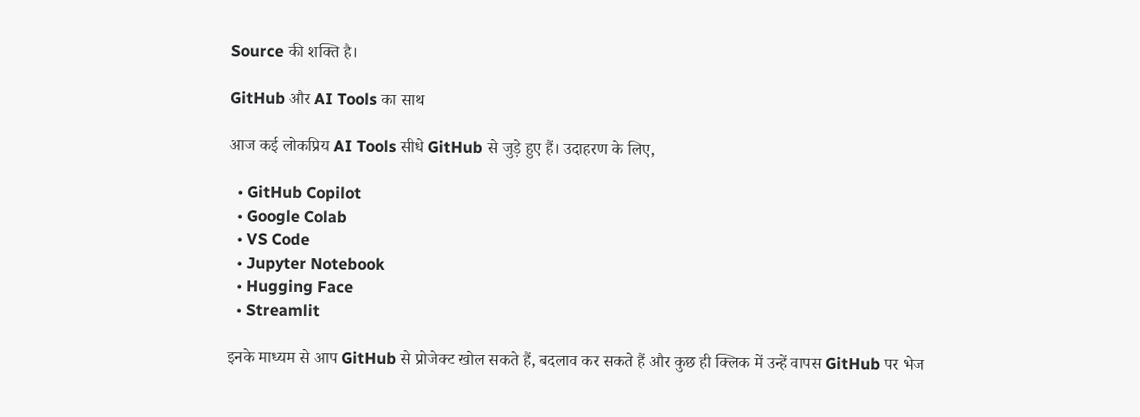Source की शक्ति है।

GitHub और AI Tools का साथ

आज कई लोकप्रिय AI Tools सीधे GitHub से जुड़े हुए हैं। उदाहरण के लिए,

  • GitHub Copilot
  • Google Colab
  • VS Code
  • Jupyter Notebook
  • Hugging Face
  • Streamlit

इनके माध्यम से आप GitHub से प्रोजेक्ट खोल सकते हैं, बदलाव कर सकते हैं और कुछ ही क्लिक में उन्हें वापस GitHub पर भेज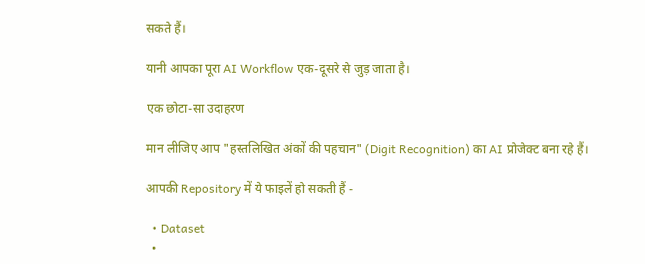सकते हैं।

यानी आपका पूरा AI Workflow एक-दूसरे से जुड़ जाता है।

एक छोटा-सा उदाहरण

मान लीजिए आप "हस्तलिखित अंकों की पहचान" (Digit Recognition) का AI प्रोजेक्ट बना रहे हैं।

आपकी Repository में ये फाइलें हो सकती हैं -

  • Dataset
  •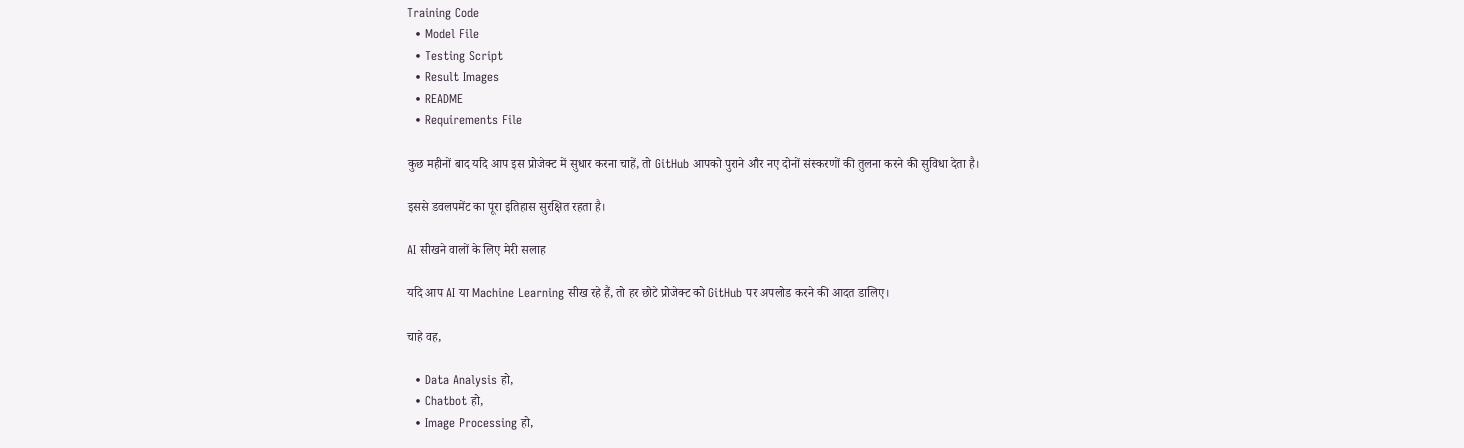Training Code
  • Model File
  • Testing Script
  • Result Images
  • README
  • Requirements File

कुछ महीनों बाद यदि आप इस प्रोजेक्ट में सुधार करना चाहें, तो GitHub आपको पुराने और नए दोनों संस्करणों की तुलना करने की सुविधा देता है।

इससे डवलपमेंट का पूरा इतिहास सुरक्षित रहता है।

AI सीखने वालों के लिए मेरी सलाह

यदि आप AI या Machine Learning सीख रहे हैं, तो हर छोटे प्रोजेक्ट को GitHub पर अपलोड करने की आदत डालिए।

चाहे वह,

  • Data Analysis हो,
  • Chatbot हो,
  • Image Processing हो,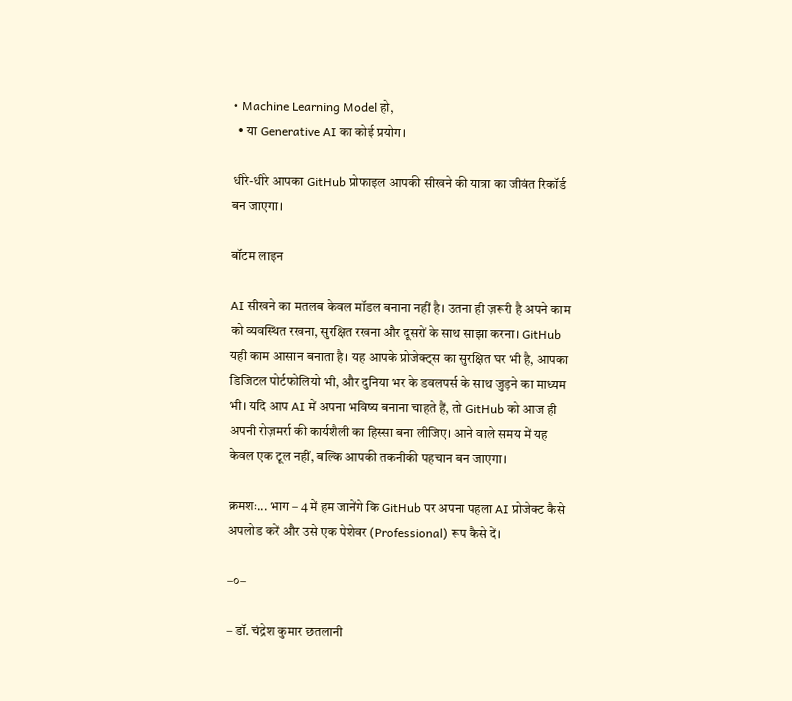• Machine Learning Model हो,
  • या Generative AI का कोई प्रयोग।

धीरे-धीरे आपका GitHub प्रोफाइल आपकी सीखने की यात्रा का जीवंत रिकॉर्ड बन जाएगा।

बॉटम लाइन

AI सीखने का मतलब केवल मॉडल बनाना नहीं है। उतना ही ज़रूरी है अपने काम को व्यवस्थित रखना, सुरक्षित रखना और दूसरों के साथ साझा करना। GitHub यही काम आसान बनाता है। यह आपके प्रोजेक्ट्स का सुरक्षित घर भी है, आपका डिजिटल पोर्टफोलियो भी, और दुनिया भर के डवलपर्स के साथ जुड़ने का माध्यम भी। यदि आप AI में अपना भविष्य बनाना चाहते हैं, तो GitHub को आज ही अपनी रोज़मर्रा की कार्यशैली का हिस्सा बना लीजिए। आने वाले समय में यह केवल एक टूल नहीं, बल्कि आपकी तकनीकी पहचान बन जाएगा।

क्रमशः... भाग – 4 में हम जानेंगे कि GitHub पर अपना पहला AI प्रोजेक्ट कैसे अपलोड करें और उसे एक पेशेवर (Professional) रूप कैसे दें।

–०–

– डॉ. चंद्रेश कुमार छतलानी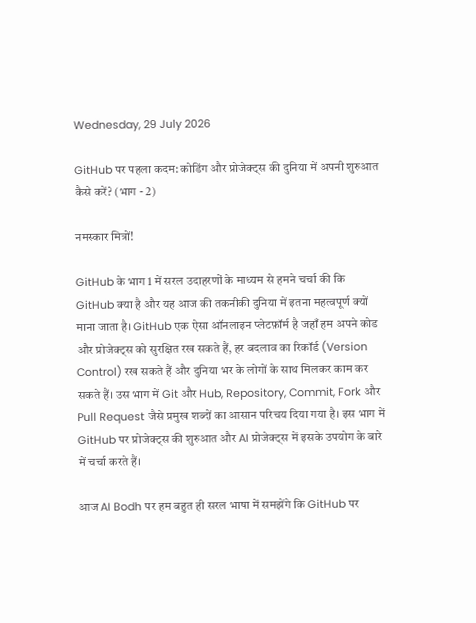Wednesday, 29 July 2026

GitHub पर पहला कदम: कोडिंग और प्रोजेक्ट्स की दुनिया में अपनी शुरुआत कैसे करें? (भाग - 2)

नमस्कार मित्रों!

GitHub के भाग 1 में सरल उदाहरणों के माध्यम से हमने चर्चा की कि GitHub क्या है और यह आज की तकनीकी दुनिया में इतना महत्वपूर्ण क्यों माना जाता है। GitHub एक ऐसा ऑनलाइन प्लेटफ़ॉर्म है जहाँ हम अपने कोड और प्रोजेक्ट्स को सुरक्षित रख सकते हैं, हर बदलाव का रिकॉर्ड (Version Control) रख सकते हैं और दुनिया भर के लोगों के साथ मिलकर काम कर सकते हैं। उस भाग में Git और Hub, Repository, Commit, Fork और Pull Request जैसे प्रमुख शब्दों का आसान परिचय दिया गया है। इस भाग में GitHub पर प्रोजेक्ट्स की शुरुआत और AI प्रोजेक्ट्स में इसके उपयोग के बारे में चर्चा करते हैं।

आज AI Bodh पर हम बहुत ही सरल भाषा में समझेंगे कि GitHub पर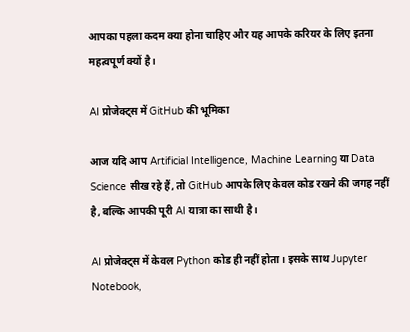आपका पहला कदम क्या होना चाहिए और यह आपके करियर के लिए इतना महत्वपूर्ण क्यों है।

AI प्रोजेक्ट्स में GitHub की भूमिका

आज यदि आप Artificial Intelligence, Machine Learning या Data Science सीख रहे हैं, तो GitHub आपके लिए केवल कोड रखने की जगह नहीं है, बल्कि आपकी पूरी AI यात्रा का साथी है।

AI प्रोजेक्ट्स में केवल Python कोड ही नहीं होता। इसके साथ Jupyter Notebook,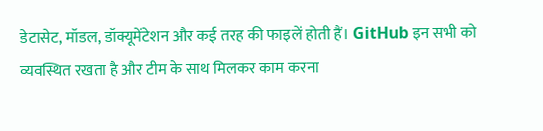डेटासेट, मॉडल, डॉक्यूमेंटेशन और कई तरह की फाइलें होती हैं। GitHub इन सभी को व्यवस्थित रखता है और टीम के साथ मिलकर काम करना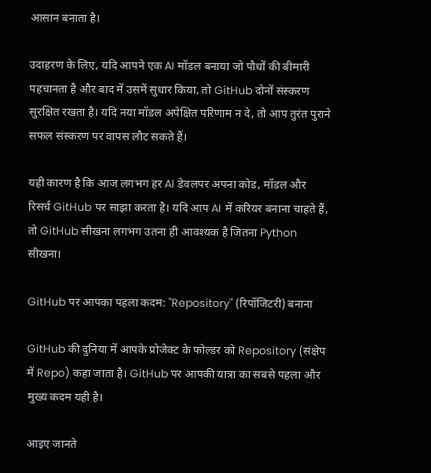आसान बनाता है।

उदाहरण के लिए, यदि आपने एक AI मॉडल बनाया जो पौधों की बीमारी पहचानता है और बाद में उसमें सुधार किया, तो GitHub दोनों संस्करण सुरक्षित रखता है। यदि नया मॉडल अपेक्षित परिणाम न दे, तो आप तुरंत पुराने सफल संस्करण पर वापस लौट सकते हैं।

यही कारण है कि आज लगभग हर AI डेवलपर अपना कोड, मॉडल और रिसर्च GitHub पर साझा करता है। यदि आप AI में करियर बनाना चाहते हैं, तो GitHub सीखना लगभग उतना ही आवश्यक है जितना Python सीखना।

GitHub पर आपका पहला कदम: "Repository" (रिपॉजिटरी) बनाना

GitHub की दुनिया में आपके प्रोजेक्ट के फोल्डर को Repository (संक्षेप में Repo) कहा जाता है। GitHub पर आपकी यात्रा का सबसे पहला और मुख्य कदम यही है।

आइए जानते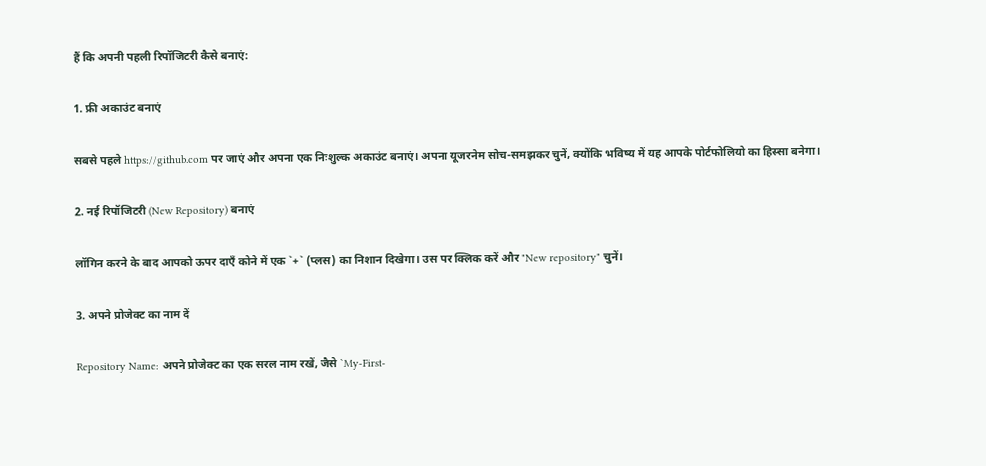हैं कि अपनी पहली रिपॉजिटरी कैसे बनाएं:

1. फ्री अकाउंट बनाएं

सबसे पहले https://github.com पर जाएं और अपना एक निःशुल्क अकाउंट बनाएं। अपना यूजरनेम सोच-समझकर चुनें, क्योंकि भविष्य में यह आपके पोर्टफोलियो का हिस्सा बनेगा।

2. नई रिपॉजिटरी (New Repository) बनाएं

लॉगिन करने के बाद आपको ऊपर दाएँ कोने में एक `+` (प्लस) का निशान दिखेगा। उस पर क्लिक करें और "New repository" चुनें।

3. अपने प्रोजेक्ट का नाम दें

Repository Name: अपने प्रोजेक्ट का एक सरल नाम रखें, जैसे `My-First-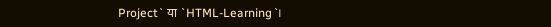Project` या `HTML-Learning`।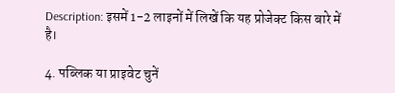Description: इसमें 1-2 लाइनों में लिखें कि यह प्रोजेक्ट किस बारे में है।

4. पब्लिक या प्राइवेट चुनें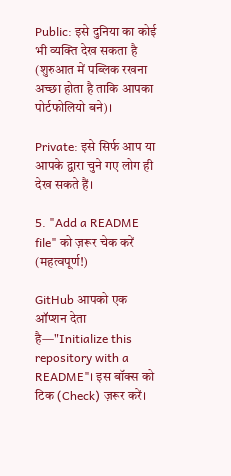Public: इसे दुनिया का कोई भी व्यक्ति देख सकता है (शुरुआत में पब्लिक रखना अच्छा होता है ताकि आपका पोर्टफोलियो बने)।

Private: इसे सिर्फ आप या आपके द्वारा चुने गए लोग ही देख सकते हैं।

5. "Add a README file" को ज़रूर चेक करें (महत्वपूर्ण!)

GitHub आपको एक ऑप्शन देता है—"Initialize this repository with a README"। इस बॉक्स को टिक (Check) ज़रूर करें।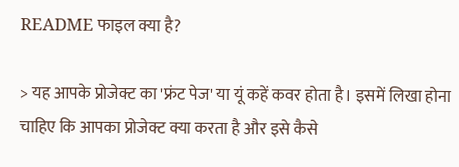README फाइल क्या है?

> यह आपके प्रोजेक्ट का 'फ्रंट पेज' या यूं कहें कवर होता है। इसमें लिखा होना चाहिए कि आपका प्रोजेक्ट क्या करता है और इसे कैसे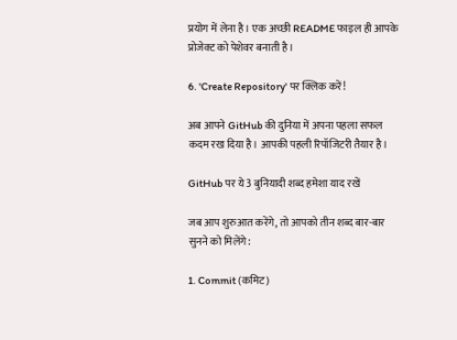प्रयोग में लेना है। एक अच्छी README फाइल ही आपके प्रोजेक्ट को पेशेवर बनाती है।

6. 'Create Repository' पर क्लिक करें!

अब आपने GitHub की दुनिया में अपना पहला सफल कदम रख दिया है। आपकी पहली रिपॉजिटरी तैयार है।

GitHub पर ये 3 बुनियादी शब्द हमेशा याद रखें

जब आप शुरुआत करेंगे, तो आपको तीन शब्द बार-बार सुनने को मिलेंगे:

1. Commit (कमिट)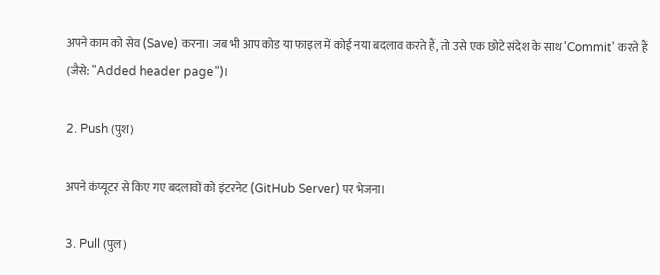अपने काम को सेव (Save) करना। जब भी आप कोड या फाइल में कोई नया बदलाव करते हैं, तो उसे एक छोटे संदेश के साथ 'Commit' करते हैं (जैसे: "Added header page")।

2. Push (पुश)

अपने कंप्यूटर से किए गए बदलावों को इंटरनेट (GitHub Server) पर भेजना।

3. Pull (पुल)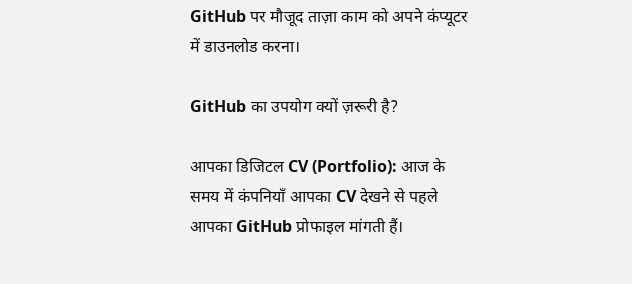GitHub पर मौजूद ताज़ा काम को अपने कंप्यूटर में डाउनलोड करना।

GitHub का उपयोग क्यों ज़रूरी है?

आपका डिजिटल CV (Portfolio): आज के समय में कंपनियाँ आपका CV देखने से पहले आपका GitHub प्रोफाइल मांगती हैं।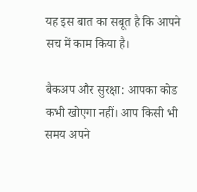यह इस बात का सबूत है कि आपने सच में काम किया है।

बैकअप और सुरक्षा: आपका कोड कभी खोएगा नहीं। आप किसी भी समय अपने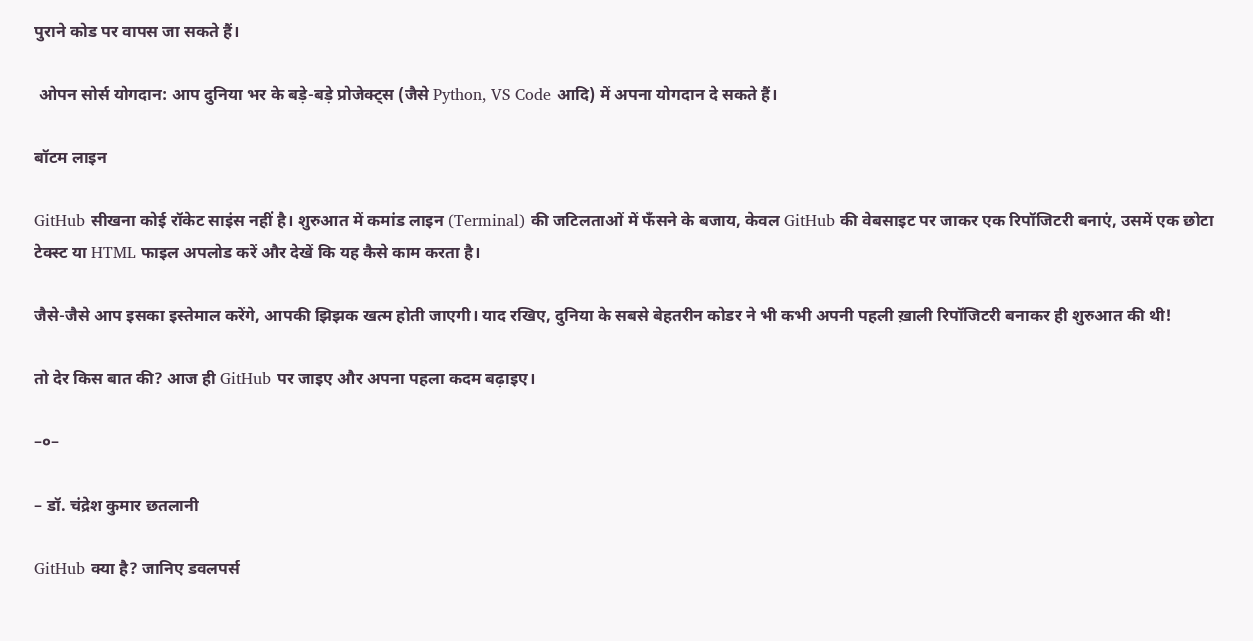पुराने कोड पर वापस जा सकते हैं।

 ओपन सोर्स योगदान: आप दुनिया भर के बड़े-बड़े प्रोजेक्ट्स (जैसे Python, VS Code आदि) में अपना योगदान दे सकते हैं।

बॉटम लाइन

GitHub सीखना कोई रॉकेट साइंस नहीं है। शुरुआत में कमांड लाइन (Terminal) की जटिलताओं में फँसने के बजाय, केवल GitHub की वेबसाइट पर जाकर एक रिपॉजिटरी बनाएं, उसमें एक छोटा टेक्स्ट या HTML फाइल अपलोड करें और देखें कि यह कैसे काम करता है।

जैसे-जैसे आप इसका इस्तेमाल करेंगे, आपकी झिझक खत्म होती जाएगी। याद रखिए, दुनिया के सबसे बेहतरीन कोडर ने भी कभी अपनी पहली ख़ाली रिपॉजिटरी बनाकर ही शुरुआत की थी!

तो देर किस बात की? आज ही GitHub पर जाइए और अपना पहला कदम बढ़ाइए।

–०–

– डॉ. चंद्रेश कुमार छतलानी

GitHub क्या है? जानिए डवलपर्स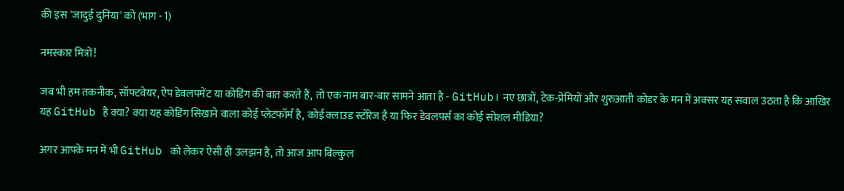की इस 'जादुई दुनिया' को (भाग - 1)

नमस्कार मित्रों!

जब भी हम तकनीक, सॉफ्टवेयर, ऐप डेवलपमेंट या कोडिंग की बात करते हैं, तो एक नाम बार-बार सामने आता है - GitHub। नए छात्रों, टेक-प्रेमियों और शुरुआती कोडर के मन में अक्सर यह सवाल उठता है कि आखिर यह GitHub है क्या? क्या यह कोडिंग सिखाने वाला कोई प्लेटफॉर्म है, कोई क्लाउड स्टोरेज है या फिर डेवलपर्स का कोई सोशल मीडिया?

अगर आपके मन में भी GitHub को लेकर ऐसी ही उलझन है, तो आज आप बिल्कुल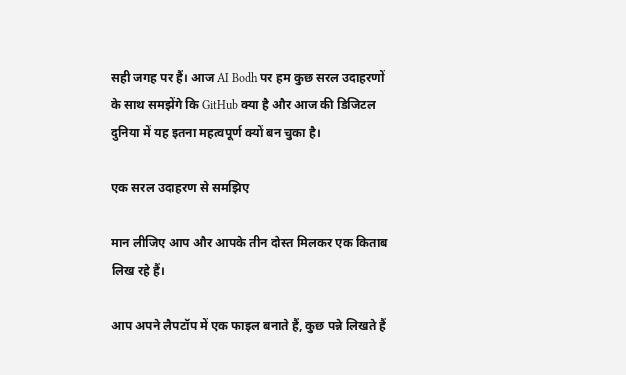सही जगह पर हैं। आज AI Bodh पर हम कुछ सरल उदाहरणों के साथ समझेंगे कि GitHub क्या है और आज की डिजिटल दुनिया में यह इतना महत्वपूर्ण क्यों बन चुका है।

एक सरल उदाहरण से समझिए

मान लीजिए आप और आपके तीन दोस्त मिलकर एक किताब लिख रहे हैं।

आप अपने लैपटॉप में एक फाइल बनाते हैं, कुछ पन्ने लिखते हैं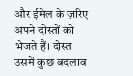और ईमेल के ज़रिए अपने दोस्तों को भेजते हैं। दोस्त उसमें कुछ बदलाव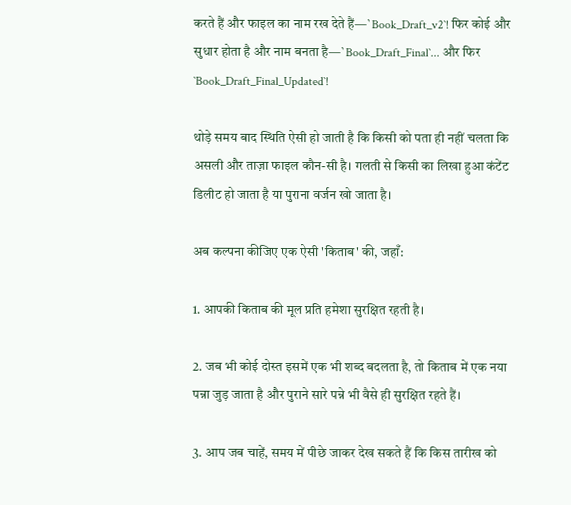करते हैं और फाइल का नाम रख देते हैं—`Book_Draft_v2`! फिर कोई और सुधार होता है और नाम बनता है—`Book_Draft_Final`... और फिर `Book_Draft_Final_Updated`!

थोड़े समय बाद स्थिति ऐसी हो जाती है कि किसी को पता ही नहीं चलता कि असली और ताज़ा फाइल कौन-सी है। गलती से किसी का लिखा हुआ कंटेंट डिलीट हो जाता है या पुराना वर्जन खो जाता है।

अब कल्पना कीजिए एक ऐसी 'किताब' की, जहाँ:

1. आपकी किताब की मूल प्रति हमेशा सुरक्षित रहती है।

2. जब भी कोई दोस्त इसमें एक भी शब्द बदलता है, तो किताब में एक नया पन्ना जुड़ जाता है और पुराने सारे पन्ने भी वैसे ही सुरक्षित रहते हैं।

3. आप जब चाहें, समय में पीछे जाकर देख सकते हैं कि किस तारीख को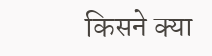किसने क्या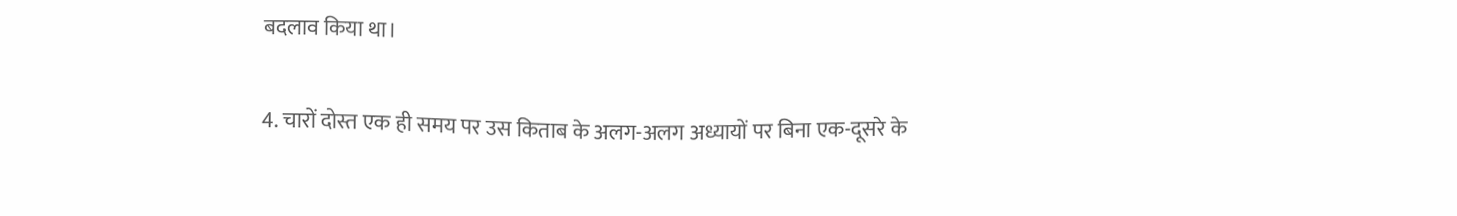बदलाव किया था।

4. चारों दोस्त एक ही समय पर उस किताब के अलग-अलग अध्यायों पर बिना एक-दूसरे के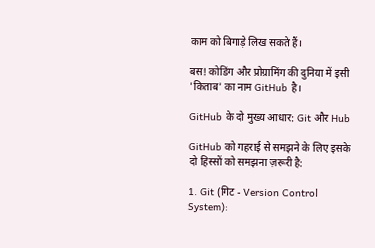काम को बिगाड़े लिख सकते हैं।

बस! कोडिंग और प्रोग्रामिंग की दुनिया में इसी 'किताब' का नाम GitHub है।

GitHub के दो मुख्य आधार: Git और Hub

GitHub को गहराई से समझने के लिए इसके दो हिस्सों को समझना ज़रूरी है:

1. Git (गिट - Version Control System):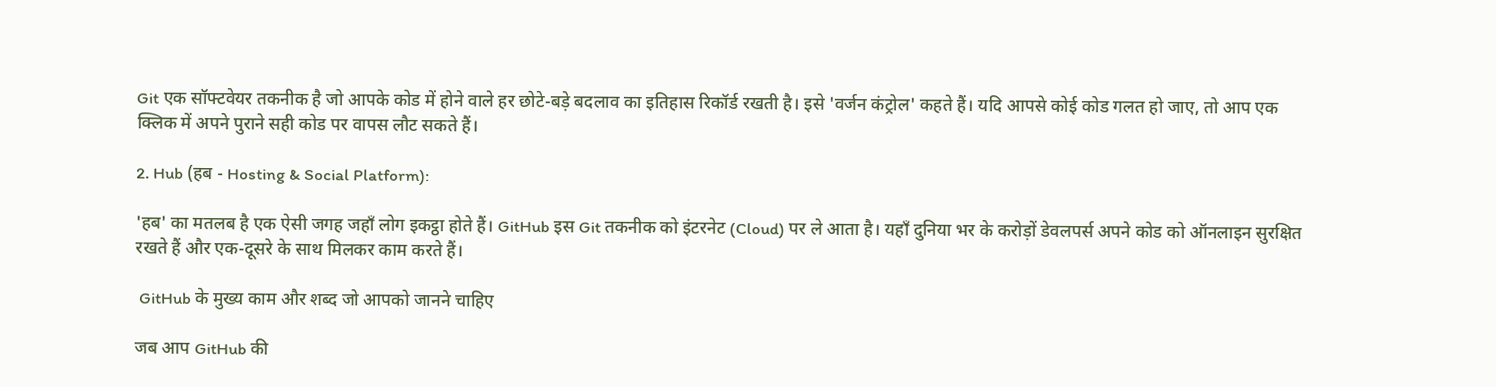Git एक सॉफ्टवेयर तकनीक है जो आपके कोड में होने वाले हर छोटे-बड़े बदलाव का इतिहास रिकॉर्ड रखती है। इसे 'वर्जन कंट्रोल' कहते हैं। यदि आपसे कोई कोड गलत हो जाए, तो आप एक क्लिक में अपने पुराने सही कोड पर वापस लौट सकते हैं।

2. Hub (हब - Hosting & Social Platform):

'हब' का मतलब है एक ऐसी जगह जहाँ लोग इकट्ठा होते हैं। GitHub इस Git तकनीक को इंटरनेट (Cloud) पर ले आता है। यहाँ दुनिया भर के करोड़ों डेवलपर्स अपने कोड को ऑनलाइन सुरक्षित रखते हैं और एक-दूसरे के साथ मिलकर काम करते हैं।

 GitHub के मुख्य काम और शब्द जो आपको जानने चाहिए

जब आप GitHub की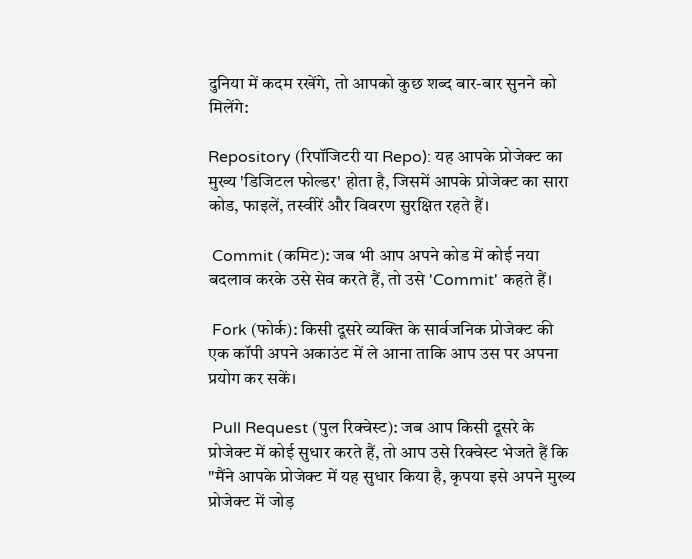दुनिया में कदम रखेंगे, तो आपको कुछ शब्द बार-बार सुनने को मिलेंगे:

Repository (रिपॉजिटरी या Repo): यह आपके प्रोजेक्ट का मुख्य 'डिजिटल फोल्डर' होता है, जिसमें आपके प्रोजेक्ट का सारा कोड, फाइलें, तस्वीरें और विवरण सुरक्षित रहते हैं।

 Commit (कमिट): जब भी आप अपने कोड में कोई नया बदलाव करके उसे सेव करते हैं, तो उसे 'Commit' कहते हैं।

 Fork (फोर्क): किसी दूसरे व्यक्ति के सार्वजनिक प्रोजेक्ट की एक कॉपी अपने अकाउंट में ले आना ताकि आप उस पर अपना प्रयोग कर सकें।

 Pull Request (पुल रिक्वेस्ट): जब आप किसी दूसरे के प्रोजेक्ट में कोई सुधार करते हैं, तो आप उसे रिक्वेस्ट भेजते हैं कि "मैंने आपके प्रोजेक्ट में यह सुधार किया है, कृपया इसे अपने मुख्य प्रोजेक्ट में जोड़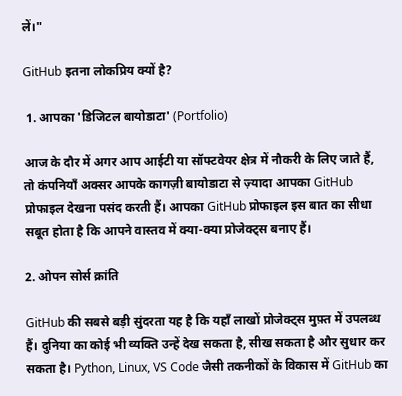लें।"

GitHub इतना लोकप्रिय क्यों है?

 1. आपका 'डिजिटल बायोडाटा' (Portfolio)

आज के दौर में अगर आप आईटी या सॉफ्टवेयर क्षेत्र में नौकरी के लिए जाते हैं, तो कंपनियाँ अक्सर आपके कागज़ी बायोडाटा से ज़्यादा आपका GitHub प्रोफाइल देखना पसंद करती हैं। आपका GitHub प्रोफाइल इस बात का सीधा सबूत होता है कि आपने वास्तव में क्या-क्या प्रोजेक्ट्स बनाए हैं।

2. ओपन सोर्स क्रांति

GitHub की सबसे बड़ी सुंदरता यह है कि यहाँ लाखों प्रोजेक्ट्स मुफ़्त में उपलब्ध हैं। दुनिया का कोई भी व्यक्ति उन्हें देख सकता है, सीख सकता है और सुधार कर सकता है। Python, Linux, VS Code जैसी तकनीकों के विकास में GitHub का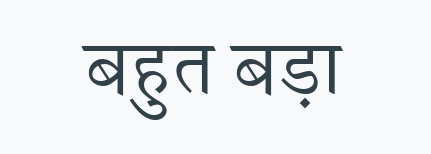बहुत बड़ा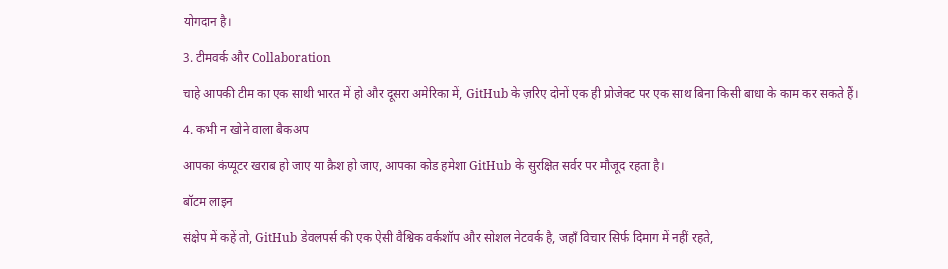योगदान है।

3. टीमवर्क और Collaboration

चाहे आपकी टीम का एक साथी भारत में हो और दूसरा अमेरिका में, GitHub के ज़रिए दोनों एक ही प्रोजेक्ट पर एक साथ बिना किसी बाधा के काम कर सकते हैं।

4. कभी न खोने वाला बैकअप

आपका कंप्यूटर खराब हो जाए या क्रैश हो जाए, आपका कोड हमेशा GitHub के सुरक्षित सर्वर पर मौजूद रहता है।

बॉटम लाइन

संक्षेप में कहें तो, GitHub डेवलपर्स की एक ऐसी वैश्विक वर्कशॉप और सोशल नेटवर्क है, जहाँ विचार सिर्फ दिमाग में नहीं रहते,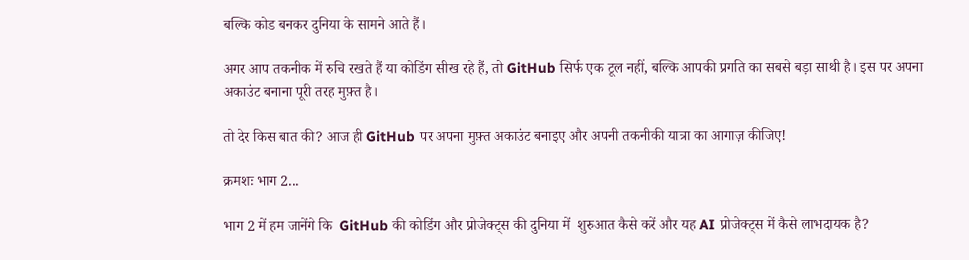बल्कि कोड बनकर दुनिया के सामने आते हैं।

अगर आप तकनीक में रुचि रखते हैं या कोडिंग सीख रहे हैं, तो GitHub सिर्फ एक टूल नहीं, बल्कि आपकी प्रगति का सबसे बड़ा साथी है। इस पर अपना अकाउंट बनाना पूरी तरह मुफ़्त है।

तो देर किस बात की? आज ही GitHub पर अपना मुफ़्त अकाउंट बनाइए और अपनी तकनीकी यात्रा का आगाज़ कीजिए!

क्रमशः भाग 2...

भाग 2 में हम जानेंगे कि  GitHub की कोडिंग और प्रोजेक्ट्स की दुनिया में  शुरुआत कैसे करें और यह AI प्रोजेक्ट्स में कैसे लाभदायक है?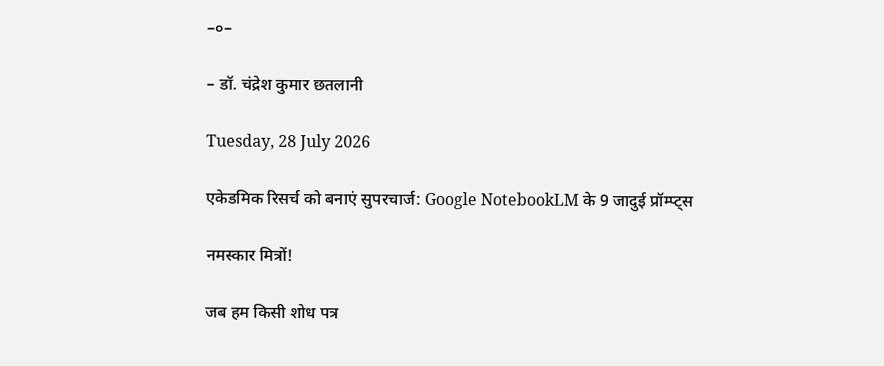–०–

– डॉ. चंद्रेश कुमार छतलानी

Tuesday, 28 July 2026

एकेडमिक रिसर्च को बनाएं सुपरचार्ज: Google NotebookLM के 9 जादुई प्रॉम्प्ट्स

नमस्कार मित्रों!

जब हम किसी शोध पत्र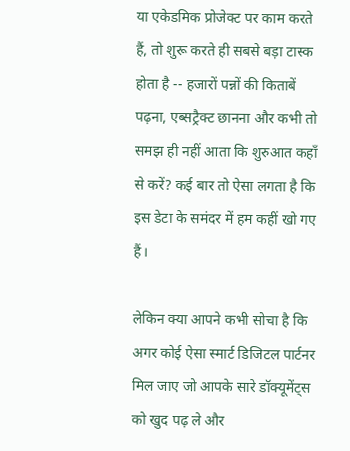या एकेडमिक प्रोजेक्ट पर काम करते हैं, तो शुरू करते ही सबसे बड़ा टास्क होता है -- हजारों पन्नों की किताबें पढ़ना, एब्सट्रैक्ट छानना और कभी तो समझ ही नहीं आता कि शुरुआत कहाँ से करें? कई बार तो ऐसा लगता है कि इस डेटा के समंदर में हम कहीं खो गए हैं।

लेकिन क्या आपने कभी सोचा है कि अगर कोई ऐसा स्मार्ट डिजिटल पार्टनर मिल जाए जो आपके सारे डॉक्यूमेंट्स को खुद पढ़ ले और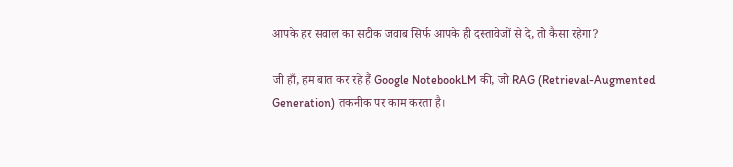आपके हर सवाल का सटीक जवाब सिर्फ आपके ही दस्तावेजों से दे, तो कैसा रहेगा?

जी हाँ, हम बात कर रहे हैं Google NotebookLM की, जो RAG (Retrieval-Augmented Generation) तकनीक पर काम करता है।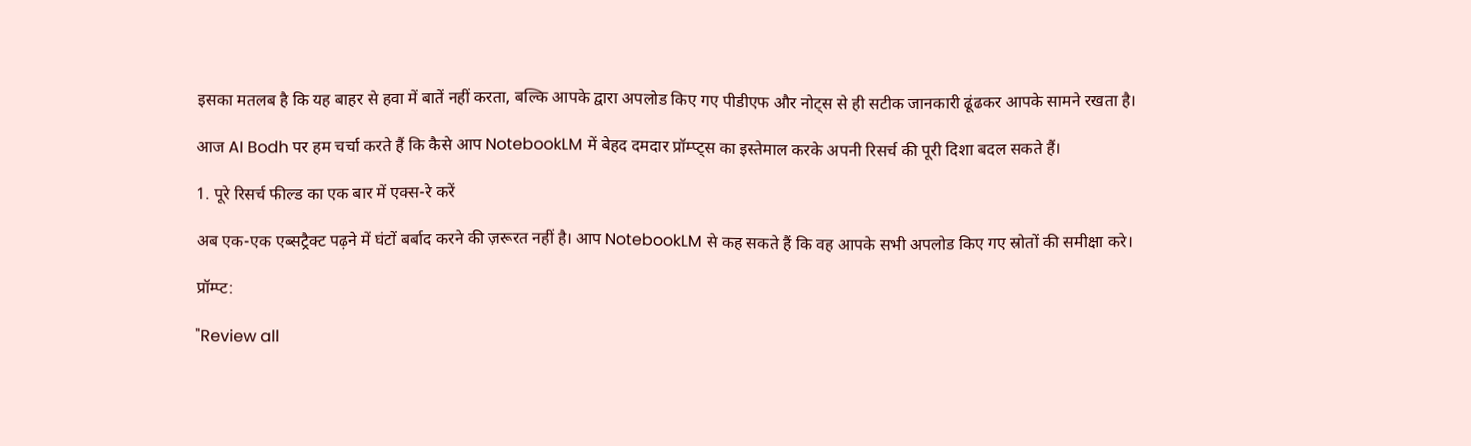इसका मतलब है कि यह बाहर से हवा में बातें नहीं करता, बल्कि आपके द्वारा अपलोड किए गए पीडीएफ और नोट्स से ही सटीक जानकारी ढूंढकर आपके सामने रखता है।

आज AI Bodh पर हम चर्चा करते हैं कि कैसे आप NotebookLM में बेहद दमदार प्रॉम्प्ट्स का इस्तेमाल करके अपनी रिसर्च की पूरी दिशा बदल सकते हैं।

1. पूरे रिसर्च फील्ड का एक बार में एक्स-रे करें

अब एक-एक एब्सट्रैक्ट पढ़ने में घंटों बर्बाद करने की ज़रूरत नहीं है। आप NotebookLM से कह सकते हैं कि वह आपके सभी अपलोड किए गए स्रोतों की समीक्षा करे।

प्रॉम्प्ट:

"Review all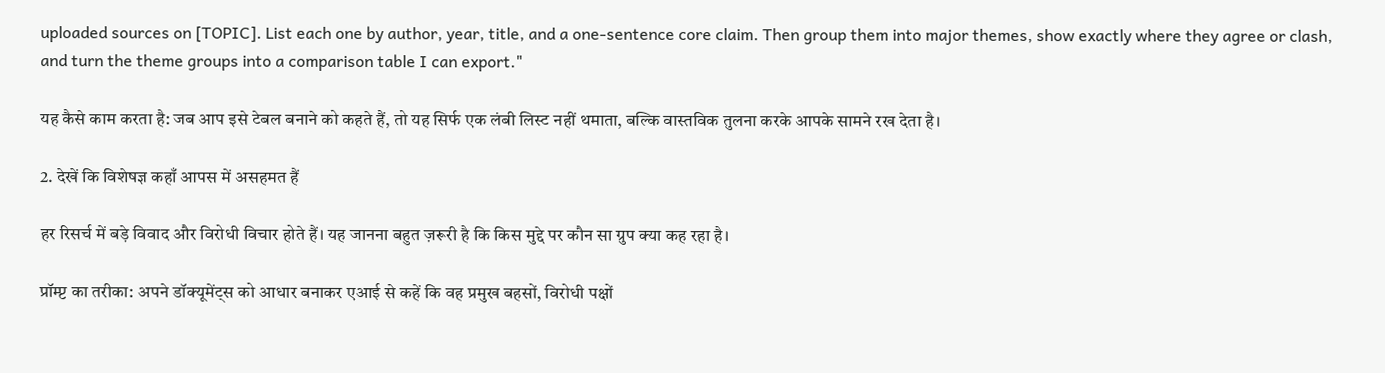uploaded sources on [TOPIC]. List each one by author, year, title, and a one-sentence core claim. Then group them into major themes, show exactly where they agree or clash, and turn the theme groups into a comparison table I can export."

यह कैसे काम करता है: जब आप इसे टेबल बनाने को कहते हैं, तो यह सिर्फ एक लंबी लिस्ट नहीं थमाता, बल्कि वास्तविक तुलना करके आपके सामने रख देता है।

2. देखें कि विशेषज्ञ कहाँ आपस में असहमत हैं

हर रिसर्च में बड़े विवाद और विरोधी विचार होते हैं। यह जानना बहुत ज़रूरी है कि किस मुद्दे पर कौन सा ग्रुप क्या कह रहा है।

प्रॉम्प्ट का तरीका: अपने डॉक्यूमेंट्स को आधार बनाकर एआई से कहें कि वह प्रमुख बहसों, विरोधी पक्षों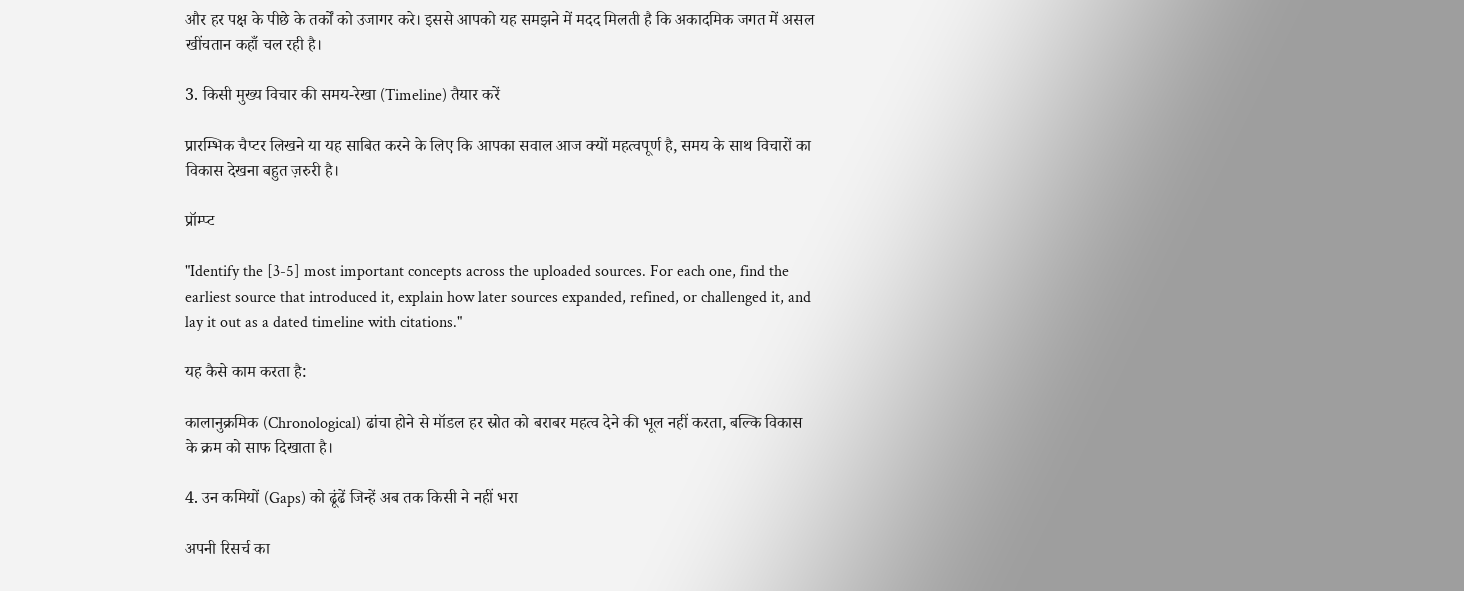और हर पक्ष के पीछे के तर्कों को उजागर करे। इससे आपको यह समझने में मदद मिलती है कि अकादमिक जगत में असल खींचतान कहाँ चल रही है।

3. किसी मुख्य विचार की समय-रेखा (Timeline) तैयार करें

प्रारम्भिक चैप्टर लिखने या यह साबित करने के लिए कि आपका सवाल आज क्यों महत्वपूर्ण है, समय के साथ विचारों का विकास देखना बहुत ज़रुरी है।

प्रॉम्प्ट

"Identify the [3-5] most important concepts across the uploaded sources. For each one, find the earliest source that introduced it, explain how later sources expanded, refined, or challenged it, and lay it out as a dated timeline with citations."

यह कैसे काम करता है:

कालानुक्रमिक (Chronological) ढांचा होने से मॉडल हर स्रोत को बराबर महत्व देने की भूल नहीं करता, बल्कि विकास के क्रम को साफ दिखाता है।

4. उन कमियों (Gaps) को ढूंढें जिन्हें अब तक किसी ने नहीं भरा

अपनी रिसर्च का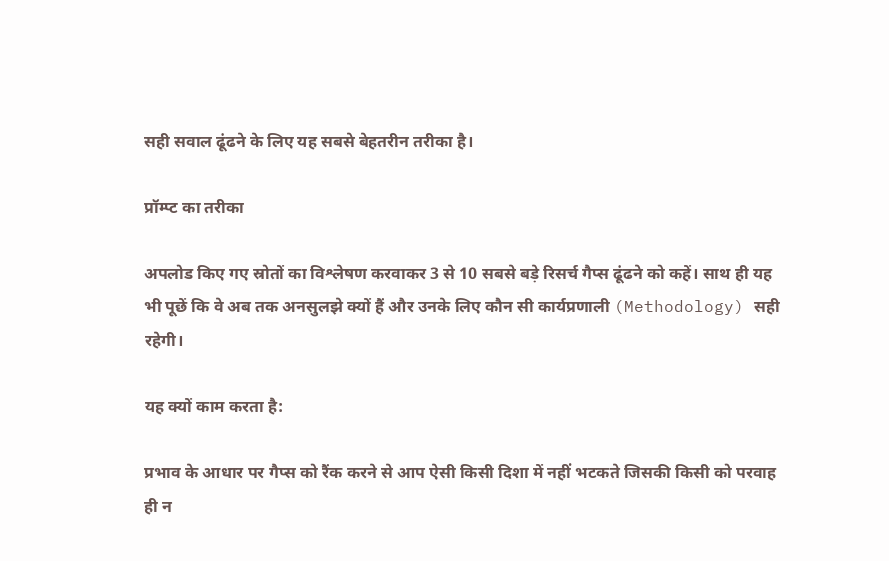सही सवाल ढूंढने के लिए यह सबसे बेहतरीन तरीका है।

प्रॉम्प्ट का तरीका

अपलोड किए गए स्रोतों का विश्लेषण करवाकर 3 से 10 सबसे बड़े रिसर्च गैप्स ढूंढने को कहें। साथ ही यह भी पूछें कि वे अब तक अनसुलझे क्यों हैं और उनके लिए कौन सी कार्यप्रणाली (Methodology) सही रहेगी।

यह क्यों काम करता है:

प्रभाव के आधार पर गैप्स को रैंक करने से आप ऐसी किसी दिशा में नहीं भटकते जिसकी किसी को परवाह ही न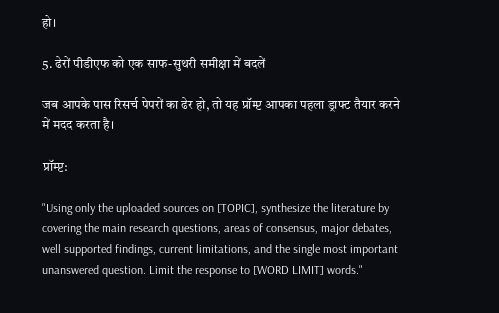हो।

5. ढेरों पीडीएफ को एक साफ-सुथरी समीक्षा में बदलें

जब आपके पास रिसर्च पेपरों का ढेर हो, तो यह प्रॉम्प्ट आपका पहला ड्राफ्ट तैयार करने में मदद करता है।

प्रॉम्प्ट:

"Using only the uploaded sources on [TOPIC], synthesize the literature by covering the main research questions, areas of consensus, major debates, well supported findings, current limitations, and the single most important unanswered question. Limit the response to [WORD LIMIT] words."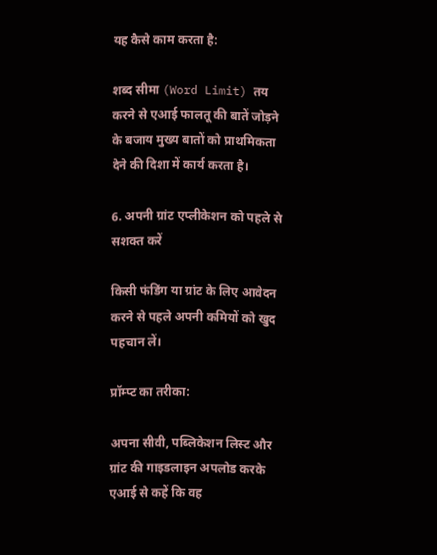यह कैसे काम करता है:

शब्द सीमा (Word Limit) तय करने से एआई फालतू की बातें जोड़ने के बजाय मुख्य बातों को प्राथमिकता देने की दिशा में कार्य करता है।

6. अपनी ग्रांट एप्लीकेशन को पहले से सशक्त करें

किसी फंडिंग या ग्रांट के लिए आवेदन करने से पहले अपनी कमियों को खुद पहचान लें।

प्रॉम्प्ट का तरीका:

अपना सीवी, पब्लिकेशन लिस्ट और ग्रांट की गाइडलाइन अपलोड करके एआई से कहें कि वह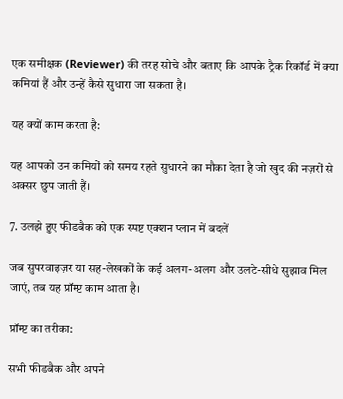एक समीक्षक (Reviewer) की तरह सोचे और बताए कि आपके ट्रैक रिकॉर्ड में क्या कमियां हैं और उन्हें कैसे सुधारा जा सकता है।

यह क्यों काम करता है:

यह आपको उन कमियों को समय रहते सुधारने का मौका देता है जो खुद की नज़रों से अक्सर छुप जाती हैं।

7. उलझे हुए फीडबैक को एक स्पष्ट एक्शन प्लान में बदलें

जब सुपरवाइज़र या सह-लेखकों के कई अलग-अलग और उलटे-सीधे सुझाव मिल जाएं, तब यह प्रॉम्प्ट काम आता है।

प्रॉम्प्ट का तरीका:

सभी फीडबैक और अपने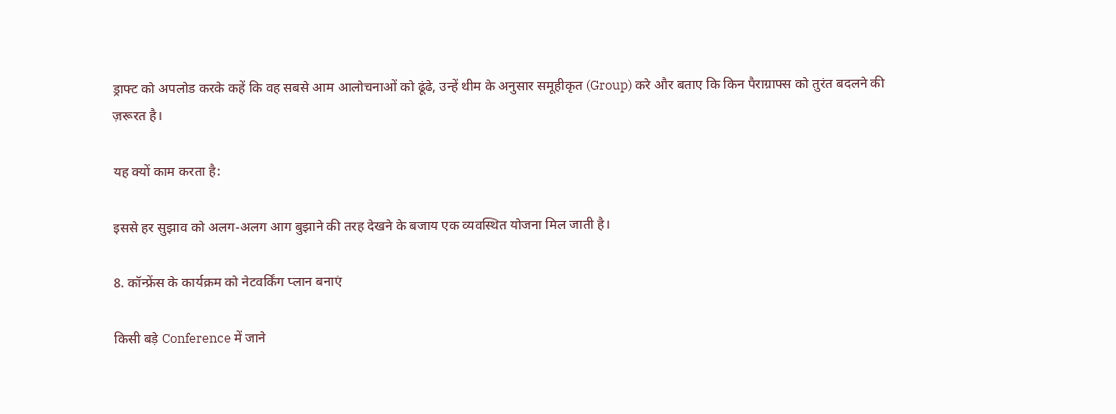ड्राफ्ट को अपलोड करके कहें कि वह सबसे आम आलोचनाओं को ढूंढे, उन्हें थीम के अनुसार समूहीकृत (Group) करे और बताए कि किन पैराग्राफ्स को तुरंत बदलने की ज़रूरत है।

यह क्यों काम करता है:

इससे हर सुझाव को अलग-अलग आग बुझाने की तरह देखने के बजाय एक व्यवस्थित योजना मिल जाती है।

8. कॉन्फ्रेंस के कार्यक्रम को नेटवर्किंग प्लान बनाएं

किसी बड़े Conference में जाने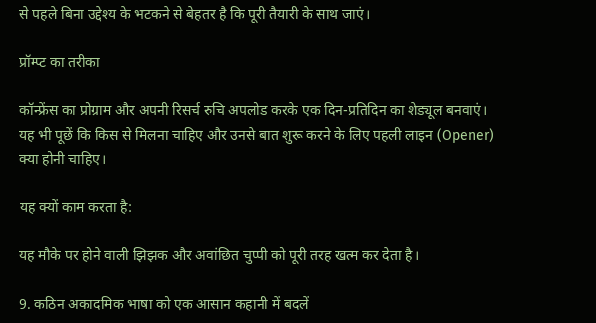से पहले बिना उद्देश्य के भटकने से बेहतर है कि पूरी तैयारी के साथ जाएं।

प्रॉम्प्ट का तरीका

कॉन्फ्रेंस का प्रोग्राम और अपनी रिसर्च रुचि अपलोड करके एक दिन-प्रतिदिन का शेड्यूल बनवाएं। यह भी पूछें कि किस से मिलना चाहिए और उनसे बात शुरू करने के लिए पहली लाइन (Opener) क्या होनी चाहिए।

यह क्यों काम करता है:

यह मौके पर होने वाली झिझक और अवांछित चुप्पी को पूरी तरह खत्म कर देता है।

9. कठिन अकादमिक भाषा को एक आसान कहानी में बदलें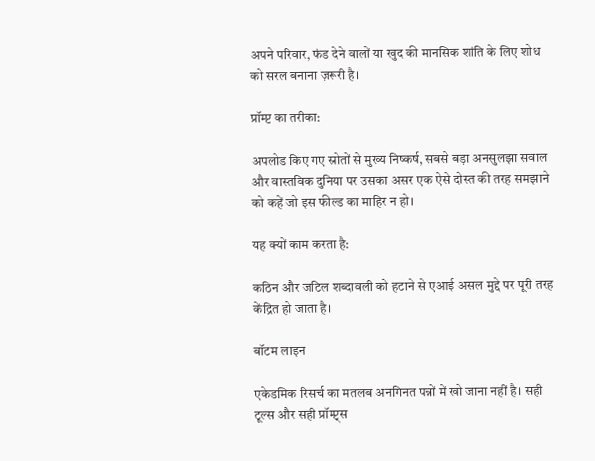अपने परिवार, फंड देने वालों या खुद की मानसिक शांति के लिए शोध को सरल बनाना ज़रूरी है।

प्रॉम्प्ट का तरीका:

अपलोड किए गए स्रोतों से मुख्य निष्कर्ष, सबसे बड़ा अनसुलझा सवाल और वास्तविक दुनिया पर उसका असर एक ऐसे दोस्त की तरह समझाने को कहें जो इस फील्ड का माहिर न हो।

यह क्यों काम करता है:

कठिन और जटिल शब्दावली को हटाने से एआई असल मुद्दे पर पूरी तरह केंद्रित हो जाता है।

बॉटम लाइन

एकेडमिक रिसर्च का मतलब अनगिनत पन्नों में खो जाना नहीं है। सही टूल्स और सही प्रॉम्प्ट्स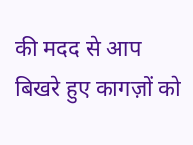की मदद से आप बिखरे हुए कागज़ों को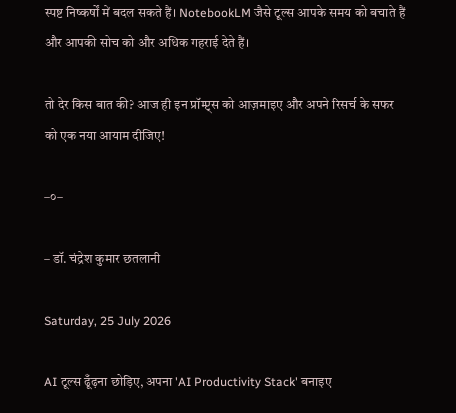स्पष्ट निष्कर्षों में बदल सकते हैं। NotebookLM जैसे टूल्स आपके समय को बचाते हैं और आपकी सोच को और अधिक गहराई देते हैं।

तो देर किस बात की? आज ही इन प्रॉम्प्ट्स को आज़माइए और अपने रिसर्च के सफर को एक नया आयाम दीजिए!

–०–

– डॉ. चंद्रेश कुमार छतलानी

Saturday, 25 July 2026

AI टूल्स ढूँढ़ना छोड़िए, अपना 'AI Productivity Stack' बनाइए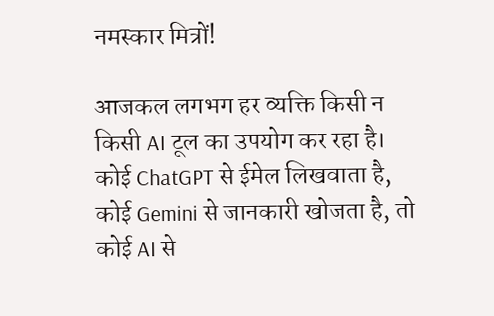नमस्कार मित्रों!

आजकल लगभग हर व्यक्ति किसी न किसी AI टूल का उपयोग कर रहा है। कोई ChatGPT से ईमेल लिखवाता है, कोई Gemini से जानकारी खोजता है, तो कोई AI से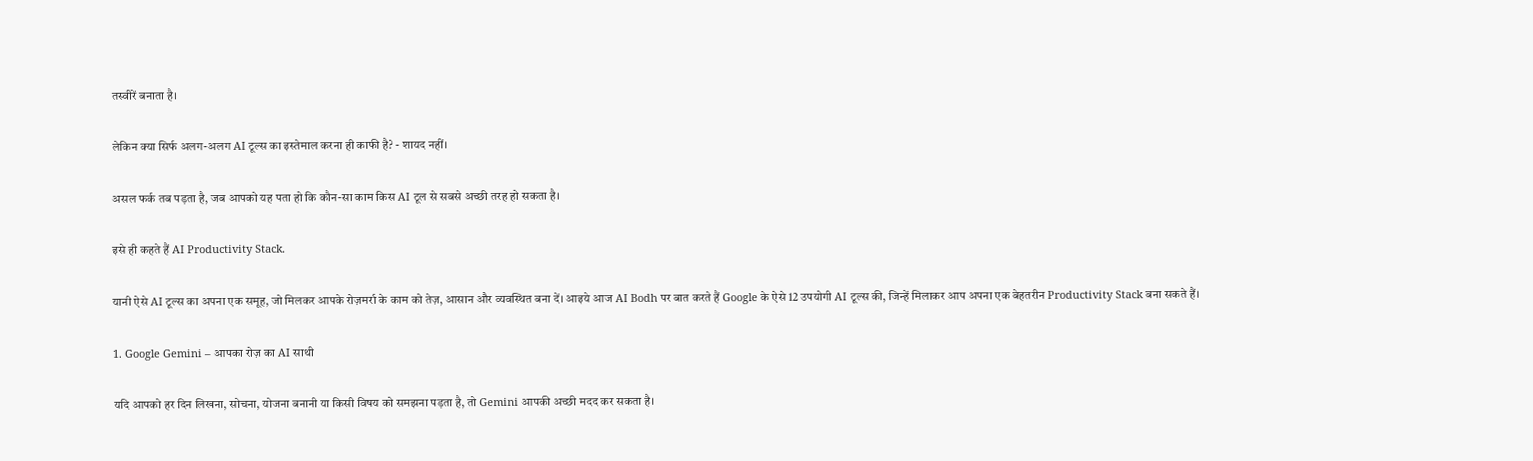तस्वीरें बनाता है।

लेकिन क्या सिर्फ अलग-अलग AI टूल्स का इस्तेमाल करना ही काफी है? - शायद नहीं।

असल फर्क तब पड़ता है, जब आपको यह पता हो कि कौन-सा काम किस AI टूल से सबसे अच्छी तरह हो सकता है।

इसे ही कहते हैं AI Productivity Stack.

यानी ऐसे AI टूल्स का अपना एक समूह, जो मिलकर आपके रोज़मर्रा के काम को तेज़, आसान और व्यवस्थित बना दें। आइये आज AI Bodh पर बात करते हैं Google के ऐसे 12 उपयोगी AI टूल्स की, जिन्हें मिलाकर आप अपना एक बेहतरीन Productivity Stack बना सकते हैं।

1. Google Gemini – आपका रोज़ का AI साथी

यदि आपको हर दिन लिखना, सोचना, योजना बनानी या किसी विषय को समझना पड़ता है, तो Gemini आपकी अच्छी मदद कर सकता है।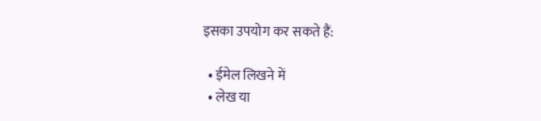इसका उपयोग कर सकते हैं:

  • ईमेल लिखने में
  • लेख या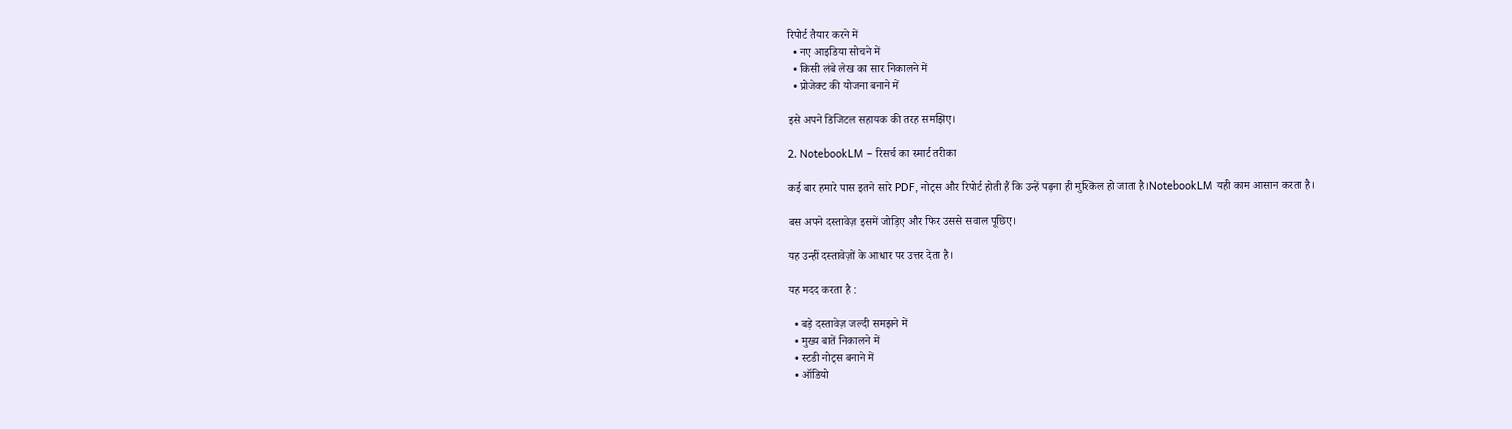रिपोर्ट तैयार करने में
  • नए आइडिया सोचने में
  • किसी लंबे लेख का सार निकालने में
  • प्रोजेक्ट की योजना बनाने में

इसे अपने डिजिटल सहायक की तरह समझिए।

2. NotebookLM – रिसर्च का स्मार्ट तरीका

कई बार हमारे पास इतने सारे PDF, नोट्स और रिपोर्ट होती हैं कि उन्हें पढ़ना ही मुश्किल हो जाता है।NotebookLM यही काम आसान करता है।

बस अपने दस्तावेज़ इसमें जोड़िए और फिर उससे सवाल पूछिए।

यह उन्हीं दस्तावेज़ों के आधार पर उत्तर देता है।

यह मदद करता है :

  • बड़े दस्तावेज़ जल्दी समझने में
  • मुख्य बातें निकालने में
  • स्टडी नोट्स बनाने में
  • ऑडियो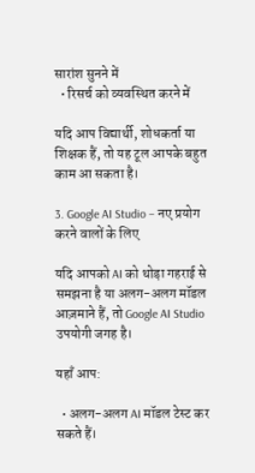सारांश सुनने में
  • रिसर्च को व्यवस्थित करने में

यदि आप विद्यार्थी, शोधकर्ता या शिक्षक हैं, तो यह टूल आपके बहुत काम आ सकता है।

3. Google AI Studio – नए प्रयोग करने वालों के लिए

यदि आपको AI को थोड़ा गहराई से समझना है या अलग-अलग मॉडल आज़माने हैं, तो Google AI Studio उपयोगी जगह है।

यहाँ आप:

  • अलग-अलग AI मॉडल टेस्ट कर सकते हैं।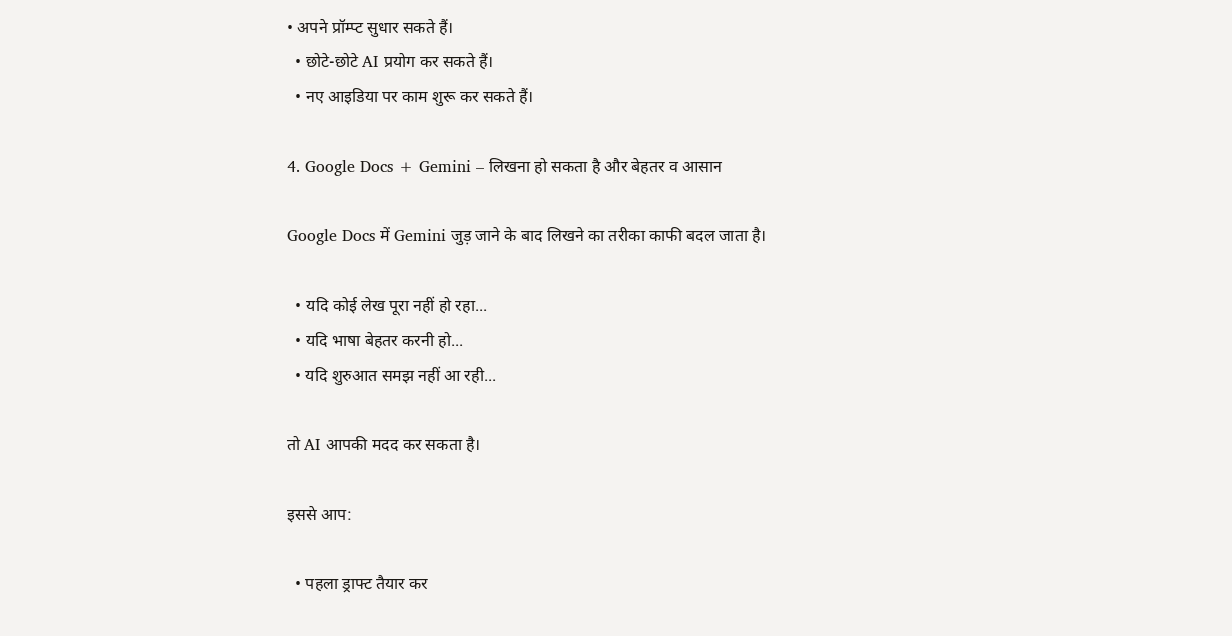• अपने प्रॉम्प्ट सुधार सकते हैं।
  • छोटे-छोटे AI प्रयोग कर सकते हैं।
  • नए आइडिया पर काम शुरू कर सकते हैं।

4. Google Docs + Gemini – लिखना हो सकता है और बेहतर व आसान

Google Docs में Gemini जुड़ जाने के बाद लिखने का तरीका काफी बदल जाता है।

  • यदि कोई लेख पूरा नहीं हो रहा...
  • यदि भाषा बेहतर करनी हो...
  • यदि शुरुआत समझ नहीं आ रही...

तो AI आपकी मदद कर सकता है।

इससे आप:

  • पहला ड्राफ्ट तैयार कर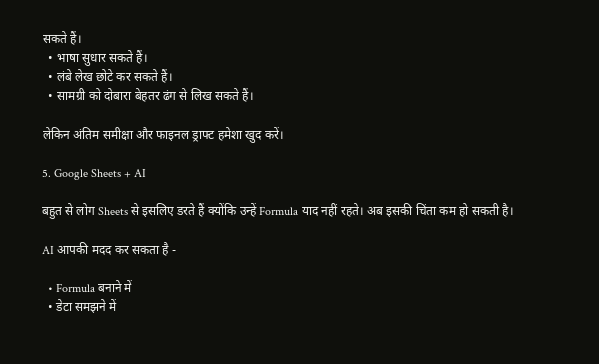सकते हैं।
  • भाषा सुधार सकते हैं।
  • लंबे लेख छोटे कर सकते हैं।
  • सामग्री को दोबारा बेहतर ढंग से लिख सकते हैं।

लेकिन अंतिम समीक्षा और फाइनल ड्राफ्ट हमेशा खुद करें।

5. Google Sheets + AI

बहुत से लोग Sheets से इसलिए डरते हैं क्योंकि उन्हें Formula याद नहीं रहते। अब इसकी चिंता कम हो सकती है।

AI आपकी मदद कर सकता है -

  • Formula बनाने में
  • डेटा समझने में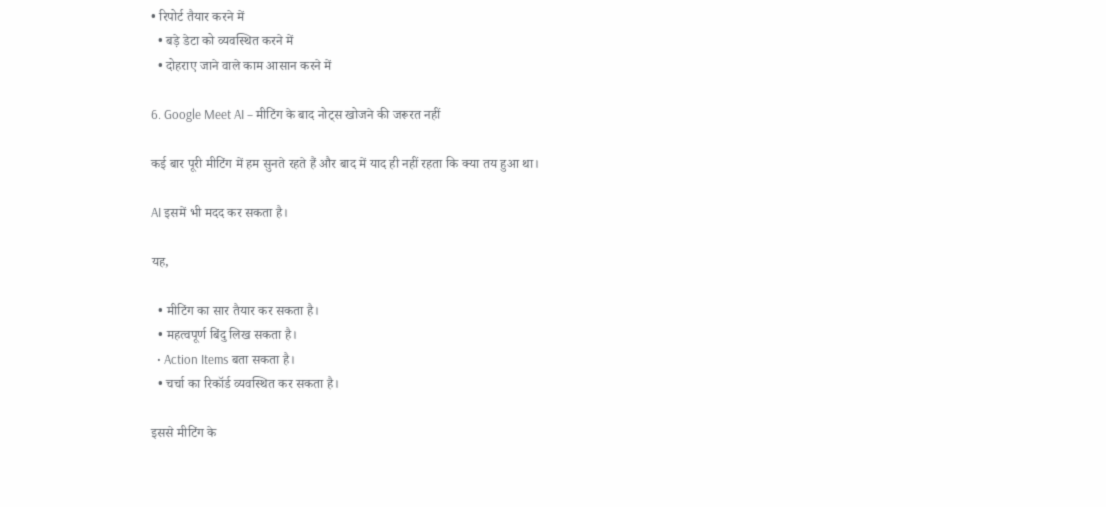• रिपोर्ट तैयार करने में
  • बड़े डेटा को व्यवस्थित करने में
  • दोहराए जाने वाले काम आसान करने में

6. Google Meet AI – मीटिंग के बाद नोट्स खोजने की जरूरत नहीं

कई बार पूरी मीटिंग में हम सुनते रहते हैं और बाद में याद ही नहीं रहता कि क्या तय हुआ था।

AI इसमें भी मदद कर सकता है।

यह,

  • मीटिंग का सार तैयार कर सकता है।
  • महत्वपूर्ण बिंदु लिख सकता है।
  • Action Items बता सकता है।
  • चर्चा का रिकॉर्ड व्यवस्थित कर सकता है।

इससे मीटिंग के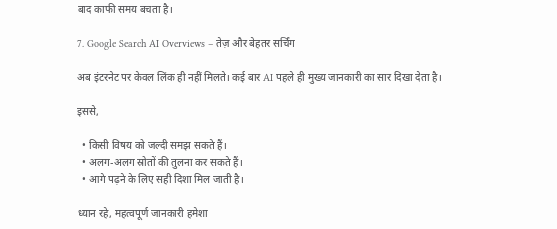बाद काफी समय बचता है।

7. Google Search AI Overviews – तेज़ और बेहतर सर्चिंग

अब इंटरनेट पर केवल लिंक ही नहीं मिलते। कई बार AI पहले ही मुख्य जानकारी का सार दिखा देता है।

इससे,

  • किसी विषय को जल्दी समझ सकते हैं।
  • अलग-अलग स्रोतों की तुलना कर सकते हैं।
  • आगे पढ़ने के लिए सही दिशा मिल जाती है।

ध्यान रहे, महत्वपूर्ण जानकारी हमेशा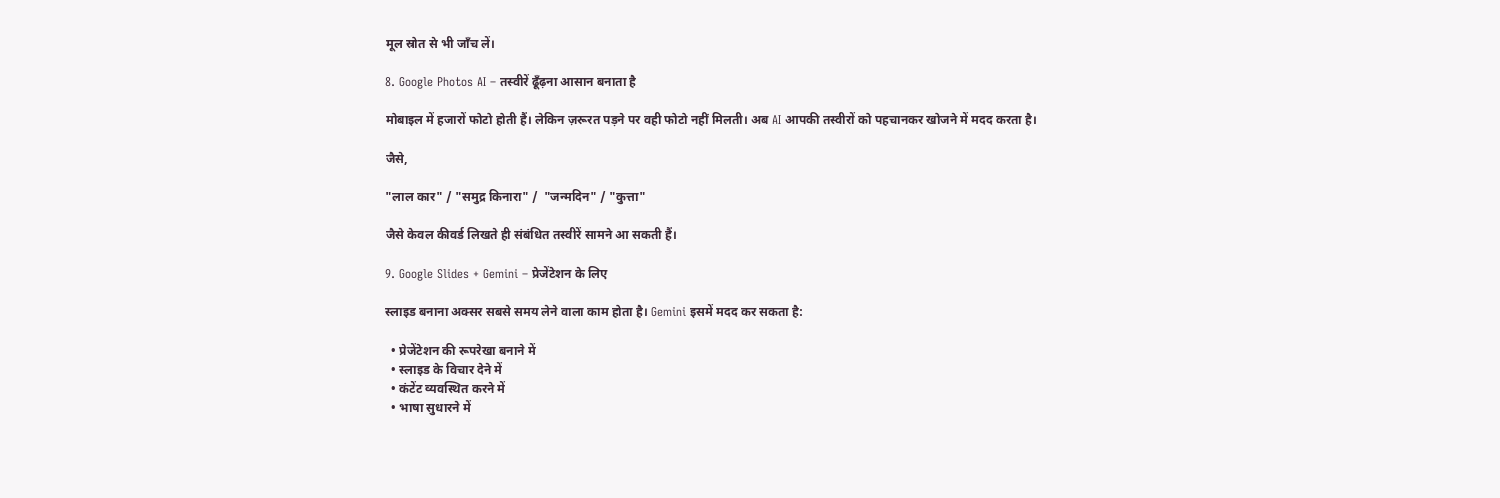मूल स्रोत से भी जाँच लें।

8. Google Photos AI – तस्वीरें ढूँढ़ना आसान बनाता है

मोबाइल में हजारों फोटो होती हैं। लेकिन ज़रूरत पड़ने पर वही फोटो नहीं मिलती। अब AI आपकी तस्वीरों को पहचानकर खोजने में मदद करता है।

जैसे,

"लाल कार" / "समुद्र किनारा" /  "जन्मदिन" / "कुत्ता"

जैसे केवल कीवर्ड लिखते ही संबंधित तस्वीरें सामने आ सकती हैं।

9. Google Slides + Gemini – प्रेजेंटेशन के लिए

स्लाइड बनाना अक्सर सबसे समय लेने वाला काम होता है। Gemini इसमें मदद कर सकता है:

  • प्रेजेंटेशन की रूपरेखा बनाने में
  • स्लाइड के विचार देने में
  • कंटेंट व्यवस्थित करने में
  • भाषा सुधारने में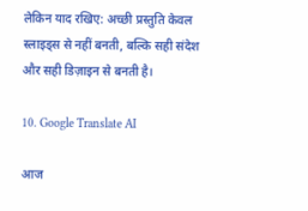लेकिन याद रखिए: अच्छी प्रस्तुति केवल स्लाइड्स से नहीं बनती, बल्कि सही संदेश और सही डिज़ाइन से बनती है।

10. Google Translate AI

आज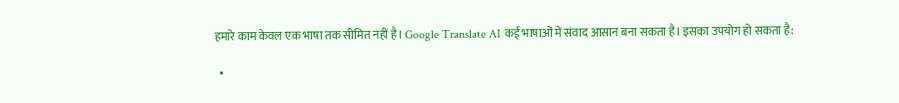हमारे काम केवल एक भाषा तक सीमित नहीं है। Google Translate AI कई भाषाओं में संवाद आसान बना सकता है। इसका उपयोग हो सकता है:

  •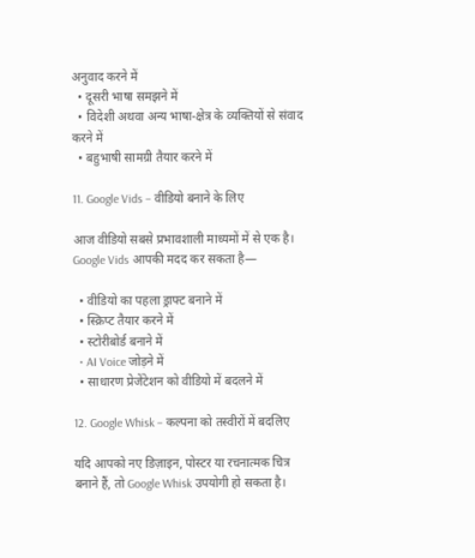अनुवाद करने में
  • दूसरी भाषा समझने में
  • विदेशी अथवा अन्य भाषा-क्षेत्र के व्यक्तियों से संवाद करने में
  • बहुभाषी सामग्री तैयार करने में

11. Google Vids – वीडियो बनाने के लिए

आज वीडियो सबसे प्रभावशाली माध्यमों में से एक है। Google Vids आपकी मदद कर सकता है—

  • वीडियो का पहला ड्राफ्ट बनाने में
  • स्क्रिप्ट तैयार करने में
  • स्टोरीबोर्ड बनाने में
  • AI Voice जोड़ने में
  • साधारण प्रेजेंटेशन को वीडियो में बदलने में

12. Google Whisk – कल्पना को तस्वीरों में बदलिए

यदि आपको नए डिज़ाइन, पोस्टर या रचनात्मक चित्र बनाने हैं, तो Google Whisk उपयोगी हो सकता है।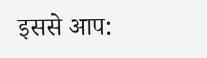इससे आप: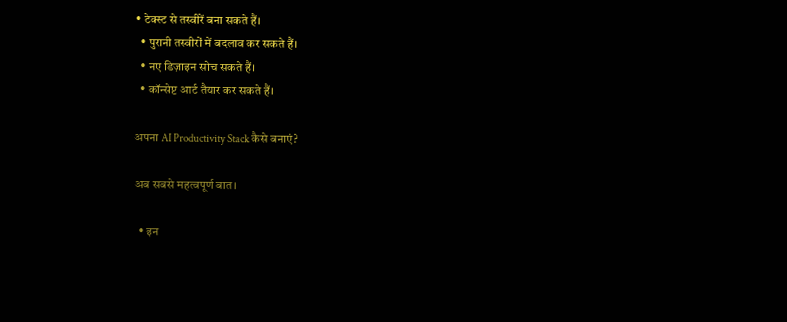• टेक्स्ट से तस्वीरें बना सकते हैं।
  • पुरानी तस्वीरों में बदलाव कर सकते हैं।
  • नए डिज़ाइन सोच सकते हैं।
  • कॉन्सेप्ट आर्ट तैयार कर सकते हैं।

अपना AI Productivity Stack कैसे बनाएं?

अब सबसे महत्वपूर्ण बात।

  • इन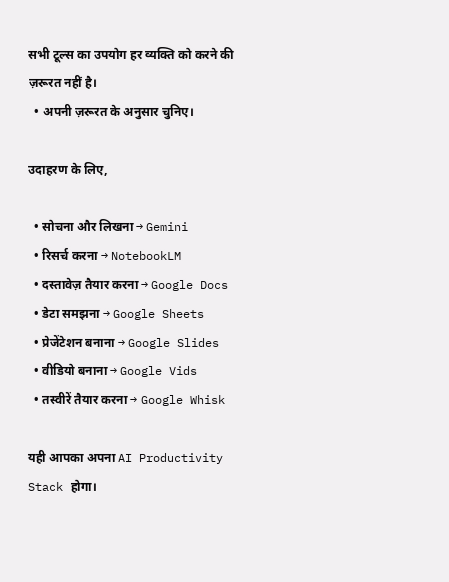सभी टूल्स का उपयोग हर व्यक्ति को करने की ज़रूरत नहीं है।
  • अपनी ज़रूरत के अनुसार चुनिए।

उदाहरण के लिए,

  • सोचना और लिखना → Gemini
  • रिसर्च करना → NotebookLM
  • दस्तावेज़ तैयार करना → Google Docs
  • डेटा समझना → Google Sheets
  • प्रेजेंटेशन बनाना → Google Slides
  • वीडियो बनाना → Google Vids
  • तस्वीरें तैयार करना → Google Whisk

यही आपका अपना AI Productivity Stack होगा।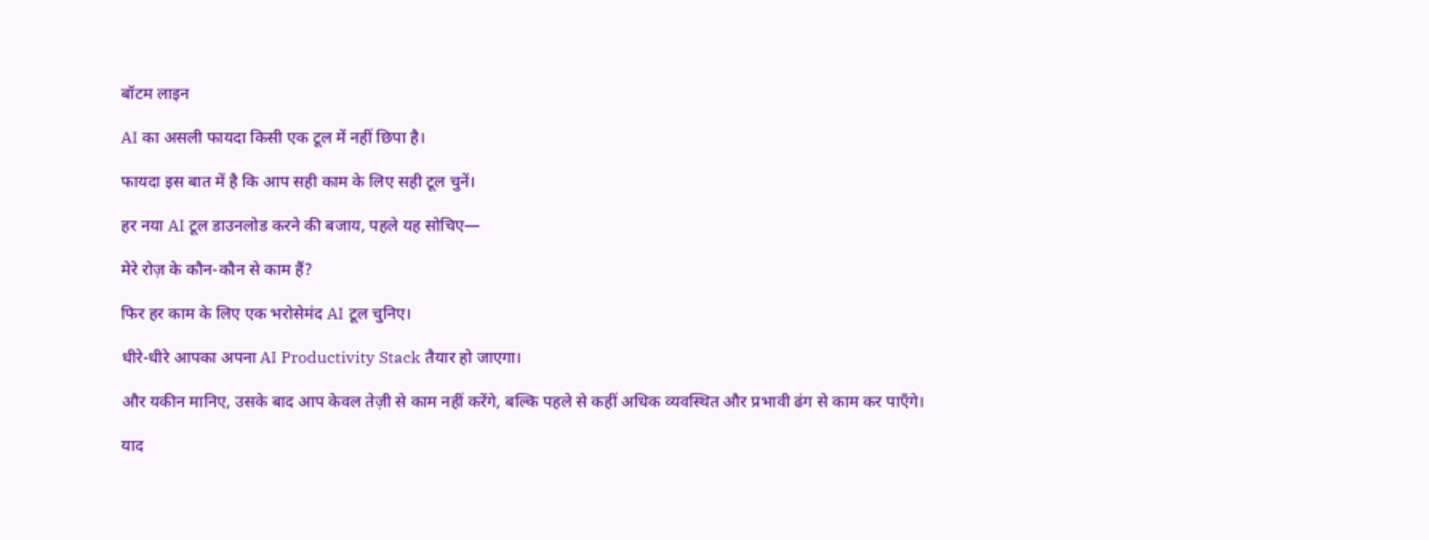बॉटम लाइन

AI का असली फायदा किसी एक टूल में नहीं छिपा है।

फायदा इस बात में है कि आप सही काम के लिए सही टूल चुनें।

हर नया AI टूल डाउनलोड करने की बजाय, पहले यह सोचिए—

मेरे रोज़ के कौन-कौन से काम हैं?

फिर हर काम के लिए एक भरोसेमंद AI टूल चुनिए।

धीरे-धीरे आपका अपना AI Productivity Stack तैयार हो जाएगा।

और यकीन मानिए, उसके बाद आप केवल तेज़ी से काम नहीं करेंगे, बल्कि पहले से कहीं अधिक व्यवस्थित और प्रभावी ढंग से काम कर पाएँगे।

याद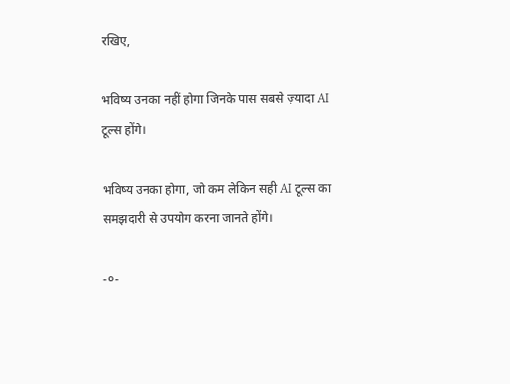रखिए,

भविष्य उनका नहीं होगा जिनके पास सबसे ज़्यादा AI टूल्स होंगे।

भविष्य उनका होगा, जो कम लेकिन सही AI टूल्स का समझदारी से उपयोग करना जानते होंगे।

-०-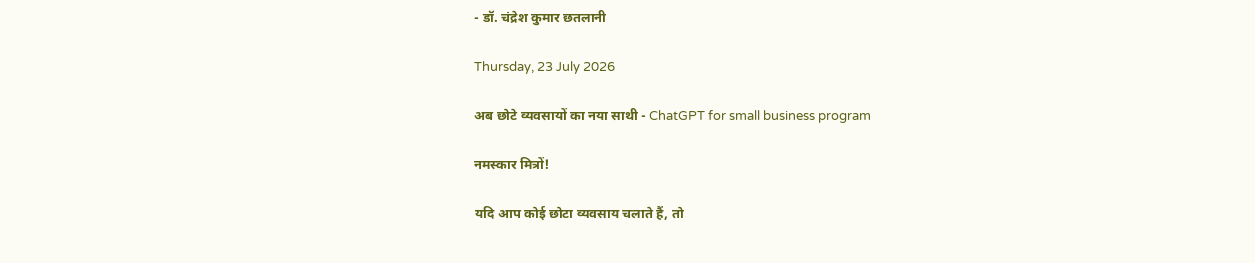- डॉ. चंद्रेश कुमार छतलानी

Thursday, 23 July 2026

अब छोटे व्यवसायों का नया साथी - ChatGPT for small business program

नमस्कार मित्रों!

यदि आप कोई छोटा व्यवसाय चलाते हैं, तो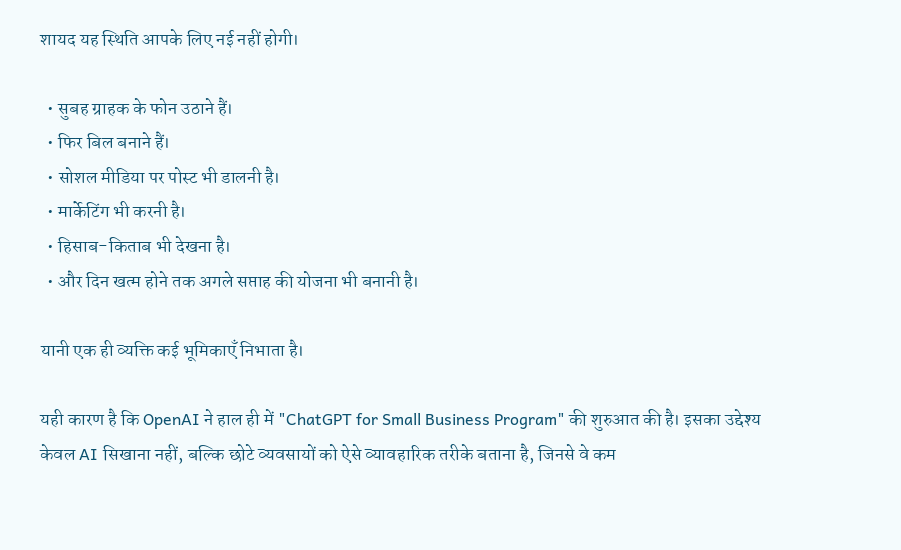शायद यह स्थिति आपके लिए नई नहीं होगी।

  • सुबह ग्राहक के फोन उठाने हैं।
  • फिर बिल बनाने हैं।
  • सोशल मीडिया पर पोस्ट भी डालनी है।
  • मार्केटिंग भी करनी है।
  • हिसाब-किताब भी देखना है।
  • और दिन खत्म होने तक अगले सप्ताह की योजना भी बनानी है।

यानी एक ही व्यक्ति कई भूमिकाएँ निभाता है।

यही कारण है कि OpenAI ने हाल ही में "ChatGPT for Small Business Program" की शुरुआत की है। इसका उद्देश्य केवल AI सिखाना नहीं, बल्कि छोटे व्यवसायों को ऐसे व्यावहारिक तरीके बताना है, जिनसे वे कम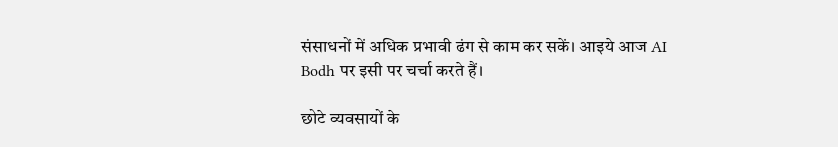संसाधनों में अधिक प्रभावी ढंग से काम कर सकें। आइये आज AI Bodh पर इसी पर चर्चा करते हैं।

छोटे व्यवसायों के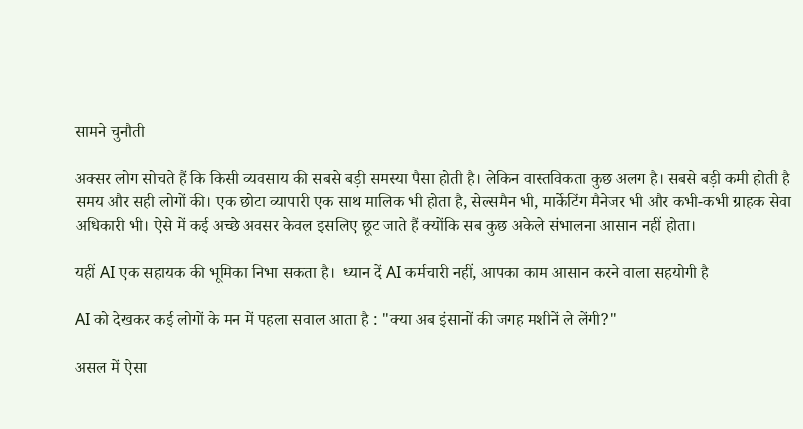सामने चुनौती

अक्सर लोग सोचते हैं कि किसी व्यवसाय की सबसे बड़ी समस्या पैसा होती है। लेकिन वास्तविकता कुछ अलग है। सबसे बड़ी कमी होती है समय और सही लोगों की। एक छोटा व्यापारी एक साथ मालिक भी होता है, सेल्समैन भी, मार्केटिंग मैनेजर भी और कभी-कभी ग्राहक सेवा अधिकारी भी। ऐसे में कई अच्छे अवसर केवल इसलिए छूट जाते हैं क्योंकि सब कुछ अकेले संभालना आसान नहीं होता।

यहीं AI एक सहायक की भूमिका निभा सकता है।  ध्यान दें AI कर्मचारी नहीं, आपका काम आसान करने वाला सहयोगी है

AI को देखकर कई लोगों के मन में पहला सवाल आता है : "क्या अब इंसानों की जगह मशीनें ले लेंगी?"

असल में ऐसा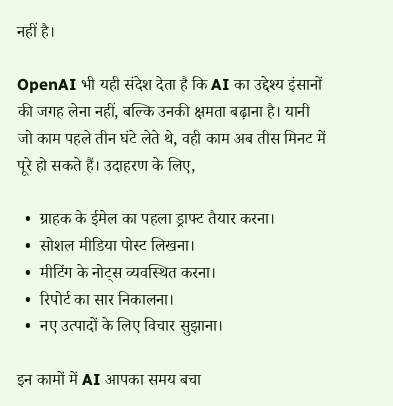नहीं है।

OpenAI भी यही संदेश देता है कि AI का उद्देश्य इंसानों की जगह लेना नहीं, बल्कि उनकी क्षमता बढ़ाना है। यानी जो काम पहले तीन घंटे लेते थे, वही काम अब तीस मिनट में पूरे हो सकते हैं। उदाहरण के लिए,

  •  ग्राहक के ईमेल का पहला ड्राफ्ट तैयार करना।
  •  सोशल मीडिया पोस्ट लिखना।
  •  मीटिंग के नोट्स व्यवस्थित करना।
  •  रिपोर्ट का सार निकालना।
  •  नए उत्पादों के लिए विचार सुझाना।

इन कामों में AI आपका समय बचा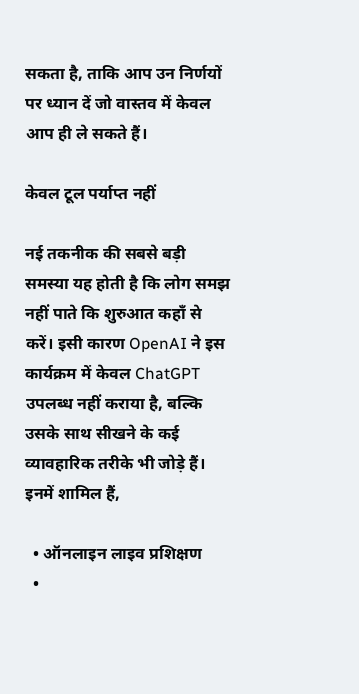सकता है, ताकि आप उन निर्णयों पर ध्यान दें जो वास्तव में केवल आप ही ले सकते हैं।

केवल टूल पर्याप्त नहीं

नई तकनीक की सबसे बड़ी समस्या यह होती है कि लोग समझ नहीं पाते कि शुरुआत कहाँ से करें। इसी कारण OpenAI ने इस कार्यक्रम में केवल ChatGPT उपलब्ध नहीं कराया है, बल्कि उसके साथ सीखने के कई व्यावहारिक तरीके भी जोड़े हैं। इनमें शामिल हैं,

  • ऑनलाइन लाइव प्रशिक्षण
  •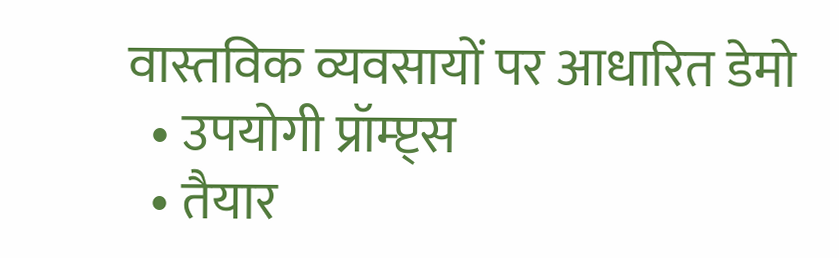वास्तविक व्यवसायों पर आधारित डेमो
  • उपयोगी प्रॉम्प्ट्स
  • तैयार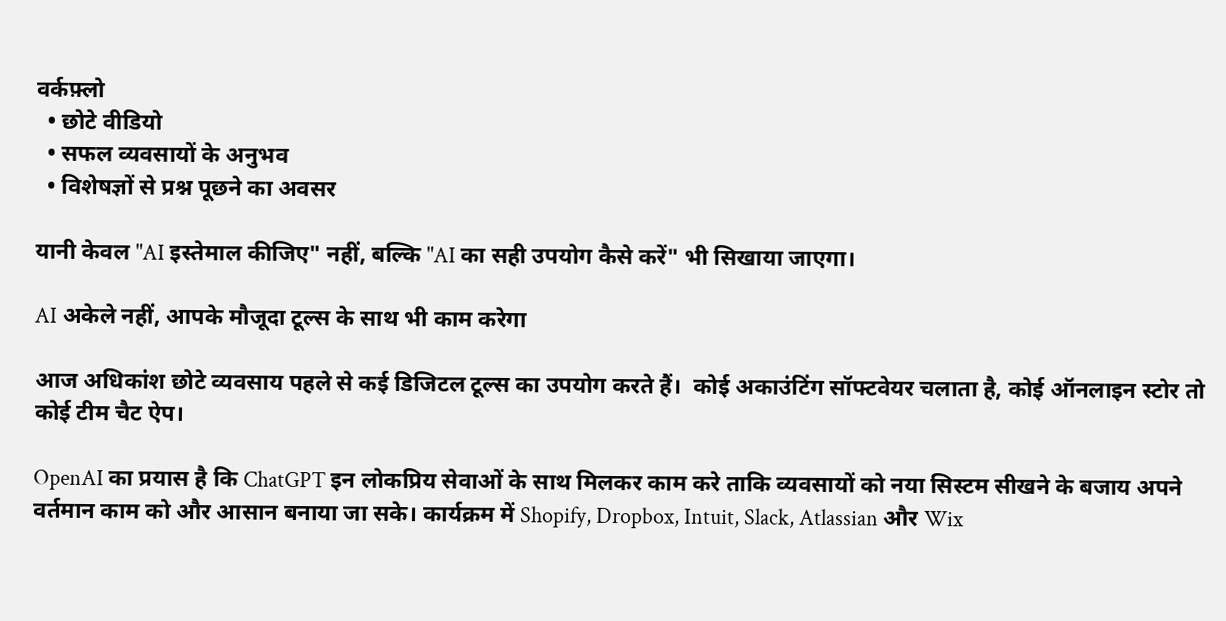वर्कफ़्लो
  • छोटे वीडियो
  • सफल व्यवसायों के अनुभव
  • विशेषज्ञों से प्रश्न पूछने का अवसर

यानी केवल "AI इस्तेमाल कीजिए" नहीं, बल्कि "AI का सही उपयोग कैसे करें" भी सिखाया जाएगा।

AI अकेले नहीं, आपके मौजूदा टूल्स के साथ भी काम करेगा

आज अधिकांश छोटे व्यवसाय पहले से कई डिजिटल टूल्स का उपयोग करते हैं।  कोई अकाउंटिंग सॉफ्टवेयर चलाता है, कोई ऑनलाइन स्टोर तो कोई टीम चैट ऐप।

OpenAI का प्रयास है कि ChatGPT इन लोकप्रिय सेवाओं के साथ मिलकर काम करे ताकि व्यवसायों को नया सिस्टम सीखने के बजाय अपने वर्तमान काम को और आसान बनाया जा सके। कार्यक्रम में Shopify, Dropbox, Intuit, Slack, Atlassian और Wix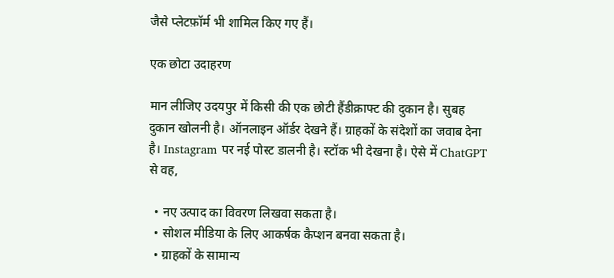जैसे प्लेटफ़ॉर्म भी शामिल किए गए हैं।

एक छोटा उदाहरण

मान लीजिए उदयपुर में किसी की एक छोटी हैंडीक्राफ्ट की दुकान है। सुबह दुकान खोलनी है। ऑनलाइन ऑर्डर देखने हैं। ग्राहकों के संदेशों का जवाब देना है। Instagram पर नई पोस्ट डालनी है। स्टॉक भी देखना है। ऐसे में ChatGPT से वह,

  • नए उत्पाद का विवरण लिखवा सकता है।
  • सोशल मीडिया के लिए आकर्षक कैप्शन बनवा सकता है।
  • ग्राहकों के सामान्य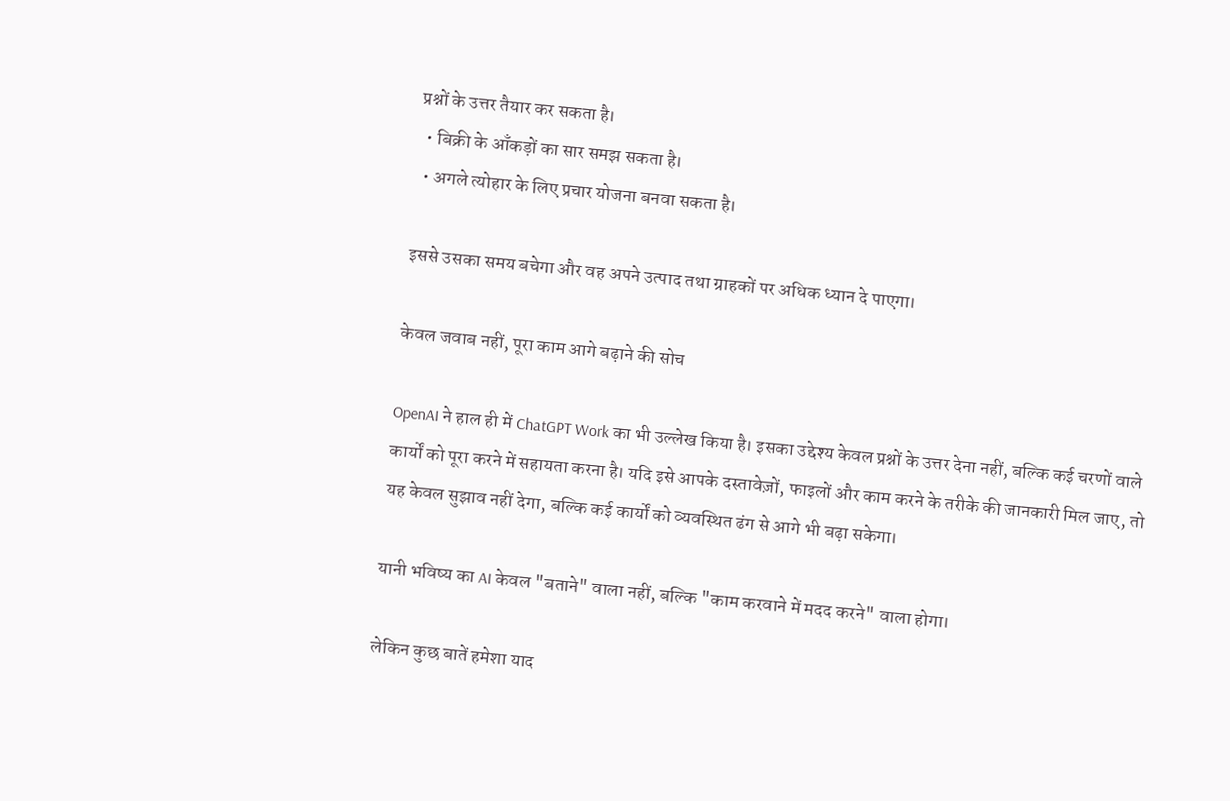प्रश्नों के उत्तर तैयार कर सकता है।
  • बिक्री के आँकड़ों का सार समझ सकता है।
  • अगले त्योहार के लिए प्रचार योजना बनवा सकता है।

इससे उसका समय बचेगा और वह अपने उत्पाद तथा ग्राहकों पर अधिक ध्यान दे पाएगा।

केवल जवाब नहीं, पूरा काम आगे बढ़ाने की सोच

OpenAI ने हाल ही में ChatGPT Work का भी उल्लेख किया है। इसका उद्देश्य केवल प्रश्नों के उत्तर देना नहीं, बल्कि कई चरणों वाले कार्यों को पूरा करने में सहायता करना है। यदि इसे आपके दस्तावेज़ों, फाइलों और काम करने के तरीके की जानकारी मिल जाए, तो यह केवल सुझाव नहीं देगा, बल्कि कई कार्यों को व्यवस्थित ढंग से आगे भी बढ़ा सकेगा।

यानी भविष्य का AI केवल "बताने" वाला नहीं, बल्कि "काम करवाने में मदद करने" वाला होगा।

लेकिन कुछ बातें हमेशा याद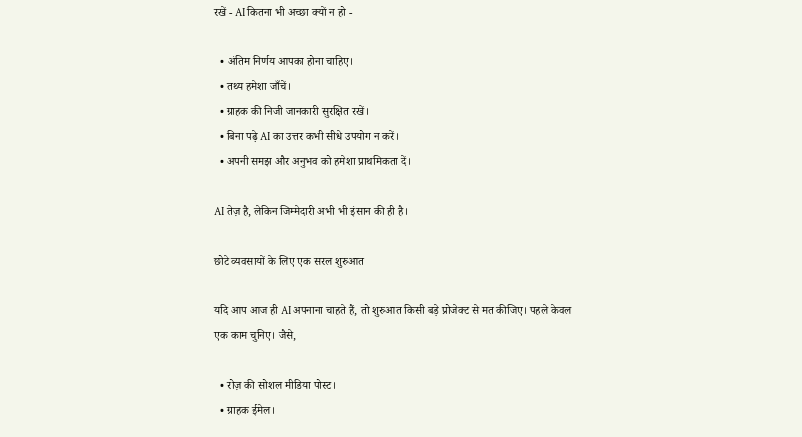रखें - AI कितना भी अच्छा क्यों न हो -

  • अंतिम निर्णय आपका होना चाहिए।
  • तथ्य हमेशा जाँचें।
  • ग्राहक की निजी जानकारी सुरक्षित रखें।
  • बिना पढ़े AI का उत्तर कभी सीधे उपयोग न करें।
  • अपनी समझ और अनुभव को हमेशा प्राथमिकता दें।

AI तेज़ है, लेकिन जिम्मेदारी अभी भी इंसान की ही है।

छोटे व्यवसायों के लिए एक सरल शुरुआत

यदि आप आज ही AI अपनाना चाहते हैं, तो शुरुआत किसी बड़े प्रोजेक्ट से मत कीजिए। पहले केवल एक काम चुनिए। जैसे,

  • रोज़ की सोशल मीडिया पोस्ट।
  • ग्राहक ईमेल।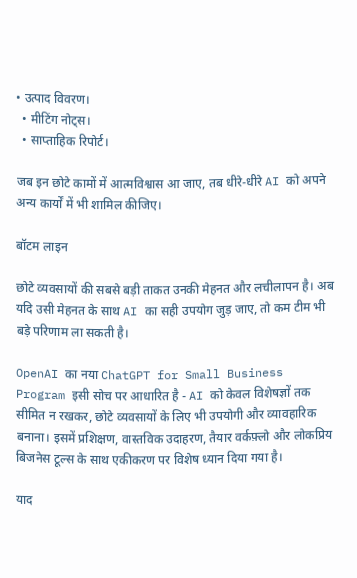• उत्पाद विवरण।
  • मीटिंग नोट्स।
  • साप्ताहिक रिपोर्ट।

जब इन छोटे कामों में आत्मविश्वास आ जाए, तब धीरे-धीरे AI को अपने अन्य कार्यों में भी शामिल कीजिए।

बॉटम लाइन

छोटे व्यवसायों की सबसे बड़ी ताकत उनकी मेहनत और लचीलापन है। अब यदि उसी मेहनत के साथ AI का सही उपयोग जुड़ जाए, तो कम टीम भी बड़े परिणाम ला सकती है।

OpenAI का नया ChatGPT for Small Business Program इसी सोच पर आधारित है - AI को केवल विशेषज्ञों तक सीमित न रखकर, छोटे व्यवसायों के लिए भी उपयोगी और व्यावहारिक बनाना। इसमें प्रशिक्षण, वास्तविक उदाहरण, तैयार वर्कफ़्लो और लोकप्रिय बिजनेस टूल्स के साथ एकीकरण पर विशेष ध्यान दिया गया है।

याद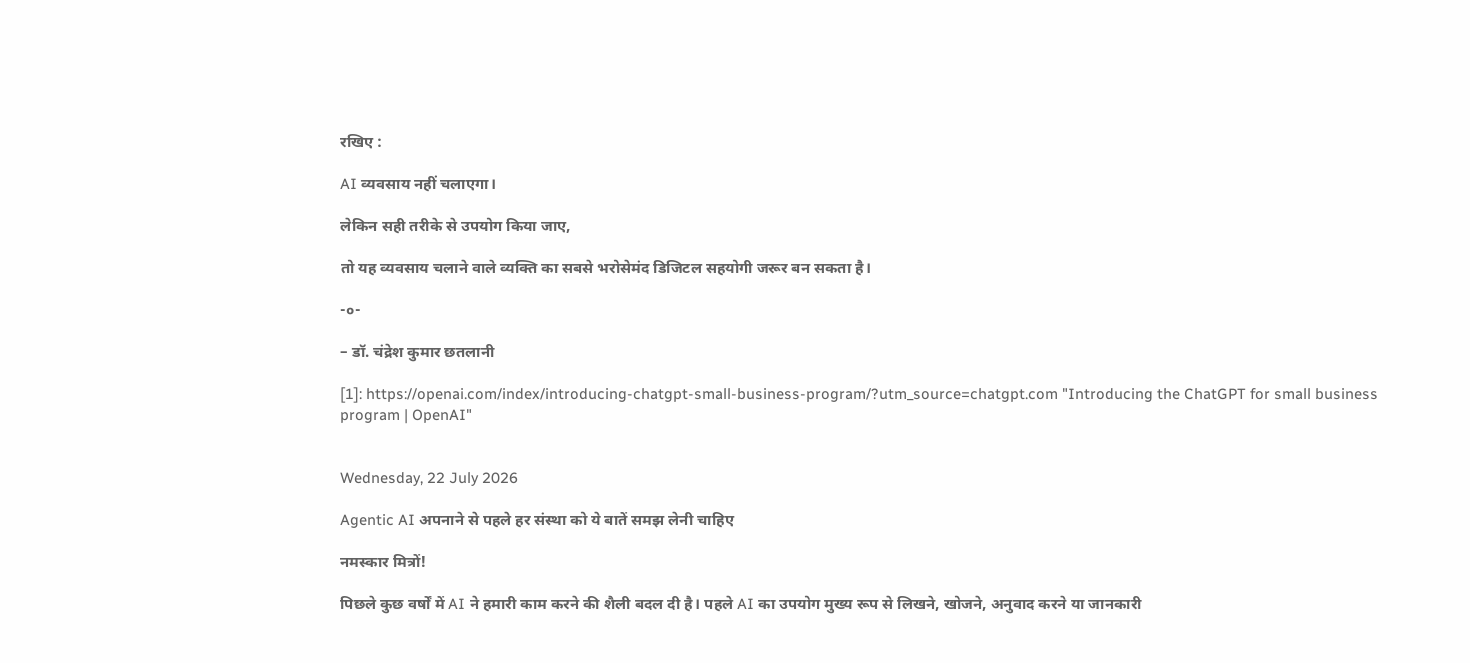रखिए :

AI व्यवसाय नहीं चलाएगा।

लेकिन सही तरीके से उपयोग किया जाए,

तो यह व्यवसाय चलाने वाले व्यक्ति का सबसे भरोसेमंद डिजिटल सहयोगी जरूर बन सकता है।

-०-

– डॉ. चंद्रेश कुमार छतलानी

[1]: https://openai.com/index/introducing-chatgpt-small-business-program/?utm_source=chatgpt.com "Introducing the ChatGPT for small business program | OpenAI"


Wednesday, 22 July 2026

Agentic AI अपनाने से पहले हर संस्था को ये बातें समझ लेनी चाहिए

नमस्कार मित्रों!

पिछले कुछ वर्षों में AI ने हमारी काम करने की शैली बदल दी है। पहले AI का उपयोग मुख्य रूप से लिखने, खोजने, अनुवाद करने या जानकारी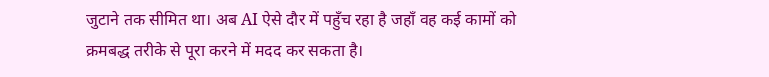जुटाने तक सीमित था। अब AI ऐसे दौर में पहुँच रहा है जहाँ वह कई कामों को क्रमबद्ध तरीके से पूरा करने में मदद कर सकता है।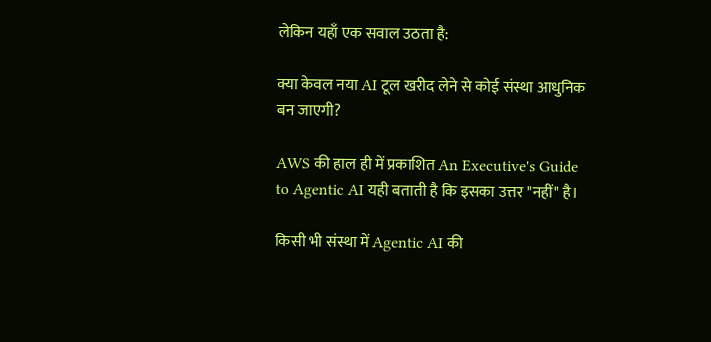लेकिन यहाँ एक सवाल उठता है:

क्या केवल नया AI टूल खरीद लेने से कोई संस्था आधुनिक बन जाएगी?

AWS की हाल ही में प्रकाशित An Executive's Guide to Agentic AI यही बताती है कि इसका उत्तर "नहीं" है।

किसी भी संस्था में Agentic AI की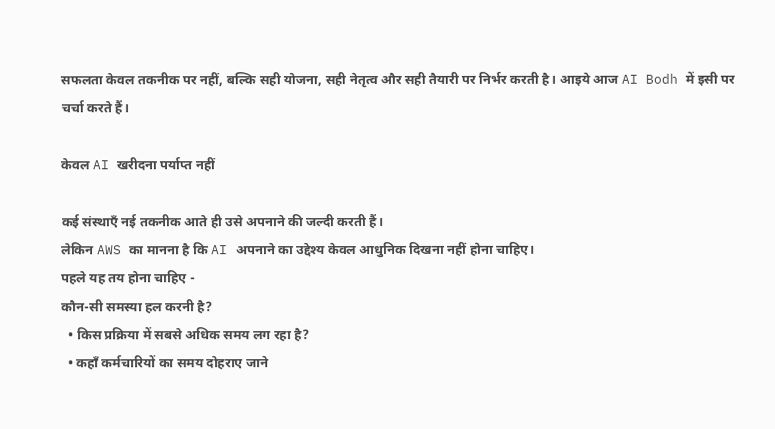सफलता केवल तकनीक पर नहीं, बल्कि सही योजना, सही नेतृत्व और सही तैयारी पर निर्भर करती है। आइये आज AI Bodh में इसी पर चर्चा करते हैं।

केवल AI खरीदना पर्याप्त नहीं

कई संस्थाएँ नई तकनीक आते ही उसे अपनाने की जल्दी करती हैं।
लेकिन AWS का मानना है कि AI अपनाने का उद्देश्य केवल आधुनिक दिखना नहीं होना चाहिए।
पहले यह तय होना चाहिए -
कौन-सी समस्या हल करनी है?
  • किस प्रक्रिया में सबसे अधिक समय लग रहा है?
  • कहाँ कर्मचारियों का समय दोहराए जाने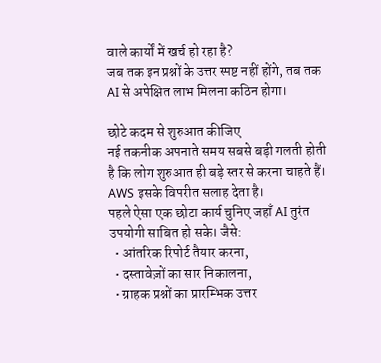वाले कार्यों में खर्च हो रहा है?
जब तक इन प्रश्नों के उत्तर स्पष्ट नहीं होंगे, तब तक AI से अपेक्षित लाभ मिलना कठिन होगा।

छोटे कदम से शुरुआत कीजिए
नई तकनीक अपनाते समय सबसे बड़ी गलती होती है कि लोग शुरुआत ही बड़े स्तर से करना चाहते हैं।
AWS इसके विपरीत सलाह देता है।
पहले ऐसा एक छोटा कार्य चुनिए जहाँ AI तुरंत उपयोगी साबित हो सके। जैसे:
  • आंतरिक रिपोर्ट तैयार करना,
  • दस्तावेज़ों का सार निकालना,
  • ग्राहक प्रश्नों का प्रारम्भिक उत्तर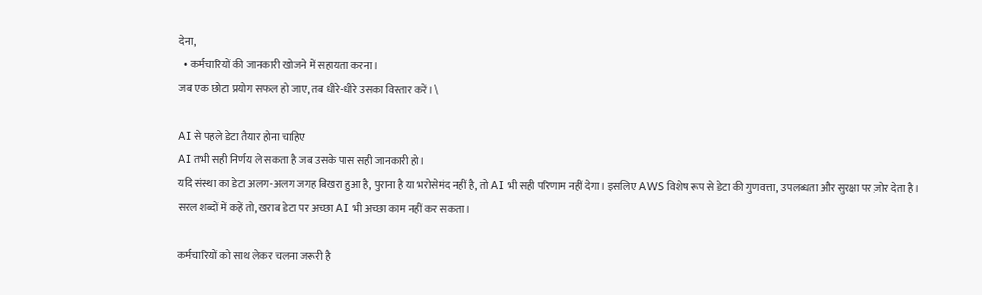देना,
  • कर्मचारियों की जानकारी खोजने में सहायता करना।
जब एक छोटा प्रयोग सफल हो जाए, तब धीरे-धीरे उसका विस्तार करें। \

AI से पहले डेटा तैयार होना चाहिए
AI तभी सही निर्णय ले सकता है जब उसके पास सही जानकारी हो।
यदि संस्था का डेटा अलग-अलग जगह बिखरा हुआ है, पुराना है या भरोसेमंद नहीं है, तो AI भी सही परिणाम नहीं देगा। इसलिए AWS विशेष रूप से डेटा की गुणवत्ता, उपलब्धता और सुरक्षा पर ज़ोर देता है।
सरल शब्दों में कहें तो, खराब डेटा पर अच्छा AI भी अच्छा काम नहीं कर सकता।

कर्मचारियों को साथ लेकर चलना जरूरी है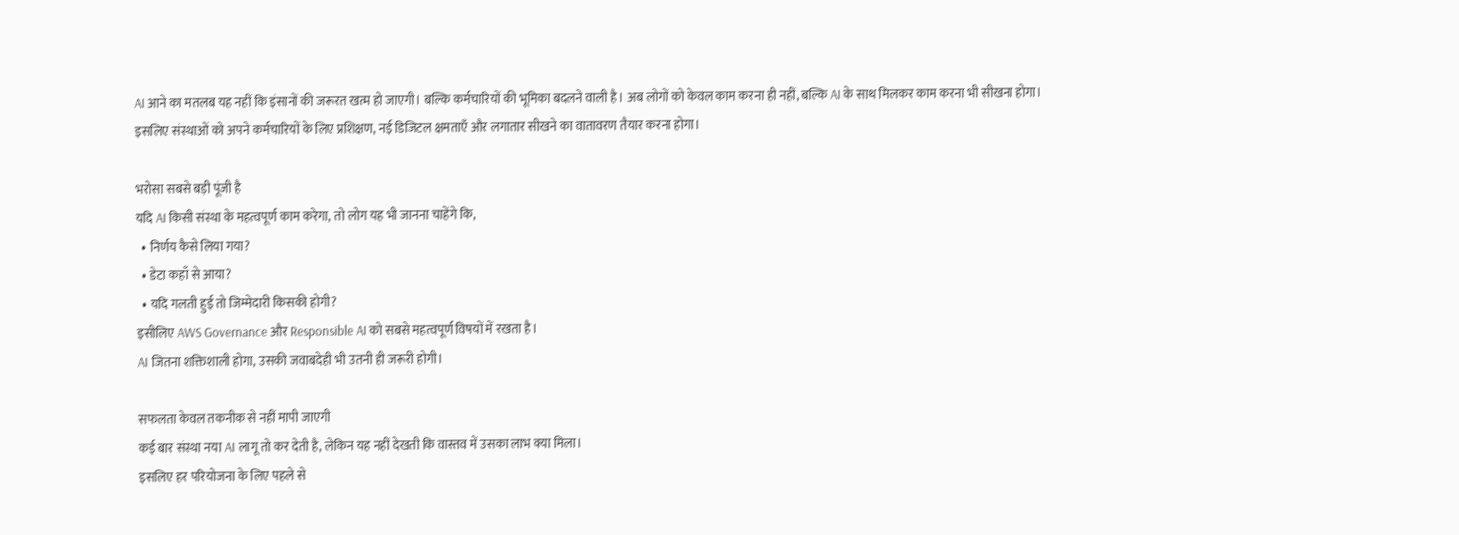AI आने का मतलब यह नहीं कि इंसानों की जरूरत खत्म हो जाएगी। बल्कि कर्मचारियों की भूमिका बदलने वाली है। अब लोगों को केवल काम करना ही नहीं, बल्कि AI के साथ मिलकर काम करना भी सीखना होगा।
इसलिए संस्थाओं को अपने कर्मचारियों के लिए प्रशिक्षण, नई डिजिटल क्षमताएँ और लगातार सीखने का वातावरण तैयार करना होगा।

भरोसा सबसे बड़ी पूंजी है
यदि AI किसी संस्था के महत्वपूर्ण काम करेगा, तो लोग यह भी जानना चाहेंगे कि,
  • निर्णय कैसे लिया गया?
  • डेटा कहाँ से आया?
  • यदि गलती हुई तो जिम्मेदारी किसकी होगी?
इसीलिए AWS Governance और Responsible AI को सबसे महत्वपूर्ण विषयों में रखता है।
AI जितना शक्तिशाली होगा, उसकी जवाबदेही भी उतनी ही जरूरी होगी।

सफलता केवल तकनीक से नहीं मापी जाएगी
कई बार संस्था नया AI लागू तो कर देती है, लेकिन यह नहीं देखती कि वास्तव में उसका लाभ क्या मिला।
इसलिए हर परियोजना के लिए पहले से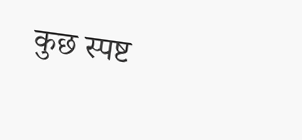कुछ स्पष्ट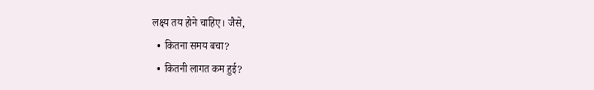लक्ष्य तय होने चाहिए। जैसे,
  • कितना समय बचा?
  • कितनी लागत कम हुई?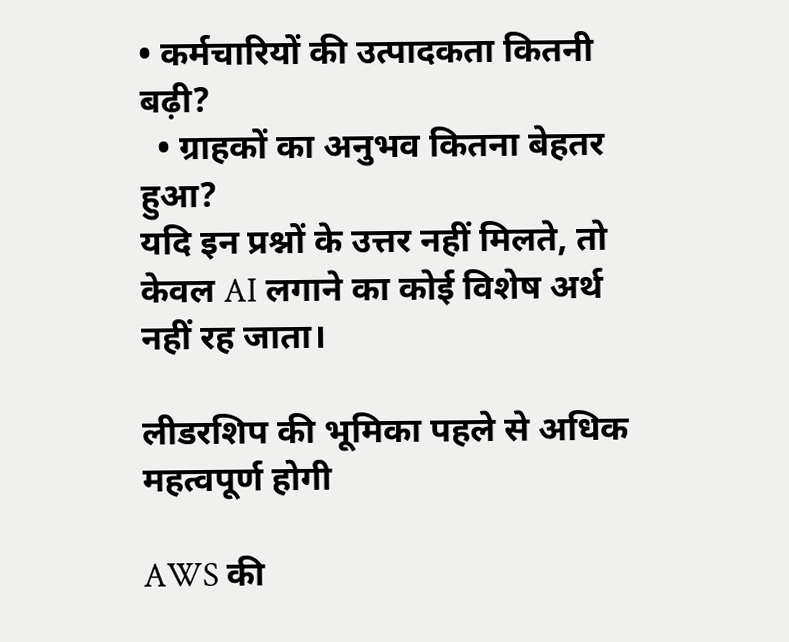• कर्मचारियों की उत्पादकता कितनी बढ़ी?
  • ग्राहकों का अनुभव कितना बेहतर हुआ?
यदि इन प्रश्नों के उत्तर नहीं मिलते, तो केवल AI लगाने का कोई विशेष अर्थ नहीं रह जाता।

लीडरशिप की भूमिका पहले से अधिक महत्वपूर्ण होगी

AWS की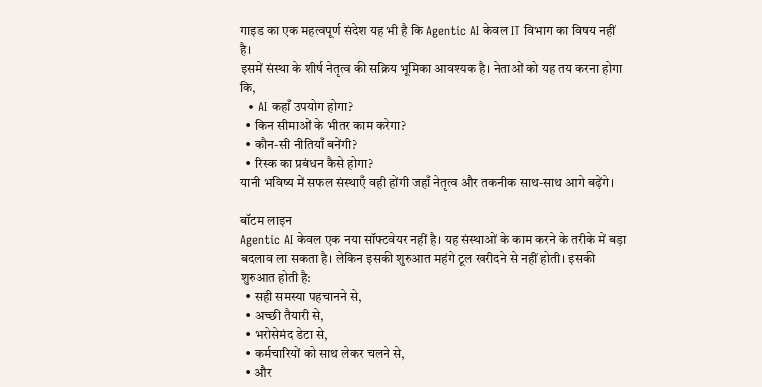गाइड का एक महत्वपूर्ण संदेश यह भी है कि Agentic AI केवल IT विभाग का विषय नहीं है।
इसमें संस्था के शीर्ष नेतृत्व की सक्रिय भूमिका आवश्यक है। नेताओं को यह तय करना होगा कि,
  • AI कहाँ उपयोग होगा?
  • किन सीमाओं के भीतर काम करेगा?
  • कौन-सी नीतियाँ बनेंगी?
  • रिस्क का प्रबंधन कैसे होगा?
यानी भविष्य में सफल संस्थाएँ वही होंगी जहाँ नेतृत्व और तकनीक साथ-साथ आगे बढ़ेंगे।

बॉटम लाइन
Agentic AI केवल एक नया सॉफ्टवेयर नहीं है। यह संस्थाओं के काम करने के तरीके में बड़ा बदलाव ला सकता है। लेकिन इसकी शुरुआत महंगे टूल खरीदने से नहीं होती। इसकी शुरुआत होती है:
  • सही समस्या पहचानने से,
  • अच्छी तैयारी से,
  • भरोसेमंद डेटा से,
  • कर्मचारियों को साथ लेकर चलने से,
  • और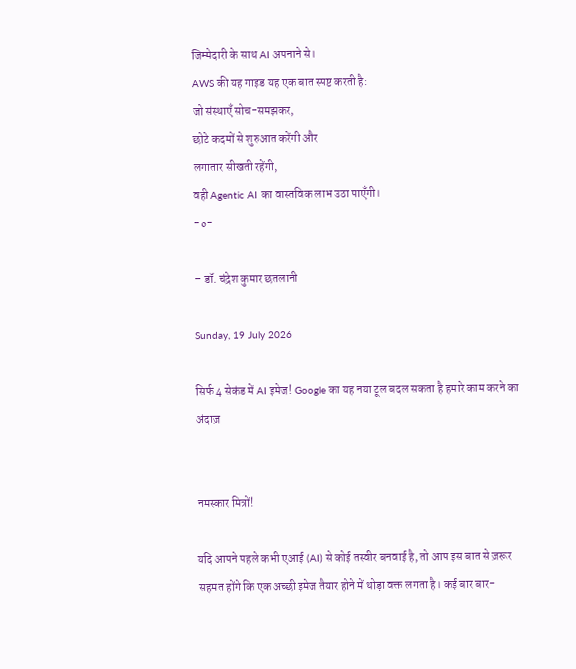जिम्मेदारी के साथ AI अपनाने से।
AWS की यह गाइड यह एक बात स्पष्ट करती है:
जो संस्थाएँ सोच-समझकर,
छोटे कदमों से शुरुआत करेंगी और
लगातार सीखती रहेंगी,
वही Agentic AI का वास्तविक लाभ उठा पाएँगी।
-०-

– डॉ. चंद्रेश कुमार छतलानी

Sunday, 19 July 2026

सिर्फ 4 सेकंड में AI इमेज! Google का यह नया टूल बदल सकता है हमारे काम करने का अंदाज़


नमस्कार मित्रों!

यदि आपने पहले कभी एआई (AI) से कोई तस्वीर बनवाई है, तो आप इस बात से ज़रूर सहमत होंगे कि एक अच्छी इमेज तैयार होने में थोड़ा वक्त लगता है। कई बार बार-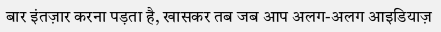बार इंतज़ार करना पड़ता है, खासकर तब जब आप अलग-अलग आइडियाज़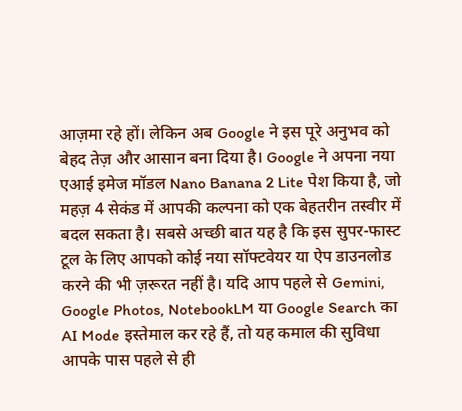आज़मा रहे हों। लेकिन अब Google ने इस पूरे अनुभव को बेहद तेज़ और आसान बना दिया है। Google ने अपना नया एआई इमेज मॉडल Nano Banana 2 Lite पेश किया है, जो महज़ 4 सेकंड में आपकी कल्पना को एक बेहतरीन तस्वीर में बदल सकता है। सबसे अच्छी बात यह है कि इस सुपर-फास्ट टूल के लिए आपको कोई नया सॉफ्टवेयर या ऐप डाउनलोड करने की भी ज़रूरत नहीं है। यदि आप पहले से Gemini, Google Photos, NotebookLM या Google Search का AI Mode इस्तेमाल कर रहे हैं, तो यह कमाल की सुविधा आपके पास पहले से ही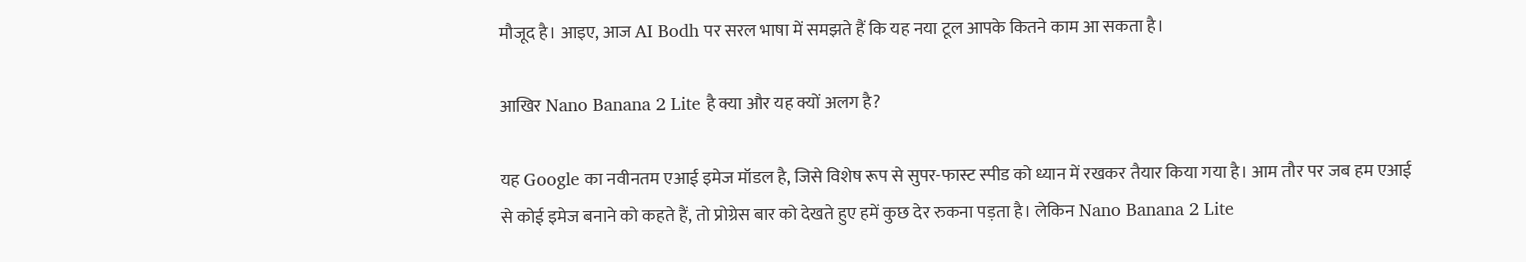मौजूद है। आइए, आज AI Bodh पर सरल भाषा में समझते हैं कि यह नया टूल आपके कितने काम आ सकता है।

आखिर Nano Banana 2 Lite है क्या और यह क्यों अलग है?

यह Google का नवीनतम एआई इमेज मॉडल है, जिसे विशेष रूप से सुपर-फास्ट स्पीड को ध्यान में रखकर तैयार किया गया है। आम तौर पर जब हम एआई से कोई इमेज बनाने को कहते हैं, तो प्रोग्रेस बार को देखते हुए हमें कुछ देर रुकना पड़ता है। लेकिन Nano Banana 2 Lite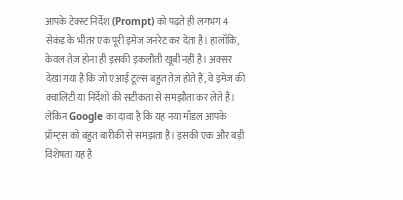आपके टेक्स्ट निर्देश (Prompt) को पढ़ते ही लगभग 4 सेकंड के भीतर एक पूरी इमेज जनरेट कर देता है। हालाँकि, केवल तेज़ होना ही इसकी इकलौती खूबी नहीं है। अक्सर देखा गया है कि जो एआई टूल्स बहुत तेज़ होते हैं, वे इमेज की क्वालिटी या निर्देशों की सटीकता से समझौता कर लेते हैं। लेकिन Google का दावा है कि यह नया मॉडल आपके प्रॉम्ट्स को बहुत बारीकी से समझता है। इसकी एक और बड़ी विशेषता यह है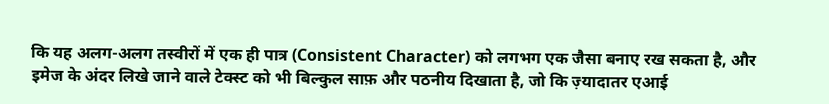कि यह अलग-अलग तस्वीरों में एक ही पात्र (Consistent Character) को लगभग एक जैसा बनाए रख सकता है, और इमेज के अंदर लिखे जाने वाले टेक्स्ट को भी बिल्कुल साफ़ और पठनीय दिखाता है, जो कि ज़्यादातर एआई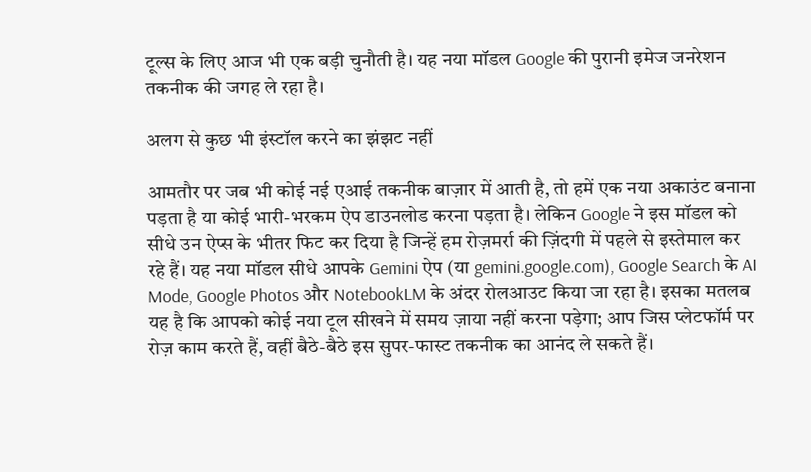टूल्स के लिए आज भी एक बड़ी चुनौती है। यह नया मॉडल Google की पुरानी इमेज जनरेशन तकनीक की जगह ले रहा है।

अलग से कुछ भी इंस्टॉल करने का झंझट नहीं

आमतौर पर जब भी कोई नई एआई तकनीक बाज़ार में आती है, तो हमें एक नया अकाउंट बनाना पड़ता है या कोई भारी-भरकम ऐप डाउनलोड करना पड़ता है। लेकिन Google ने इस मॉडल को सीधे उन ऐप्स के भीतर फिट कर दिया है जिन्हें हम रोज़मर्रा की ज़िंदगी में पहले से इस्तेमाल कर रहे हैं। यह नया मॉडल सीधे आपके Gemini ऐप (या gemini.google.com), Google Search के AI Mode, Google Photos और NotebookLM के अंदर रोलआउट किया जा रहा है। इसका मतलब यह है कि आपको कोई नया टूल सीखने में समय ज़ाया नहीं करना पड़ेगा; आप जिस प्लेटफॉर्म पर रोज़ काम करते हैं, वहीं बैठे-बैठे इस सुपर-फास्ट तकनीक का आनंद ले सकते हैं।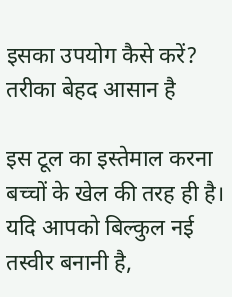इसका उपयोग कैसे करें? तरीका बेहद आसान है

इस टूल का इस्तेमाल करना बच्चों के खेल की तरह ही है। यदि आपको बिल्कुल नई तस्वीर बनानी है,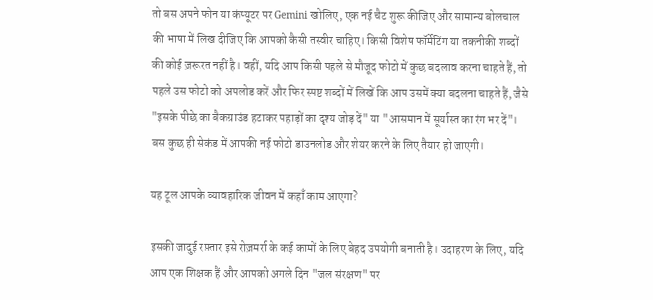तो बस अपने फोन या कंप्यूटर पर Gemini खोलिए, एक नई चैट शुरू कीजिए और सामान्य बोलचाल की भाषा में लिख दीजिए कि आपको कैसी तस्वीर चाहिए। किसी विशेष फॉर्मेटिंग या तकनीकी शब्दों की कोई ज़रूरत नहीं है। वहीं, यदि आप किसी पहले से मौजूद फोटो में कुछ बदलाव करना चाहते हैं, तो पहले उस फोटो को अपलोड करें और फिर स्पष्ट शब्दों में लिखें कि आप उसमें क्या बदलना चाहते हैं, जैसे "इसके पीछे का बैकग्राउंड हटाकर पहाड़ों का दृश्य जोड़ दें" या "आसमान में सूर्यास्त का रंग भर दें"। बस कुछ ही सेकंड में आपकी नई फोटो डाउनलोड और शेयर करने के लिए तैयार हो जाएगी।

यह टूल आपके व्यावहारिक जीवन में कहाँ काम आएगा?

इसकी जादुई रफ़्तार इसे रोज़मर्रा के कई कामों के लिए बेहद उपयोगी बनाती है। उदाहरण के लिए, यदि आप एक शिक्षक हैं और आपको अगले दिन "जल संरक्षण" पर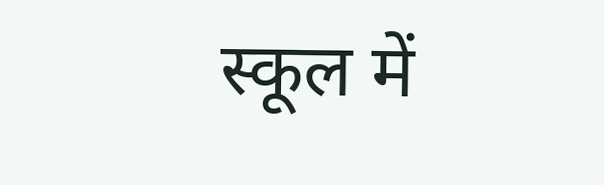स्कूल में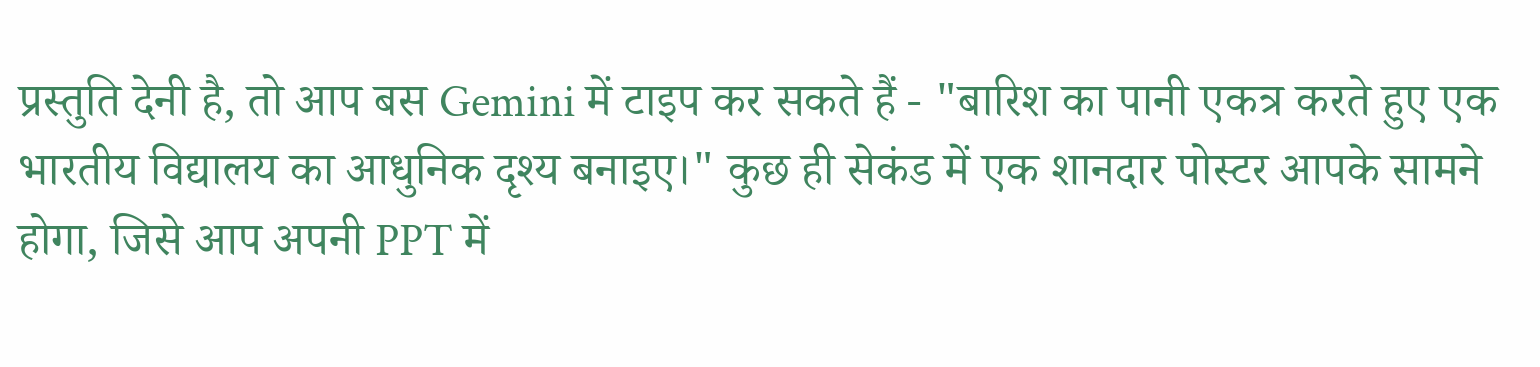प्रस्तुति देनी है, तो आप बस Gemini में टाइप कर सकते हैं - "बारिश का पानी एकत्र करते हुए एक भारतीय विद्यालय का आधुनिक दृश्य बनाइए।" कुछ ही सेकंड में एक शानदार पोस्टर आपके सामने होगा, जिसे आप अपनी PPT में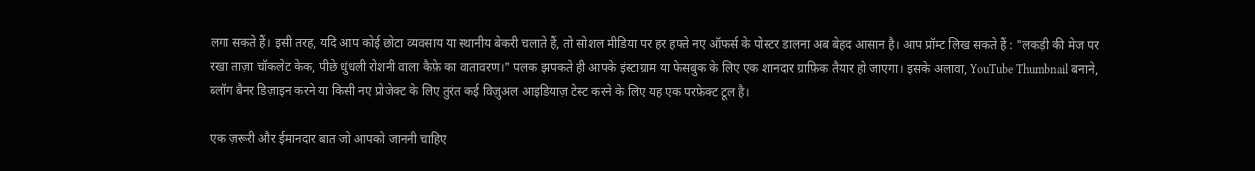लगा सकते हैं। इसी तरह, यदि आप कोई छोटा व्यवसाय या स्थानीय बेकरी चलाते हैं, तो सोशल मीडिया पर हर हफ्ते नए ऑफर्स के पोस्टर डालना अब बेहद आसान है। आप प्रॉम्ट लिख सकते हैं : "लकड़ी की मेज पर रखा ताज़ा चॉकलेट केक, पीछे धुंधली रोशनी वाला कैफ़े का वातावरण।" पलक झपकते ही आपके इंस्टाग्राम या फेसबुक के लिए एक शानदार ग्राफ़िक तैयार हो जाएगा। इसके अलावा, YouTube Thumbnail बनाने, ब्लॉग बैनर डिज़ाइन करने या किसी नए प्रोजेक्ट के लिए तुरंत कई विज़ुअल आइडियाज़ टेस्ट करने के लिए यह एक परफ़ेक्ट टूल है।

एक ज़रूरी और ईमानदार बात जो आपको जाननी चाहिए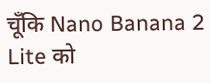चूँकि Nano Banana 2 Lite को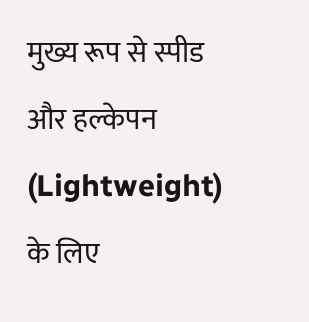मुख्य रूप से स्पीड और हल्केपन (Lightweight) के लिए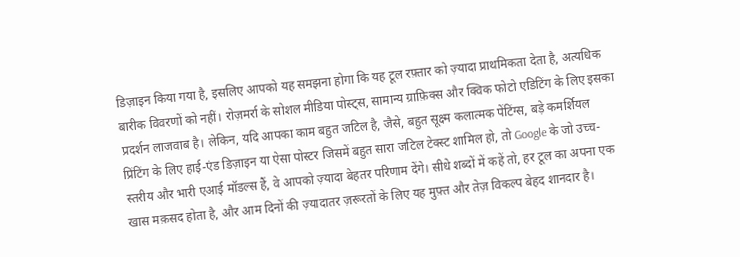डिज़ाइन किया गया है, इसलिए आपको यह समझना होगा कि यह टूल रफ़्तार को ज़्यादा प्राथमिकता देता है, अत्यधिक बारीक विवरणों को नहीं। रोज़मर्रा के सोशल मीडिया पोस्ट्स, सामान्य ग्राफ़िक्स और क्विक फोटो एडिटिंग के लिए इसका प्रदर्शन लाजवाब है। लेकिन, यदि आपका काम बहुत जटिल है, जैसे, बहुत सूक्ष्म कलात्मक पेंटिंग्स, बड़े कमर्शियल प्रिंटिंग के लिए हाई-एंड डिज़ाइन या ऐसा पोस्टर जिसमें बहुत सारा जटिल टेक्स्ट शामिल हो, तो Google के जो उच्च-स्तरीय और भारी एआई मॉडल्स हैं, वे आपको ज़्यादा बेहतर परिणाम देंगे। सीधे शब्दों में कहें तो, हर टूल का अपना एक खास मक़सद होता है, और आम दिनों की ज़्यादातर ज़रूरतों के लिए यह मुफ़्त और तेज़ विकल्प बेहद शानदार है।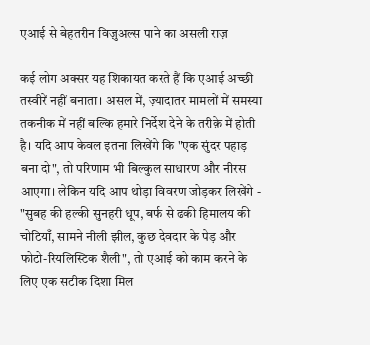एआई से बेहतरीन विज़ुअल्स पाने का असली राज़

कई लोग अक्सर यह शिकायत करते हैं कि एआई अच्छी तस्वीरें नहीं बनाता। असल में, ज़्यादातर मामलों में समस्या तकनीक में नहीं बल्कि हमारे निर्देश देने के तरीक़े में होती है। यदि आप केवल इतना लिखेंगे कि "एक सुंदर पहाड़ बना दो", तो परिणाम भी बिल्कुल साधारण और नीरस आएगा। लेकिन यदि आप थोड़ा विवरण जोड़कर लिखेंगे - "सुबह की हल्की सुनहरी धूप, बर्फ से ढकी हिमालय की चोटियाँ, सामने नीली झील, कुछ देवदार के पेड़ और फोटो-रियलिस्टिक शैली", तो एआई को काम करने के लिए एक सटीक दिशा मिल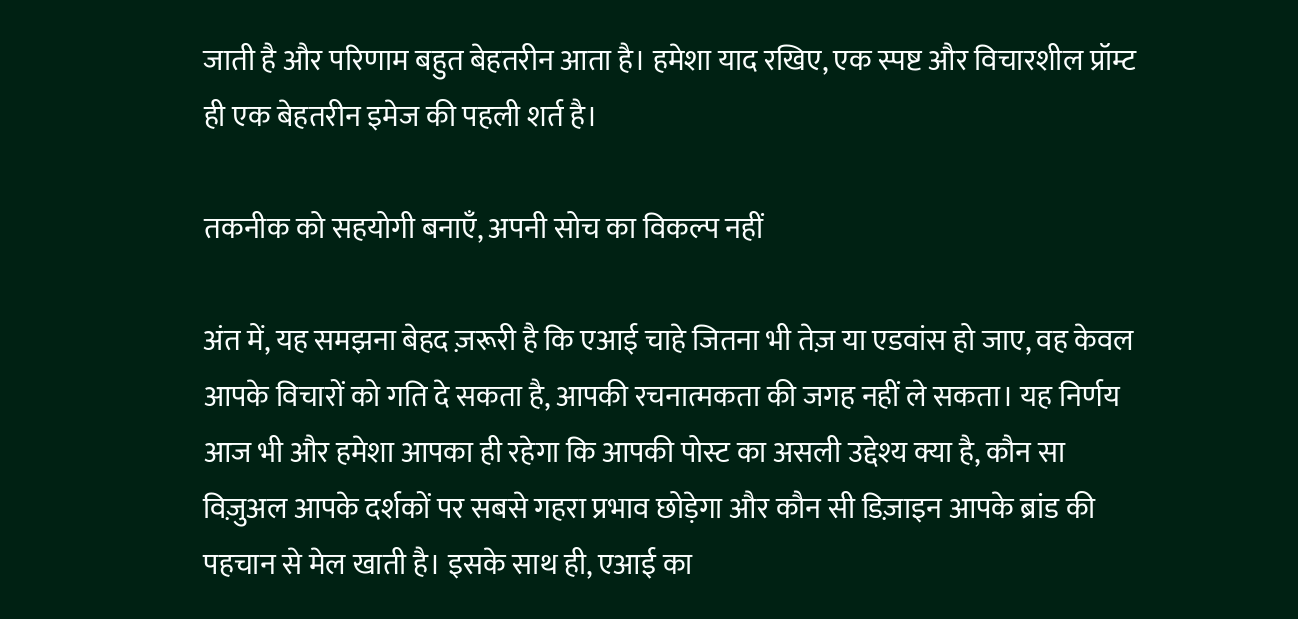जाती है और परिणाम बहुत बेहतरीन आता है। हमेशा याद रखिए, एक स्पष्ट और विचारशील प्रॉम्ट ही एक बेहतरीन इमेज की पहली शर्त है।

तकनीक को सहयोगी बनाएँ, अपनी सोच का विकल्प नहीं

अंत में, यह समझना बेहद ज़रूरी है कि एआई चाहे जितना भी तेज़ या एडवांस हो जाए, वह केवल आपके विचारों को गति दे सकता है, आपकी रचनात्मकता की जगह नहीं ले सकता। यह निर्णय आज भी और हमेशा आपका ही रहेगा कि आपकी पोस्ट का असली उद्देश्य क्या है, कौन सा विज़ुअल आपके दर्शकों पर सबसे गहरा प्रभाव छोड़ेगा और कौन सी डिज़ाइन आपके ब्रांड की पहचान से मेल खाती है। इसके साथ ही, एआई का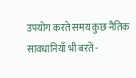उपयोग करते समय कुछ नैतिक सावधानियाँ भी बरतें -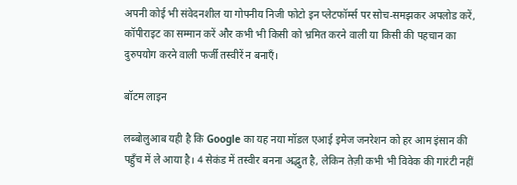अपनी कोई भी संवेदनशील या गोपनीय निजी फोटो इन प्लेटफॉर्म्स पर सोच-समझकर अपलोड करें, कॉपीराइट का सम्मान करें और कभी भी किसी को भ्रमित करने वाली या किसी की पहचान का दुरुपयोग करने वाली फर्जी तस्वीरें न बनाएँ।

बॉटम लाइन

लब्बोलुआब यही है कि Google का यह नया मॉडल एआई इमेज जनरेशन को हर आम इंसान की पहुँच में ले आया है। 4 सेकंड में तस्वीर बनना अद्भुत है, लेकिन तेज़ी कभी भी विवेक की गारंटी नहीं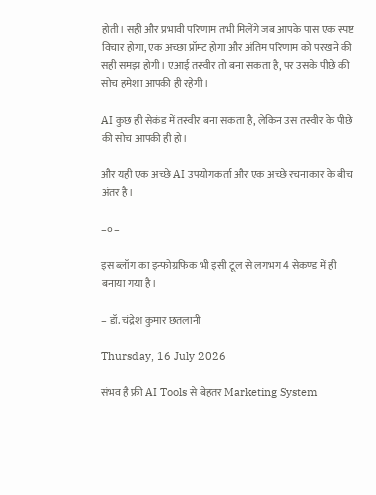होती। सही और प्रभावी परिणाम तभी मिलेंगे जब आपके पास एक स्पष्ट विचार होगा, एक अच्छा प्रॉम्ट होगा और अंतिम परिणाम को परखने की सही समझ होगी। एआई तस्वीर तो बना सकता है, पर उसके पीछे की सोच हमेशा आपकी ही रहेगी।

AI कुछ ही सेकंड में तस्वीर बना सकता है, लेकिन उस तस्वीर के पीछे की सोच आपकी ही हो।

और यही एक अच्छे AI उपयोगकर्ता और एक अच्छे रचनाकार के बीच अंतर है।

–०–

इस ब्लॉग का इन्फोग्रफिक भी इसी टूल से लगभग 4 सेकण्ड में ही बनाया गया है।

– डॉ. चंद्रेश कुमार छतलानी

Thursday, 16 July 2026

संभव है फ्री AI Tools से बेहतर Marketing System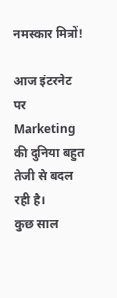नमस्कार मित्रों!

आज इंटरनेट पर Marketing की दुनिया बहुत तेजी से बदल रही है।
कुछ साल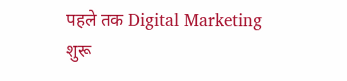पहले तक Digital Marketing शुरू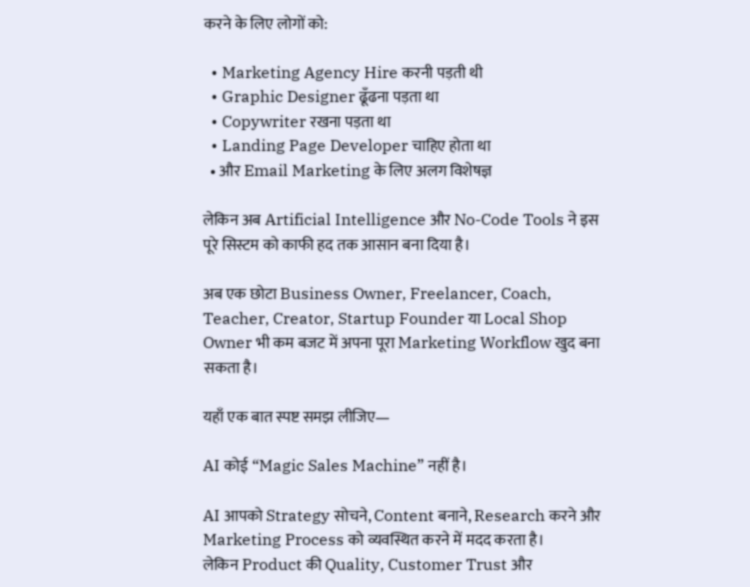करने के लिए लोगों को:

  • Marketing Agency Hire करनी पड़ती थी
  • Graphic Designer ढूँढना पड़ता था
  • Copywriter रखना पड़ता था
  • Landing Page Developer चाहिए होता था
  • और Email Marketing के लिए अलग विशेषज्ञ

लेकिन अब Artificial Intelligence और No-Code Tools ने इस पूरे सिस्टम को काफी हद तक आसान बना दिया है।

अब एक छोटा Business Owner, Freelancer, Coach, Teacher, Creator, Startup Founder या Local Shop Owner भी कम बजट में अपना पूरा Marketing Workflow खुद बना सकता है।

यहाँ एक बात स्पष्ट समझ लीजिए—

AI कोई “Magic Sales Machine” नहीं है।

AI आपको Strategy सोचने, Content बनाने, Research करने और Marketing Process को व्यवस्थित करने में मदद करता है।
लेकिन Product की Quality, Customer Trust और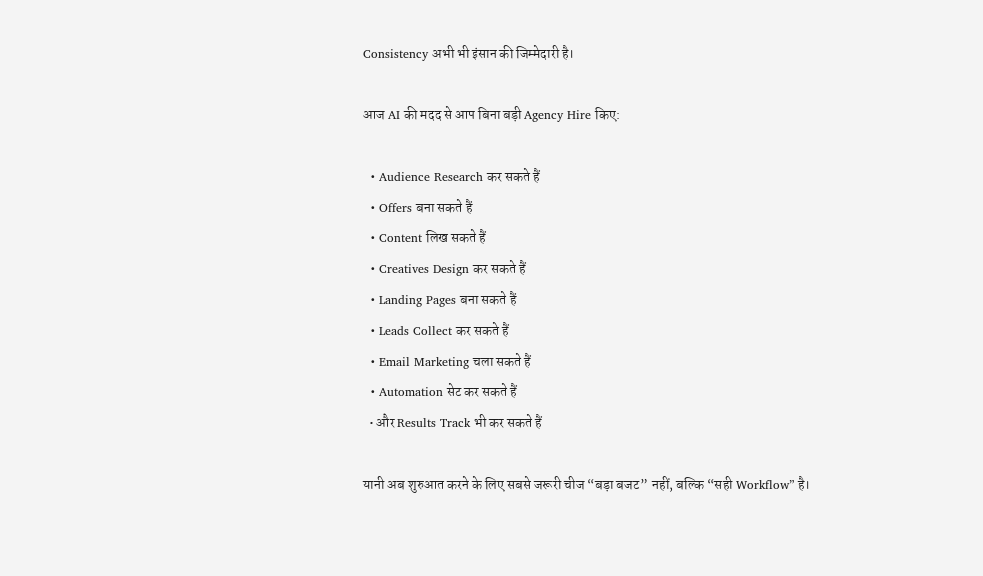Consistency अभी भी इंसान की जिम्मेदारी है।

आज AI की मदद से आप बिना बड़ी Agency Hire किए:

  • Audience Research कर सकते हैं
  • Offers बना सकते हैं
  • Content लिख सकते हैं
  • Creatives Design कर सकते हैं
  • Landing Pages बना सकते हैं
  • Leads Collect कर सकते हैं
  • Email Marketing चला सकते हैं
  • Automation सेट कर सकते हैं
  • और Results Track भी कर सकते हैं

यानी अब शुरुआत करने के लिए सबसे जरूरी चीज “बड़ा बजट” नहीं, बल्कि “सही Workflow” है।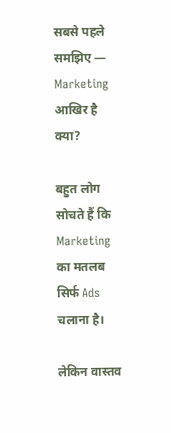सबसे पहले समझिए — Marketing आखिर है क्या?

बहुत लोग सोचते हैं कि Marketing का मतलब सिर्फ Ads चलाना है।

लेकिन वास्तव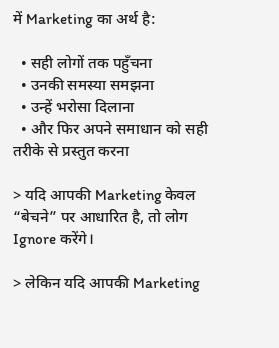में Marketing का अर्थ है:

  • सही लोगों तक पहुँचना
  • उनकी समस्या समझना
  • उन्हें भरोसा दिलाना
  • और फिर अपने समाधान को सही तरीके से प्रस्तुत करना

> यदि आपकी Marketing केवल “बेचने” पर आधारित है, तो लोग Ignore करेंगे।

> लेकिन यदि आपकी Marketing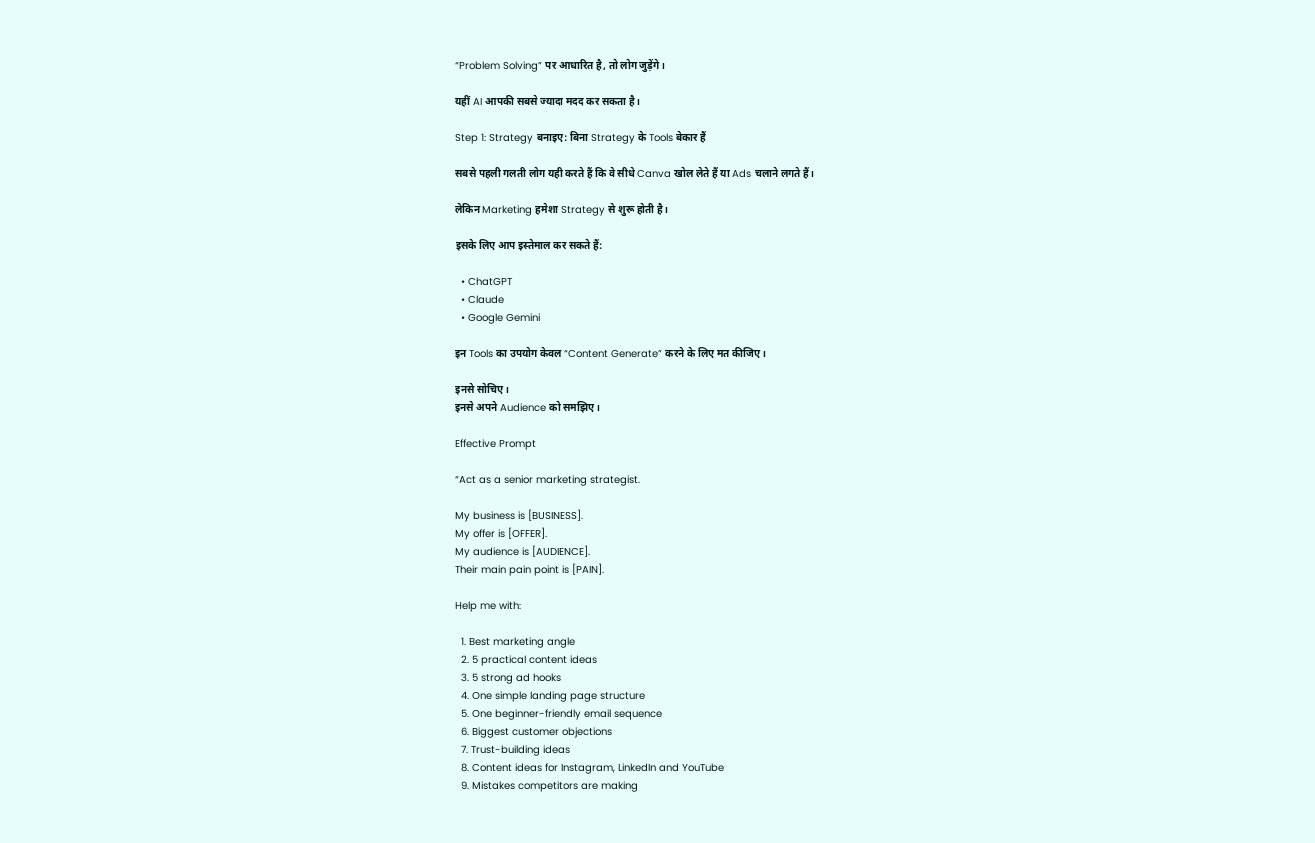“Problem Solving” पर आधारित है, तो लोग जुड़ेंगे।

यहीं AI आपकी सबसे ज्यादा मदद कर सकता है।

Step 1: Strategy बनाइए: बिना Strategy के Tools बेकार हैं

सबसे पहली गलती लोग यही करते हैं कि वे सीधे Canva खोल लेते हैं या Ads चलाने लगते हैं।

लेकिन Marketing हमेशा Strategy से शुरू होती है।

इसके लिए आप इस्तेमाल कर सकते हैं:

  • ChatGPT
  • Claude
  • Google Gemini

इन Tools का उपयोग केवल “Content Generate” करने के लिए मत कीजिए।

इनसे सोचिए।
इनसे अपने Audience को समझिए।

Effective Prompt

“Act as a senior marketing strategist.

My business is [BUSINESS].
My offer is [OFFER].
My audience is [AUDIENCE].
Their main pain point is [PAIN].

Help me with:

  1. Best marketing angle
  2. 5 practical content ideas
  3. 5 strong ad hooks
  4. One simple landing page structure
  5. One beginner-friendly email sequence
  6. Biggest customer objections
  7. Trust-building ideas
  8. Content ideas for Instagram, LinkedIn and YouTube
  9. Mistakes competitors are making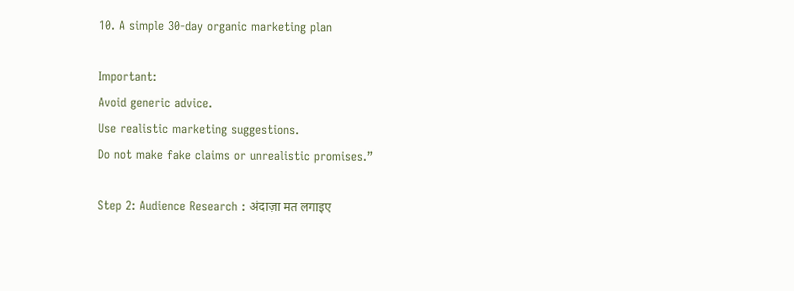10. A simple 30-day organic marketing plan

Important:
Avoid generic advice.
Use realistic marketing suggestions.
Do not make fake claims or unrealistic promises.”

Step 2: Audience Research : अंदाज़ा मत लगाइए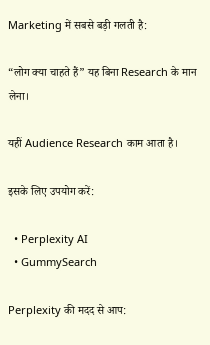Marketing में सबसे बड़ी गलती है:

“लोग क्या चाहते हैं” यह बिना Research के मान लेना।

यहीं Audience Research काम आता है।

इसके लिए उपयोग करें:

  • Perplexity AI
  • GummySearch

Perplexity की मदद से आप: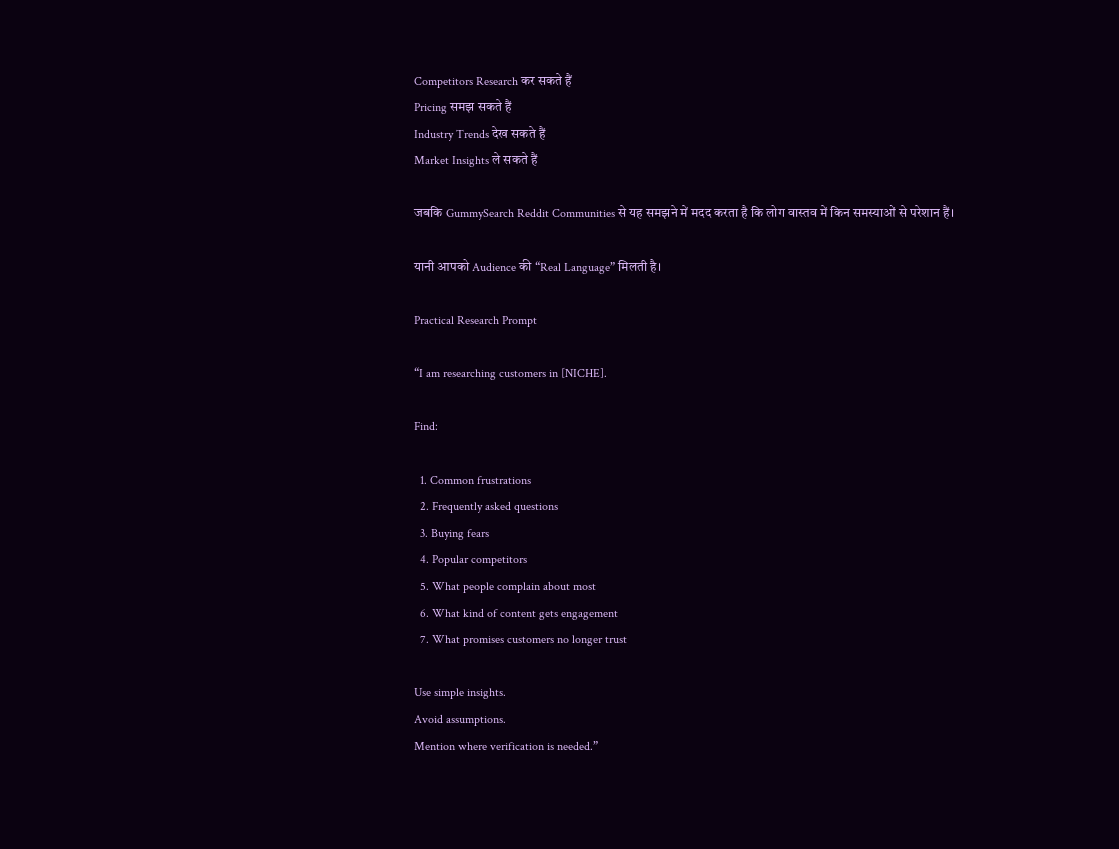Competitors Research कर सकते हैं
Pricing समझ सकते हैं
Industry Trends देख सकते हैं
Market Insights ले सकते हैं

जबकि GummySearch Reddit Communities से यह समझने में मदद करता है कि लोग वास्तव में किन समस्याओं से परेशान हैं।

यानी आपको Audience की “Real Language” मिलती है।

Practical Research Prompt

“I am researching customers in [NICHE].

Find:

  1. Common frustrations
  2. Frequently asked questions
  3. Buying fears
  4. Popular competitors
  5. What people complain about most
  6. What kind of content gets engagement
  7. What promises customers no longer trust

Use simple insights.
Avoid assumptions.
Mention where verification is needed.”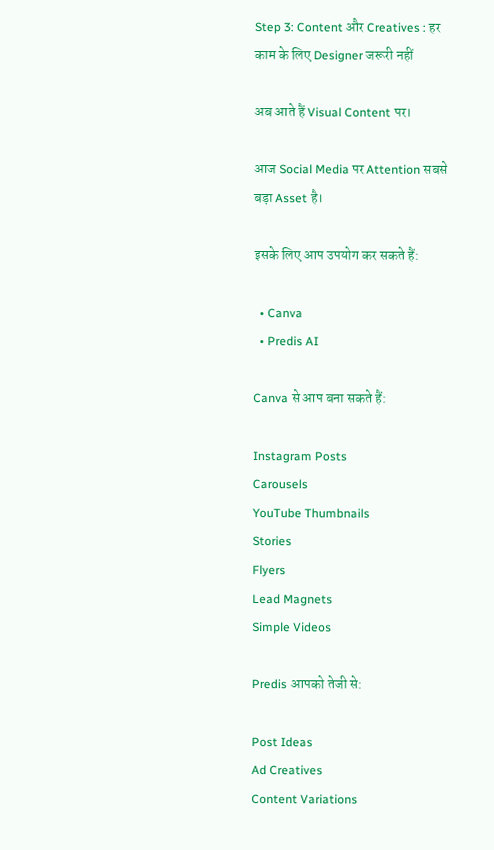Step 3: Content और Creatives : हर काम के लिए Designer जरूरी नहीं

अब आते हैं Visual Content पर।

आज Social Media पर Attention सबसे बड़ा Asset है।

इसके लिए आप उपयोग कर सकते हैं:

  • Canva
  • Predis AI

Canva से आप बना सकते हैं:

Instagram Posts
Carousels
YouTube Thumbnails
Stories
Flyers
Lead Magnets
Simple Videos

Predis आपको तेजी से:

Post Ideas
Ad Creatives
Content Variations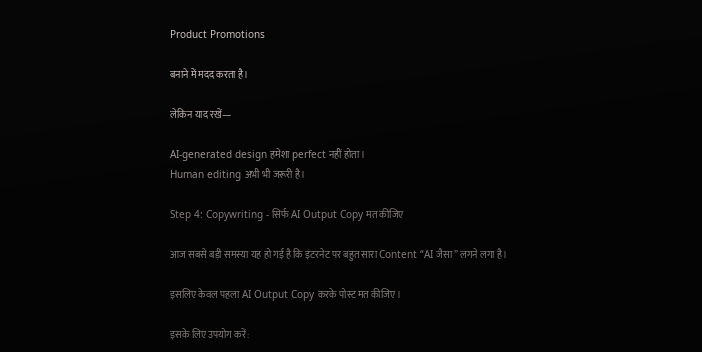Product Promotions

बनाने में मदद करता है।

लेकिन याद रखें—

AI-generated design हमेशा perfect नहीं होता।
Human editing अभी भी जरूरी है।

Step 4: Copywriting - सिर्फ AI Output Copy मत कीजिए

आज सबसे बड़ी समस्या यह हो गई है कि इंटरनेट पर बहुत सारा Content “AI जैसा” लगने लगा है।

इसलिए केवल पहला AI Output Copy करके पोस्ट मत कीजिए।

इसके लिए उपयोग करें: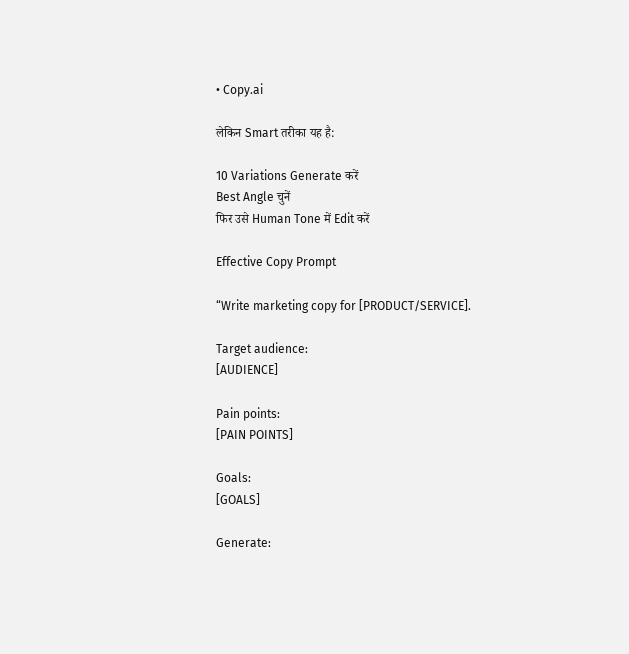• Copy.ai

लेकिन Smart तरीका यह है:

10 Variations Generate करें
Best Angle चुनें
फिर उसे Human Tone में Edit करें

Effective Copy Prompt

“Write marketing copy for [PRODUCT/SERVICE].

Target audience:
[AUDIENCE]

Pain points:
[PAIN POINTS]

Goals:
[GOALS]

Generate: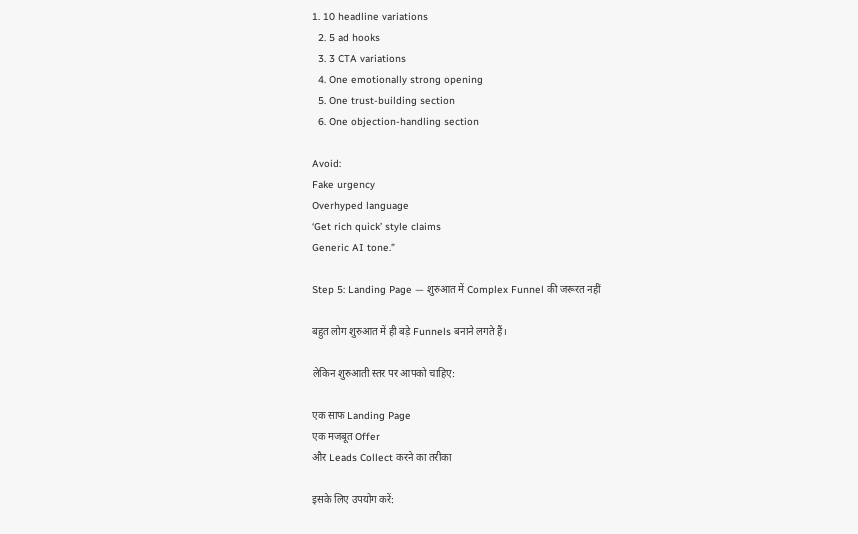1. 10 headline variations
  2. 5 ad hooks
  3. 3 CTA variations
  4. One emotionally strong opening
  5. One trust-building section
  6. One objection-handling section

Avoid:
Fake urgency
Overhyped language
‘Get rich quick’ style claims
Generic AI tone.”

Step 5: Landing Page — शुरुआत में Complex Funnel की जरूरत नहीं

बहुत लोग शुरुआत में ही बड़े Funnels बनाने लगते हैं।

लेकिन शुरुआती स्तर पर आपको चाहिए:

एक साफ Landing Page
एक मजबूत Offer
और Leads Collect करने का तरीका

इसके लिए उपयोग करें: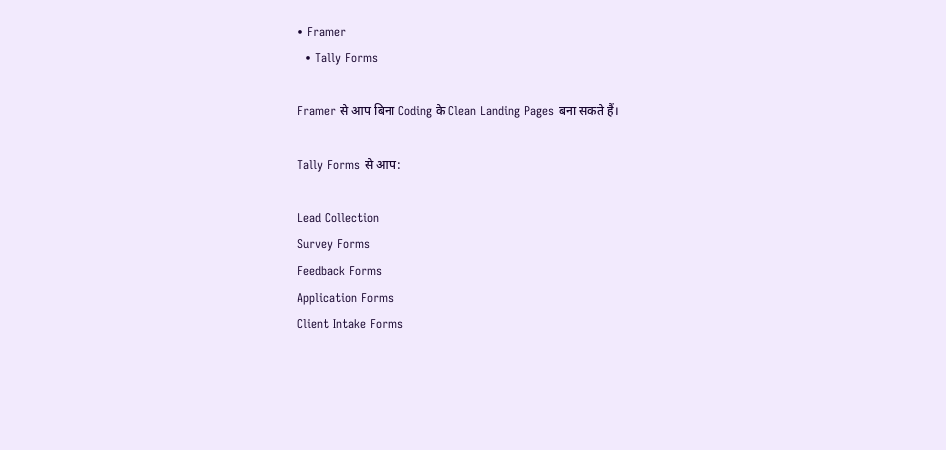• Framer
  • Tally Forms

Framer से आप बिना Coding के Clean Landing Pages बना सकते हैं।

Tally Forms से आप:

Lead Collection
Survey Forms
Feedback Forms
Application Forms
Client Intake Forms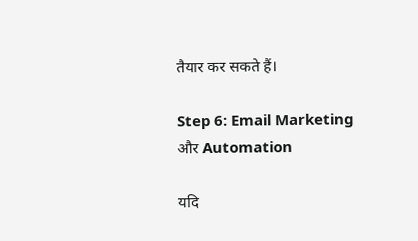तैयार कर सकते हैं।

Step 6: Email Marketing और Automation

यदि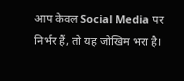आप केवल Social Media पर निर्भर हैं, तो यह जोखिम भरा है।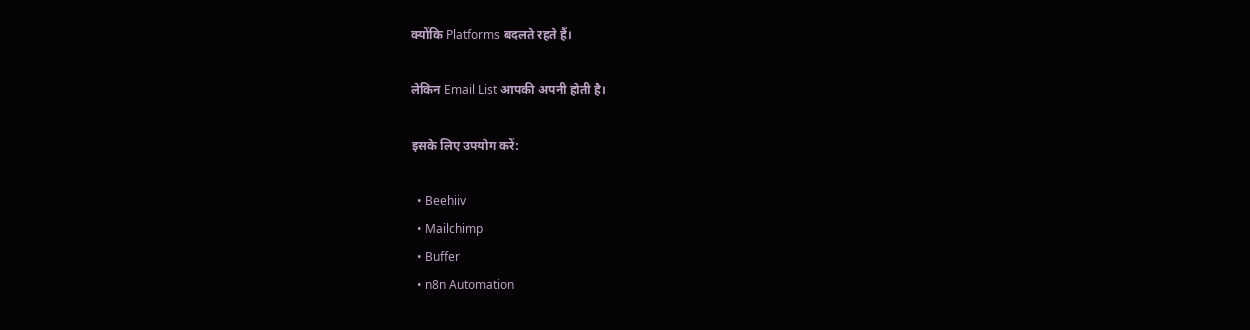क्योंकि Platforms बदलते रहते हैं।

लेकिन Email List आपकी अपनी होती है।

इसके लिए उपयोग करें:

  • Beehiiv
  • Mailchimp
  • Buffer
  • n8n Automation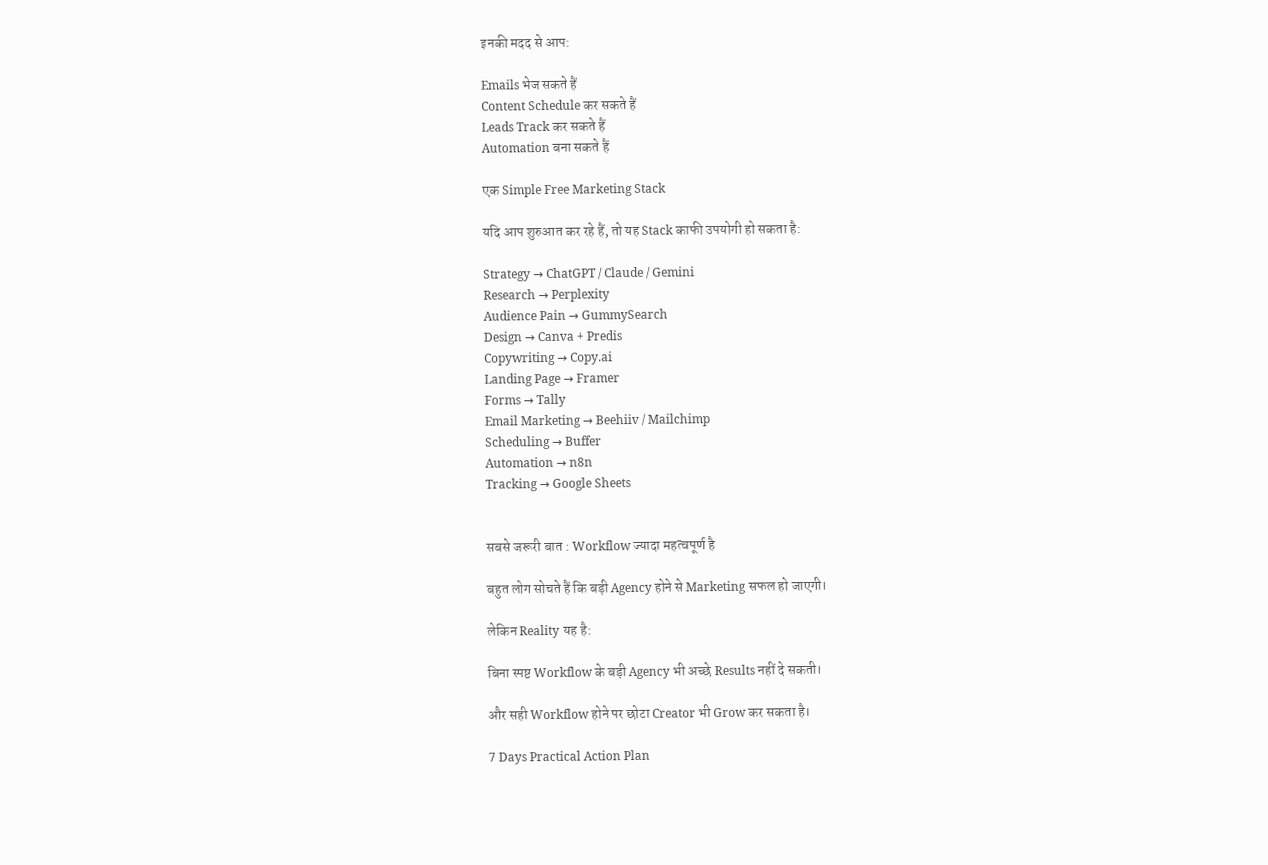इनकी मदद से आप:

Emails भेज सकते हैं
Content Schedule कर सकते हैं
Leads Track कर सकते हैं
Automation बना सकते हैं

एक Simple Free Marketing Stack

यदि आप शुरुआत कर रहे हैं, तो यह Stack काफी उपयोगी हो सकता है:

Strategy → ChatGPT / Claude / Gemini
Research → Perplexity
Audience Pain → GummySearch
Design → Canva + Predis
Copywriting → Copy.ai
Landing Page → Framer
Forms → Tally
Email Marketing → Beehiiv / Mailchimp
Scheduling → Buffer
Automation → n8n
Tracking → Google Sheets


सबसे जरूरी बात : Workflow ज्यादा महत्वपूर्ण है

बहुत लोग सोचते हैं कि बड़ी Agency होने से Marketing सफल हो जाएगी।

लेकिन Reality यह है:

बिना स्पष्ट Workflow के बड़ी Agency भी अच्छे Results नहीं दे सकती।

और सही Workflow होने पर छोटा Creator भी Grow कर सकता है।

7 Days Practical Action Plan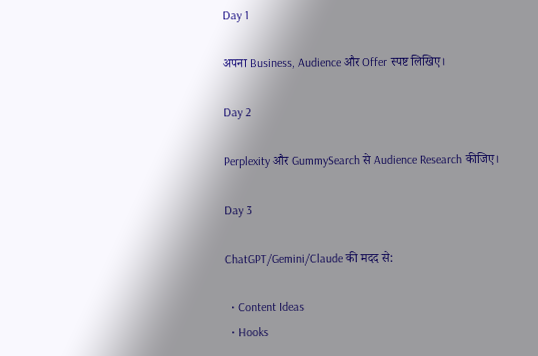Day 1

अपना Business, Audience और Offer स्पष्ट लिखिए।

Day 2

Perplexity और GummySearch से Audience Research कीजिए।

Day 3

ChatGPT/Gemini/Claude की मदद से:

  • Content Ideas
  • Hooks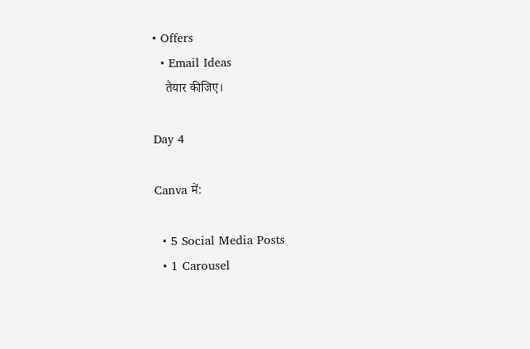• Offers
  • Email Ideas
    तैयार कीजिए।

Day 4

Canva में:

  • 5 Social Media Posts
  • 1 Carousel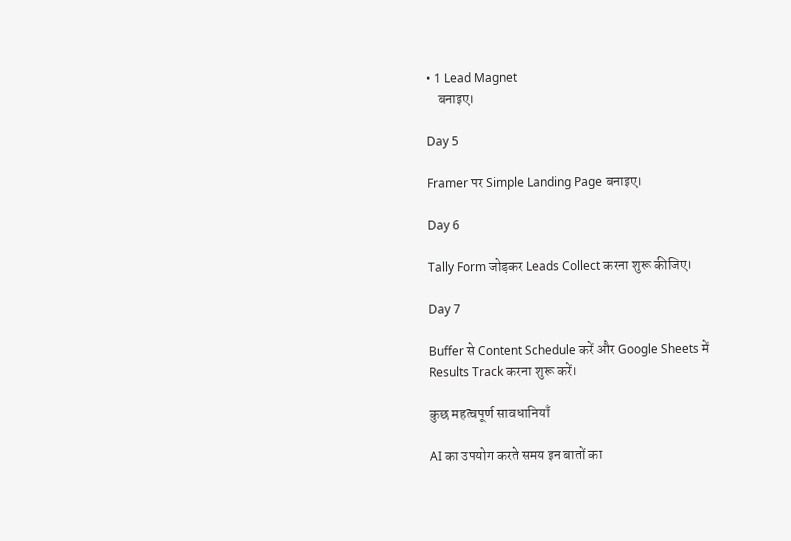• 1 Lead Magnet
    बनाइए।

Day 5

Framer पर Simple Landing Page बनाइए।

Day 6

Tally Form जोड़कर Leads Collect करना शुरू कीजिए।

Day 7

Buffer से Content Schedule करें और Google Sheets में Results Track करना शुरू करें।

कुछ महत्वपूर्ण सावधानियाँ

AI का उपयोग करते समय इन बातों का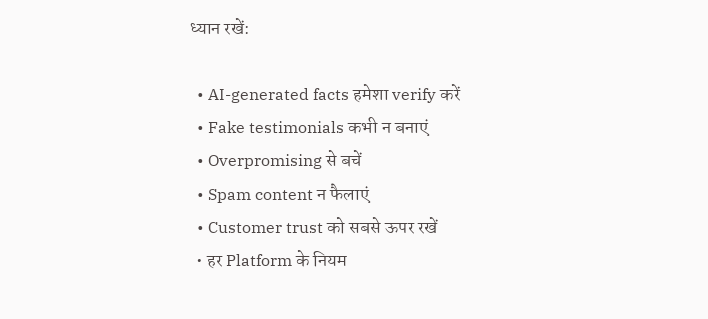ध्यान रखें:

  • AI-generated facts हमेशा verify करें
  • Fake testimonials कभी न बनाएं
  • Overpromising से बचें
  • Spam content न फैलाएं
  • Customer trust को सबसे ऊपर रखें
  • हर Platform के नियम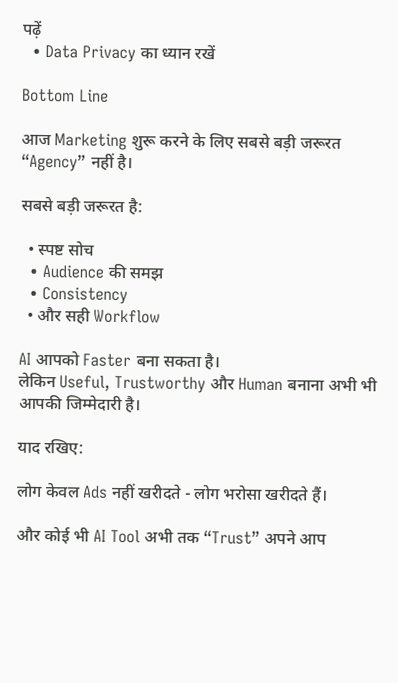पढ़ें
  • Data Privacy का ध्यान रखें

Bottom Line

आज Marketing शुरू करने के लिए सबसे बड़ी जरूरत “Agency” नहीं है।

सबसे बड़ी जरूरत है:

  • स्पष्ट सोच
  • Audience की समझ
  • Consistency
  • और सही Workflow

AI आपको Faster बना सकता है।
लेकिन Useful, Trustworthy और Human बनाना अभी भी आपकी जिम्मेदारी है।

याद रखिए:

लोग केवल Ads नहीं खरीदते - लोग भरोसा खरीदते हैं।

और कोई भी AI Tool अभी तक “Trust” अपने आप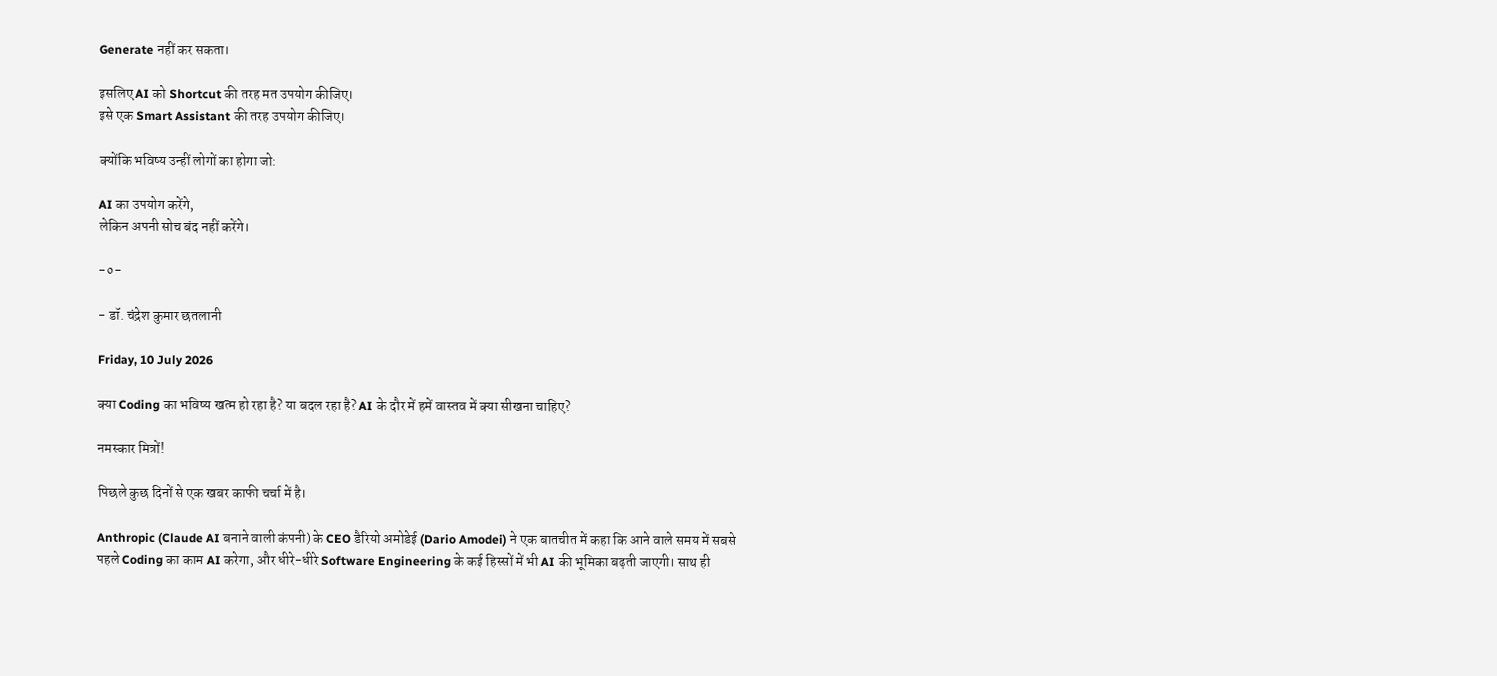Generate नहीं कर सकता।

इसलिए AI को Shortcut की तरह मत उपयोग कीजिए।
इसे एक Smart Assistant की तरह उपयोग कीजिए।

क्योंकि भविष्य उन्हीं लोगों का होगा जो:

AI का उपयोग करेंगे,
लेकिन अपनी सोच बंद नहीं करेंगे।

-०-

- डॉ. चंद्रेश कुमार छतलानी

Friday, 10 July 2026

क्या Coding का भविष्य खत्म हो रहा है? या बदल रहा है? AI के दौर में हमें वास्तव में क्या सीखना चाहिए?

नमस्कार मित्रों!

पिछले कुछ दिनों से एक खबर काफी चर्चा में है।

Anthropic (Claude AI बनाने वाली कंपनी) के CEO डैरियो अमोडेई (Dario Amodei) ने एक बातचीत में कहा कि आने वाले समय में सबसे पहले Coding का काम AI करेगा, और धीरे-धीरे Software Engineering के कई हिस्सों में भी AI की भूमिका बढ़ती जाएगी। साथ ही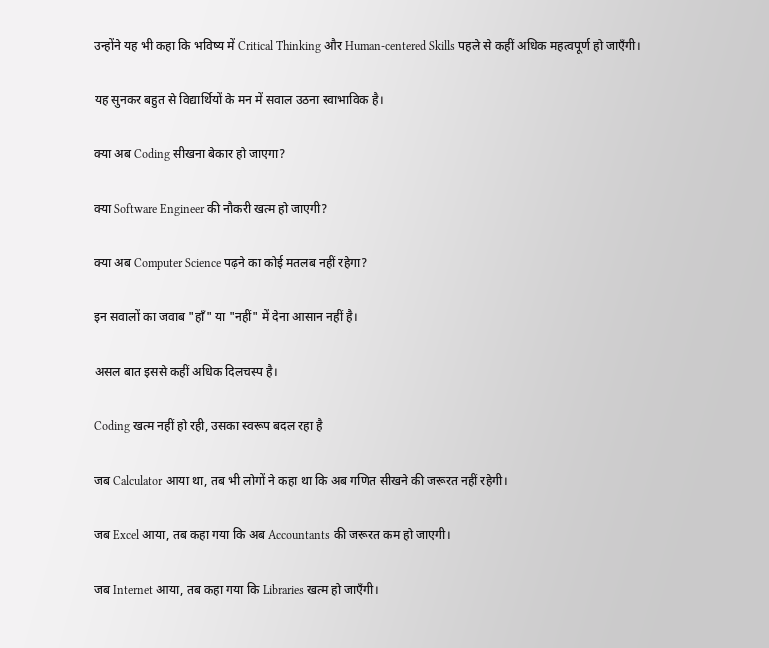उन्होंने यह भी कहा कि भविष्य में Critical Thinking और Human-centered Skills पहले से कहीं अधिक महत्वपूर्ण हो जाएँगी।

यह सुनकर बहुत से विद्यार्थियों के मन में सवाल उठना स्वाभाविक है।

क्या अब Coding सीखना बेकार हो जाएगा?

क्या Software Engineer की नौकरी खत्म हो जाएगी?

क्या अब Computer Science पढ़ने का कोई मतलब नहीं रहेगा?

इन सवालों का जवाब "हाँ" या "नहीं" में देना आसान नहीं है।

असल बात इससे कहीं अधिक दिलचस्प है।

Coding खत्म नहीं हो रही, उसका स्वरूप बदल रहा है

जब Calculator आया था, तब भी लोगों ने कहा था कि अब गणित सीखने की जरूरत नहीं रहेगी।

जब Excel आया, तब कहा गया कि अब Accountants की जरूरत कम हो जाएगी।

जब Internet आया, तब कहा गया कि Libraries खत्म हो जाएँगी।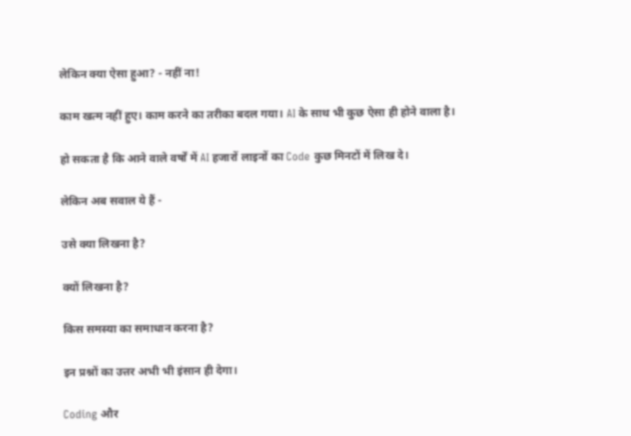लेकिन क्या ऐसा हुआ? - नहीं ना!

काम खत्म नहीं हुए। काम करने का तरीका बदल गया। AI के साथ भी कुछ ऐसा ही होने वाला है।

हो सकता है कि आने वाले वर्षों में AI हजारों लाइनों का Code कुछ मिनटों में लिख दे।

लेकिन अब सवाल ये हैं -

उसे क्या लिखना है?

क्यों लिखना है?

किस समस्या का समाधान करना है?

इन प्रश्नों का उत्तर अभी भी इंसान ही देगा।

Coding और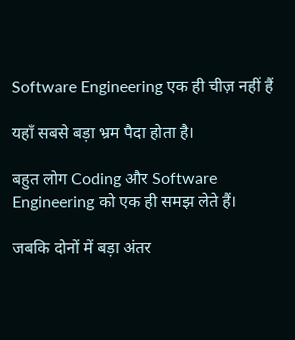Software Engineering एक ही चीज़ नहीं हैं

यहाँ सबसे बड़ा भ्रम पैदा होता है।

बहुत लोग Coding और Software Engineering को एक ही समझ लेते हैं।

जबकि दोनों में बड़ा अंतर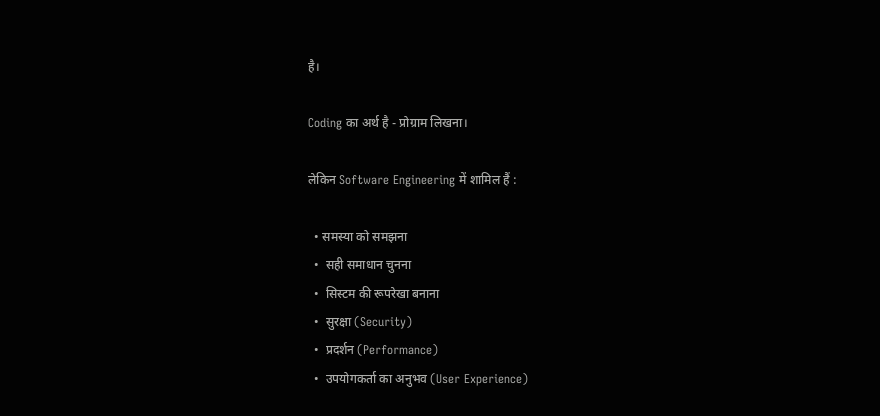है।

Coding का अर्थ है - प्रोग्राम लिखना।

लेकिन Software Engineering में शामिल हैं :

  • समस्या को समझना
  •  सही समाधान चुनना
  •  सिस्टम की रूपरेखा बनाना
  •  सुरक्षा (Security)
  •  प्रदर्शन (Performance)
  •  उपयोगकर्ता का अनुभव (User Experience)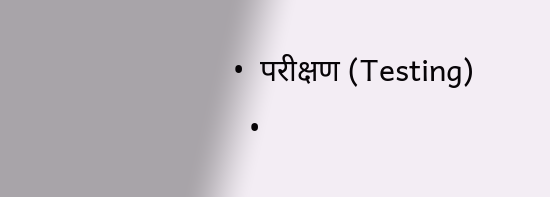•  परीक्षण (Testing)
  •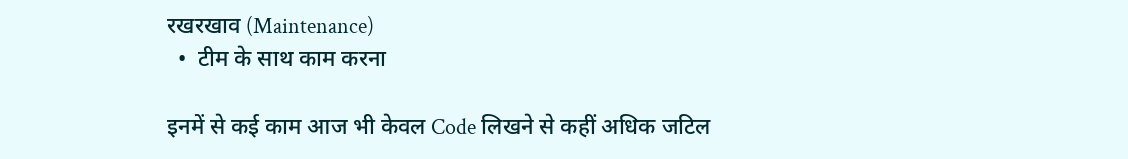रखरखाव (Maintenance)
  •  टीम के साथ काम करना

इनमें से कई काम आज भी केवल Code लिखने से कहीं अधिक जटिल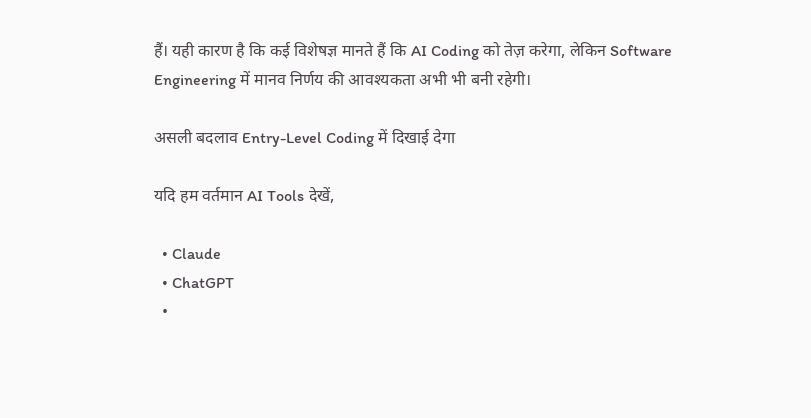हैं। यही कारण है कि कई विशेषज्ञ मानते हैं कि AI Coding को तेज़ करेगा, लेकिन Software Engineering में मानव निर्णय की आवश्यकता अभी भी बनी रहेगी।

असली बदलाव Entry-Level Coding में दिखाई देगा

यदि हम वर्तमान AI Tools देखें,

  • Claude
  • ChatGPT
  •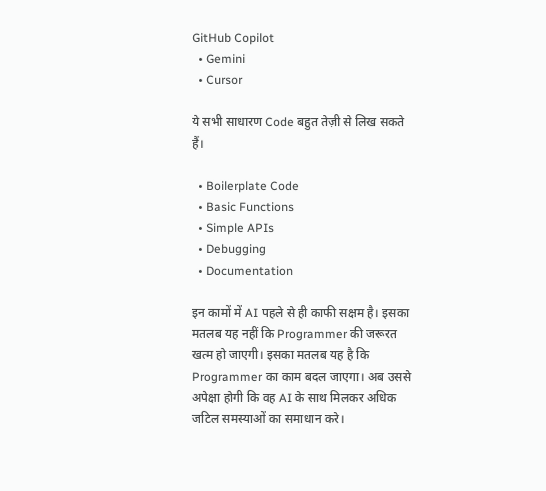GitHub Copilot
  • Gemini
  • Cursor

ये सभी साधारण Code बहुत तेज़ी से लिख सकते हैं।

  • Boilerplate Code
  • Basic Functions
  • Simple APIs
  • Debugging
  • Documentation

इन कामों में AI पहले से ही काफी सक्षम है। इसका मतलब यह नहीं कि Programmer की जरूरत खत्म हो जाएगी। इसका मतलब यह है कि Programmer का काम बदल जाएगा। अब उससे अपेक्षा होगी कि वह AI के साथ मिलकर अधिक जटिल समस्याओं का समाधान करे।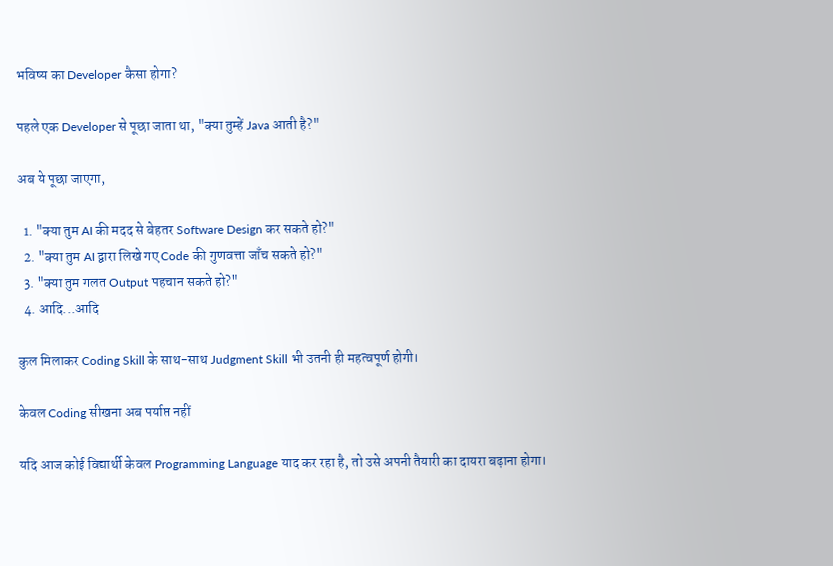भविष्य का Developer कैसा होगा?

पहले एक Developer से पूछा जाता था, "क्या तुम्हें Java आती है?"

अब ये पूछा जाएगा,

  1. "क्या तुम AI की मदद से बेहतर Software Design कर सकते हो?"
  2. "क्या तुम AI द्वारा लिखे गए Code की गुणवत्ता जाँच सकते हो?"
  3. "क्या तुम गलत Output पहचान सकते हो?"
  4. आदि...आदि

कुल मिलाकर Coding Skill के साथ-साथ Judgment Skill भी उतनी ही महत्वपूर्ण होगी।

केवल Coding सीखना अब पर्याप्त नहीं

यदि आज कोई विद्यार्थी केवल Programming Language याद कर रहा है, तो उसे अपनी तैयारी का दायरा बढ़ाना होगा।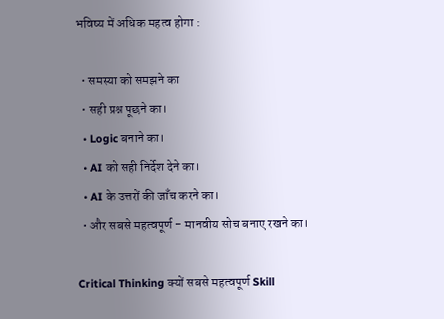भविष्य में अधिक महत्व होगा :

  • समस्या को समझने का
  • सही प्रश्न पूछने का।
  • Logic बनाने का।
  • AI को सही निर्देश देने का।
  • AI के उत्तरों की जाँच करने का।
  • और सबसे महत्वपूर्ण - मानवीय सोच बनाए रखने का।

Critical Thinking क्यों सबसे महत्वपूर्ण Skill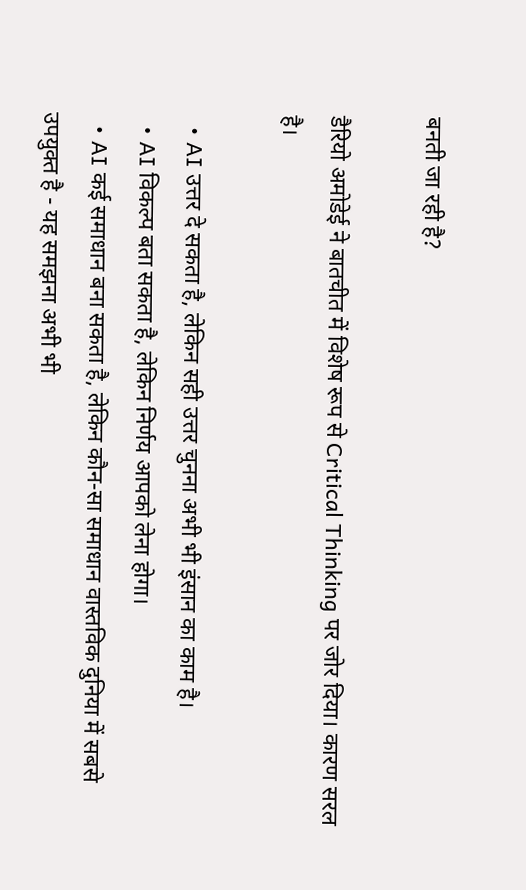बनती जा रही है?

डैरियो अमोडेई ने बातचीत में विशेष रूप से Critical Thinking पर जोर दिया। कारण सरल है।

  • AI उत्तर दे सकता है, लेकिन सही उत्तर चुनना अभी भी इंसान का काम है।
  • AI विकल्प बता सकता है, लेकिन निर्णय आपको लेना होगा।
  • AI कई समाधान बना सकता है, लेकिन कौन-सा समाधान वास्तविक दुनिया में सबसे उपयुक्त है - यह समझना अभी भी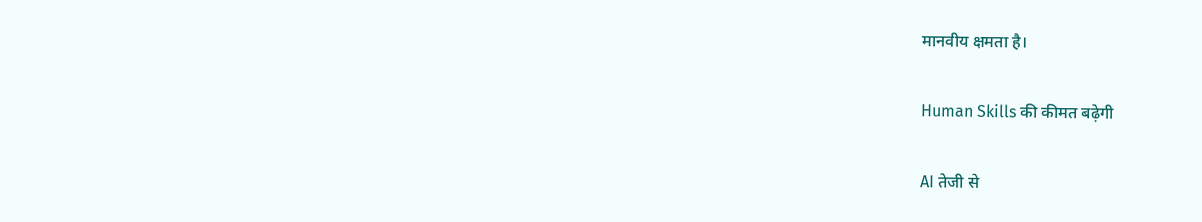मानवीय क्षमता है।

Human Skills की कीमत बढ़ेगी

AI तेजी से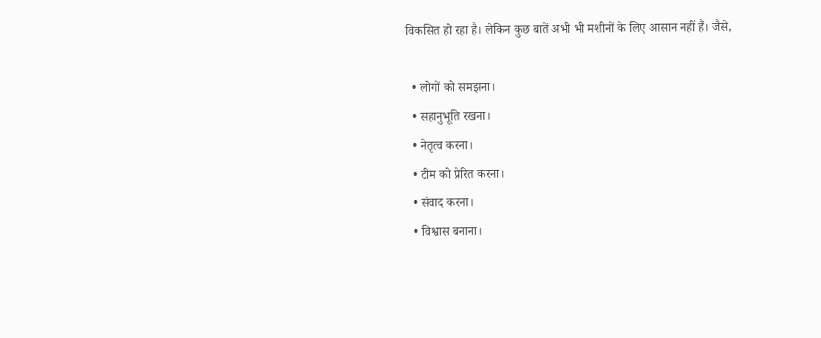विकसित हो रहा है। लेकिन कुछ बातें अभी भी मशीनों के लिए आसान नहीं हैं। जैसे,

  • लोगों को समझना।
  • सहानुभूति रखना।
  • नेतृत्व करना।
  • टीम को प्रेरित करना।
  • संवाद करना।
  • विश्वास बनाना।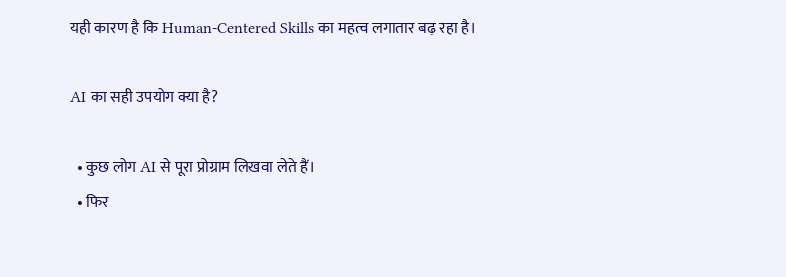यही कारण है कि Human-Centered Skills का महत्व लगातार बढ़ रहा है।

AI का सही उपयोग क्या है?

  • कुछ लोग AI से पूरा प्रोग्राम लिखवा लेते हैं।
  • फिर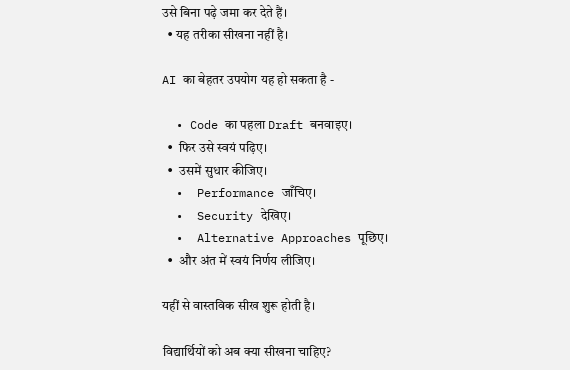उसे बिना पढ़े जमा कर देते हैं।
  • यह तरीका सीखना नहीं है।

AI का बेहतर उपयोग यह हो सकता है -

  • Code का पहला Draft बनवाइए।
  •  फिर उसे स्वयं पढ़िए।
  •  उसमें सुधार कीजिए।
  •  Performance जाँचिए।
  •  Security देखिए।
  •  Alternative Approaches पूछिए।
  •  और अंत में स्वयं निर्णय लीजिए।

यहीं से वास्तविक सीख शुरू होती है।

विद्यार्थियों को अब क्या सीखना चाहिए?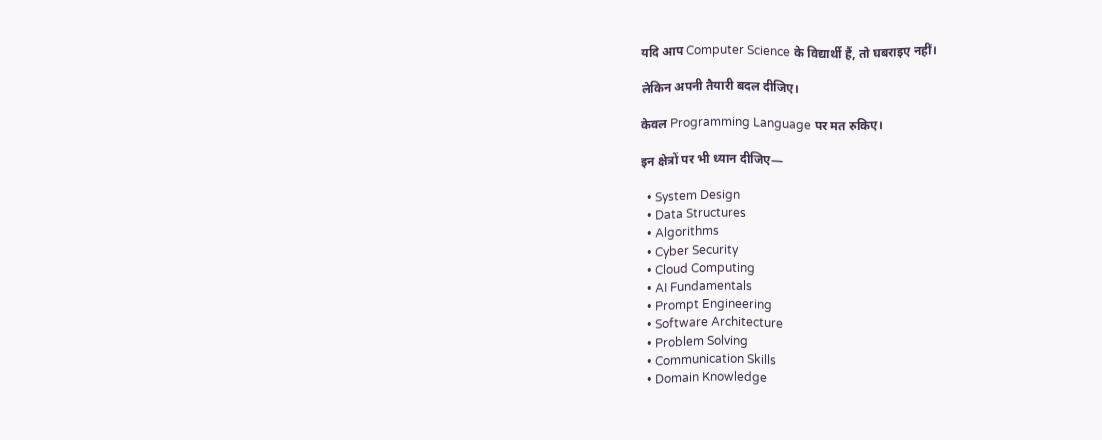यदि आप Computer Science के विद्यार्थी हैं, तो घबराइए नहीं।

लेकिन अपनी तैयारी बदल दीजिए।

केवल Programming Language पर मत रुकिए।

इन क्षेत्रों पर भी ध्यान दीजिए—

  • System Design
  • Data Structures
  • Algorithms
  • Cyber Security
  • Cloud Computing
  • AI Fundamentals
  • Prompt Engineering
  • Software Architecture
  • Problem Solving
  • Communication Skills
  • Domain Knowledge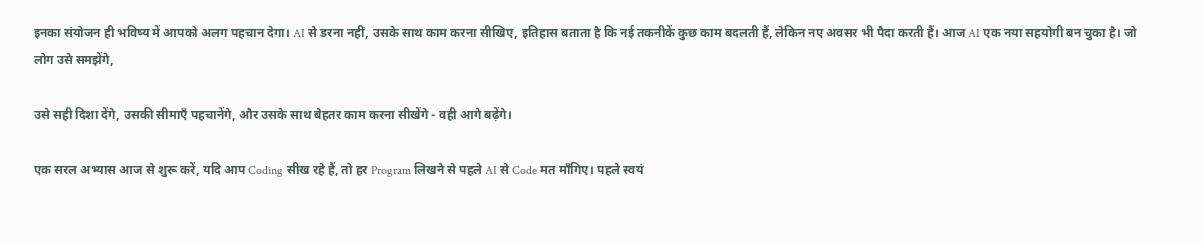इनका संयोजन ही भविष्य में आपको अलग पहचान देगा। AI से डरना नहीं, उसके साथ काम करना सीखिए, इतिहास बताता है कि नई तकनीकें कुछ काम बदलती हैं, लेकिन नए अवसर भी पैदा करती हैं। आज AI एक नया सहयोगी बन चुका है। जो लोग उसे समझेंगे,

उसे सही दिशा देंगे, उसकी सीमाएँ पहचानेंगे, और उसके साथ बेहतर काम करना सीखेंगे - वही आगे बढ़ेंगे।

एक सरल अभ्यास आज से शुरू करें, यदि आप Coding सीख रहे हैं, तो हर Program लिखने से पहले AI से Code मत माँगिए। पहले स्वयं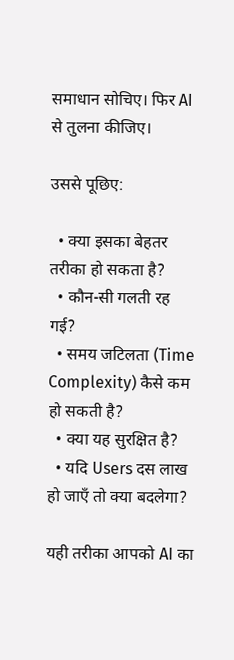समाधान सोचिए। फिर AI से तुलना कीजिए।

उससे पूछिए:

  • क्या इसका बेहतर तरीका हो सकता है?
  • कौन-सी गलती रह गई?
  • समय जटिलता (Time Complexity) कैसे कम हो सकती है?
  • क्या यह सुरक्षित है?
  • यदि Users दस लाख हो जाएँ तो क्या बदलेगा?

यही तरीका आपको AI का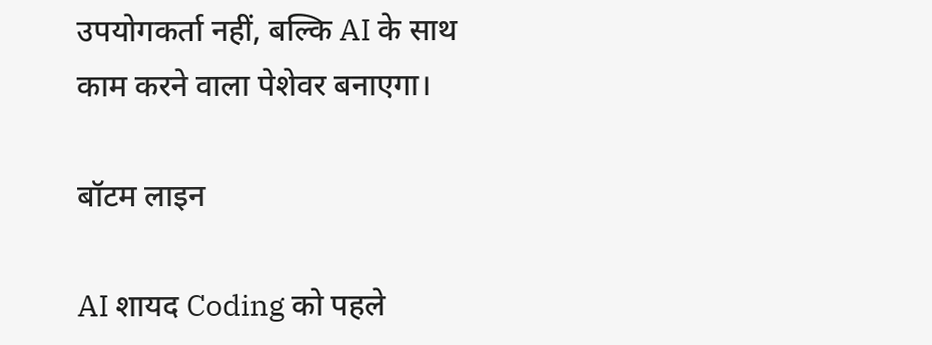उपयोगकर्ता नहीं, बल्कि AI के साथ काम करने वाला पेशेवर बनाएगा।

बॉटम लाइन

AI शायद Coding को पहले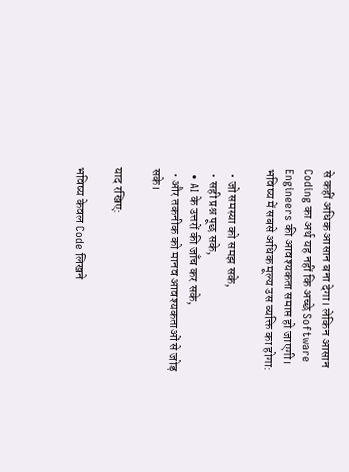से कहीं अधिक आसान बना देगा। लेकिन आसान Coding का अर्थ यह नहीं कि अच्छे Software Engineers की आवश्यकता समाप्त हो जाएगी। भविष्य में सबसे अधिक मूल्य उस व्यक्ति का होगा:

  • जो समस्या को समझ सके,
  • सही प्रश्न पूछ सके,
  • AI के उत्तरों की जाँच कर सके,
  • और तकनीक को मानव आवश्यकताओं से जोड़ सके।

याद रखिए:

भविष्य केवल Code लिखने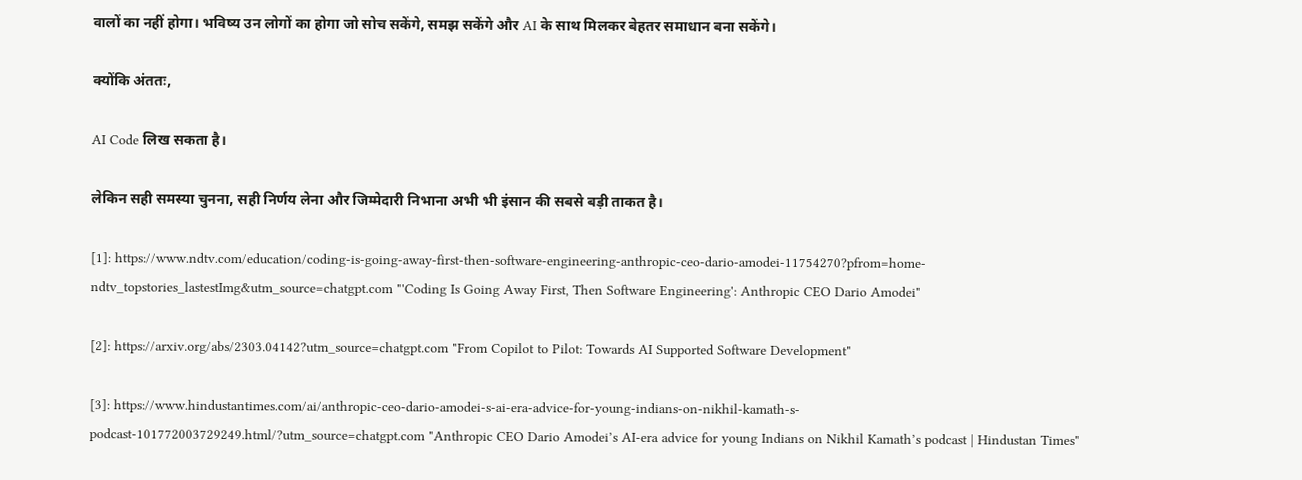वालों का नहीं होगा। भविष्य उन लोगों का होगा जो सोच सकेंगे, समझ सकेंगे और AI के साथ मिलकर बेहतर समाधान बना सकेंगे।

क्योंकि अंततः,

AI Code लिख सकता है।

लेकिन सही समस्या चुनना, सही निर्णय लेना और जिम्मेदारी निभाना अभी भी इंसान की सबसे बड़ी ताकत है।

[1]: https://www.ndtv.com/education/coding-is-going-away-first-then-software-engineering-anthropic-ceo-dario-amodei-11754270?pfrom=home-ndtv_topstories_lastestImg&utm_source=chatgpt.com "'Coding Is Going Away First, Then Software Engineering': Anthropic CEO Dario Amodei"

[2]: https://arxiv.org/abs/2303.04142?utm_source=chatgpt.com "From Copilot to Pilot: Towards AI Supported Software Development"

[3]: https://www.hindustantimes.com/ai/anthropic-ceo-dario-amodei-s-ai-era-advice-for-young-indians-on-nikhil-kamath-s-podcast-101772003729249.html/?utm_source=chatgpt.com "Anthropic CEO Dario Amodei’s AI-era advice for young Indians on Nikhil Kamath’s podcast | Hindustan Times"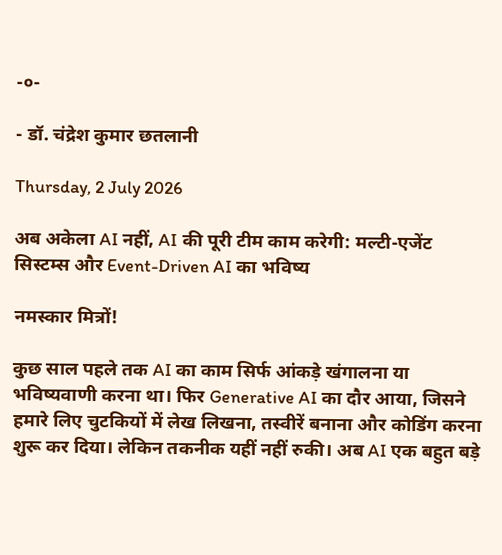-०-

- डॉ. चंद्रेश कुमार छतलानी

Thursday, 2 July 2026

अब अकेला AI नहीं, AI की पूरी टीम काम करेगी: मल्टी-एजेंट सिस्टम्स और Event-Driven AI का भविष्य

नमस्कार मित्रों!

कुछ साल पहले तक AI का काम सिर्फ आंकड़े खंगालना या भविष्यवाणी करना था। फिर Generative AI का दौर आया, जिसने हमारे लिए चुटकियों में लेख लिखना, तस्वीरें बनाना और कोडिंग करना शुरू कर दिया। लेकिन तकनीक यहीं नहीं रुकी। अब AI एक बहुत बड़े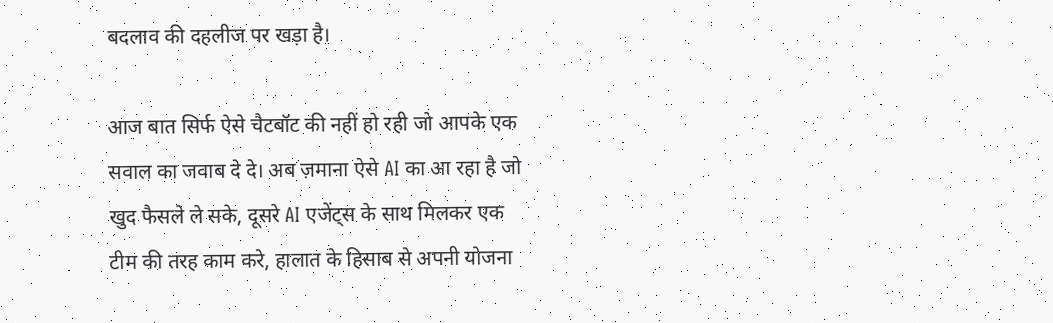बदलाव की दहलीज पर खड़ा है।

आज बात सिर्फ ऐसे चैटबॉट की नहीं हो रही जो आपके एक सवाल का जवाब दे दे। अब ज़माना ऐसे AI का आ रहा है जो खुद फैसले ले सके, दूसरे AI एजेंट्स के साथ मिलकर एक टीम की तरह काम करे, हालात के हिसाब से अपनी योजना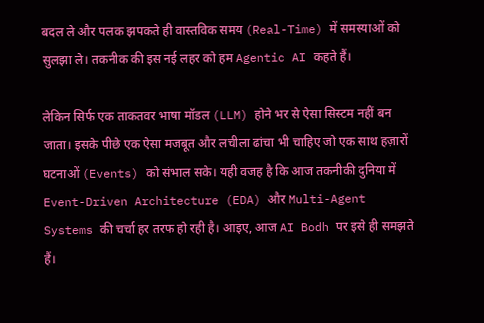बदल ले और पलक झपकते ही वास्तविक समय (Real-Time) में समस्याओं को सुलझा ले। तकनीक की इस नई लहर को हम Agentic AI कहते हैं।

लेकिन सिर्फ एक ताकतवर भाषा मॉडल (LLM) होने भर से ऐसा सिस्टम नहीं बन जाता। इसके पीछे एक ऐसा मजबूत और लचीला ढांचा भी चाहिए जो एक साथ हज़ारों घटनाओं (Events) को संभाल सके। यही वजह है कि आज तकनीकी दुनिया में Event-Driven Architecture (EDA) और Multi-Agent Systems की चर्चा हर तरफ हो रही है। आइए, आज AI Bodh पर इसे ही समझते हैं।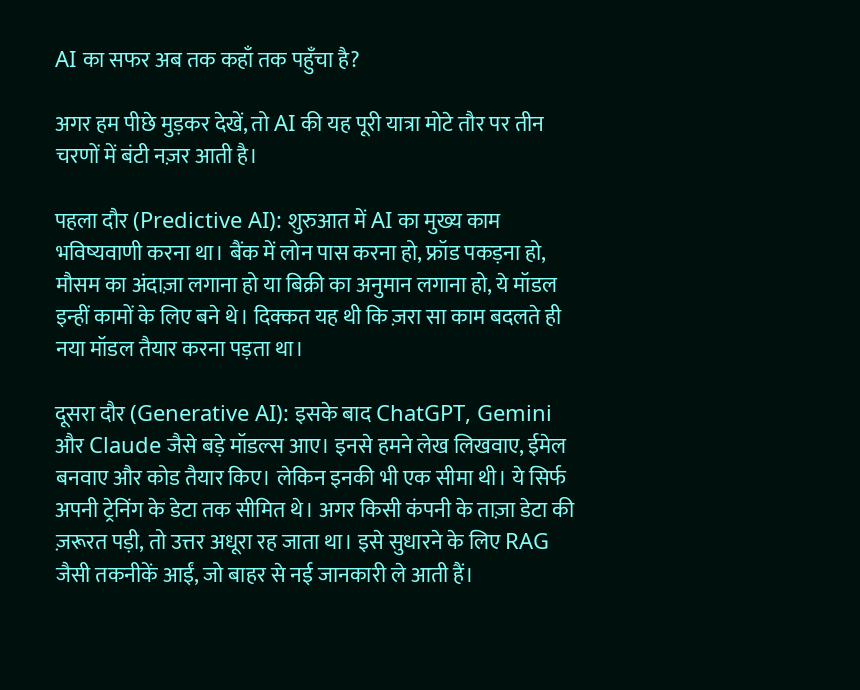AI का सफर अब तक कहाँ तक पहुँचा है?

अगर हम पीछे मुड़कर देखें, तो AI की यह पूरी यात्रा मोटे तौर पर तीन चरणों में बंटी नज़र आती है।

पहला दौर (Predictive AI): शुरुआत में AI का मुख्य काम भविष्यवाणी करना था। बैंक में लोन पास करना हो, फ्रॉड पकड़ना हो, मौसम का अंदाज़ा लगाना हो या बिक्री का अनुमान लगाना हो, ये मॉडल इन्हीं कामों के लिए बने थे। दिक्कत यह थी कि ज़रा सा काम बदलते ही नया मॉडल तैयार करना पड़ता था।

दूसरा दौर (Generative AI): इसके बाद ChatGPT, Gemini और Claude जैसे बड़े मॉडल्स आए। इनसे हमने लेख लिखवाए, ईमेल बनवाए और कोड तैयार किए। लेकिन इनकी भी एक सीमा थी। ये सिर्फ अपनी ट्रेनिंग के डेटा तक सीमित थे। अगर किसी कंपनी के ताज़ा डेटा की ज़रूरत पड़ी, तो उत्तर अधूरा रह जाता था। इसे सुधारने के लिए RAG जैसी तकनीकें आईं, जो बाहर से नई जानकारी ले आती हैं।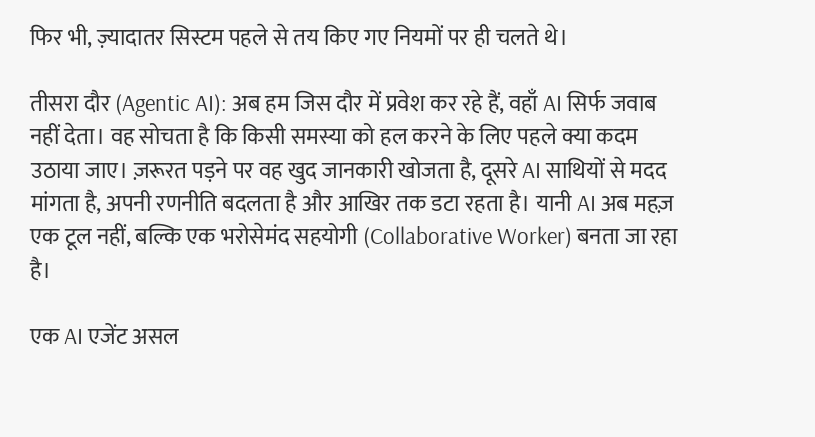फिर भी, ज़्यादातर सिस्टम पहले से तय किए गए नियमों पर ही चलते थे।

तीसरा दौर (Agentic AI): अब हम जिस दौर में प्रवेश कर रहे हैं, वहाँ AI सिर्फ जवाब नहीं देता। वह सोचता है कि किसी समस्या को हल करने के लिए पहले क्या कदम उठाया जाए। ज़रूरत पड़ने पर वह खुद जानकारी खोजता है, दूसरे AI साथियों से मदद मांगता है, अपनी रणनीति बदलता है और आखिर तक डटा रहता है। यानी AI अब महज़ एक टूल नहीं, बल्कि एक भरोसेमंद सहयोगी (Collaborative Worker) बनता जा रहा है।

एक AI एजेंट असल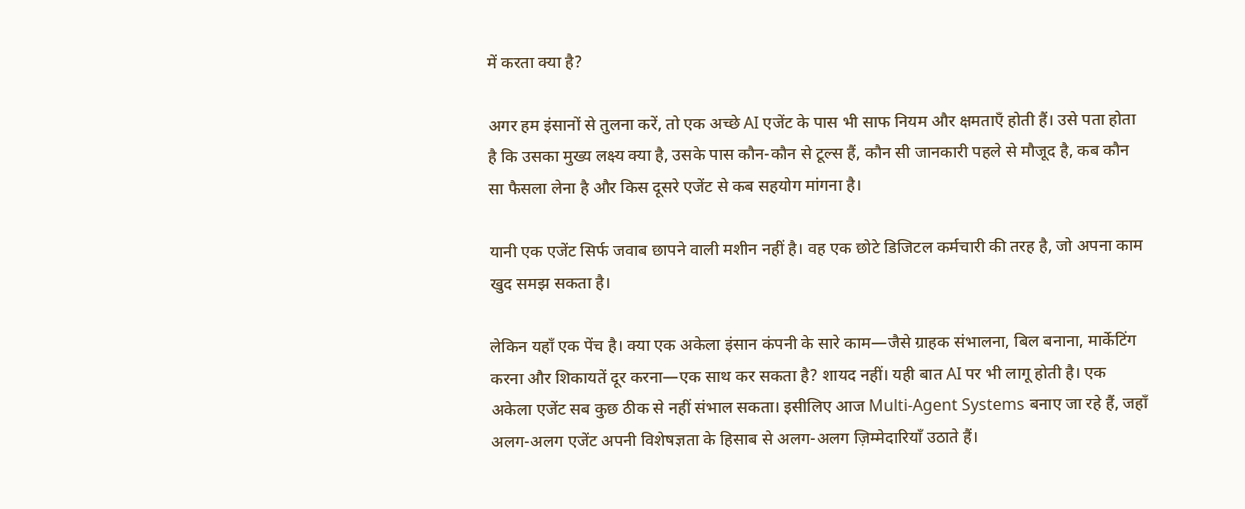में करता क्या है?

अगर हम इंसानों से तुलना करें, तो एक अच्छे AI एजेंट के पास भी साफ नियम और क्षमताएँ होती हैं। उसे पता होता है कि उसका मुख्य लक्ष्य क्या है, उसके पास कौन-कौन से टूल्स हैं, कौन सी जानकारी पहले से मौजूद है, कब कौन सा फैसला लेना है और किस दूसरे एजेंट से कब सहयोग मांगना है।

यानी एक एजेंट सिर्फ जवाब छापने वाली मशीन नहीं है। वह एक छोटे डिजिटल कर्मचारी की तरह है, जो अपना काम खुद समझ सकता है।

लेकिन यहाँ एक पेंच है। क्या एक अकेला इंसान कंपनी के सारे काम—जैसे ग्राहक संभालना, बिल बनाना, मार्केटिंग करना और शिकायतें दूर करना—एक साथ कर सकता है? शायद नहीं। यही बात AI पर भी लागू होती है। एक अकेला एजेंट सब कुछ ठीक से नहीं संभाल सकता। इसीलिए आज Multi-Agent Systems बनाए जा रहे हैं, जहाँ अलग-अलग एजेंट अपनी विशेषज्ञता के हिसाब से अलग-अलग ज़िम्मेदारियाँ उठाते हैं।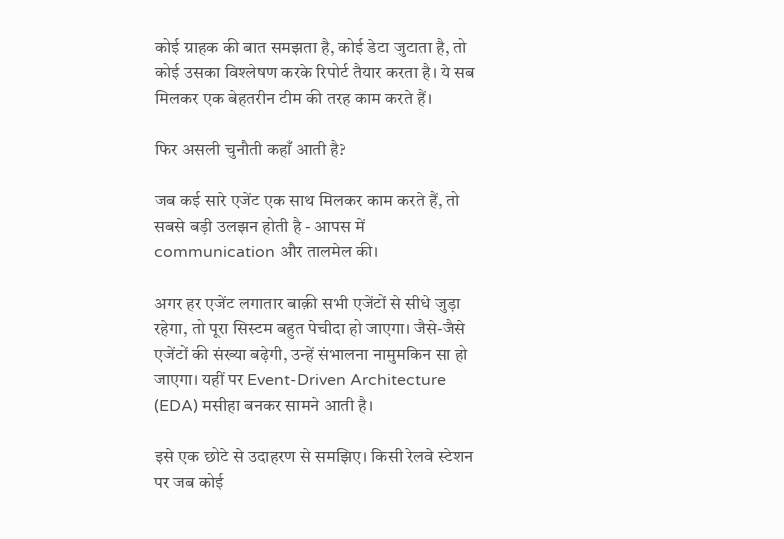कोई ग्राहक की बात समझता है, कोई डेटा जुटाता है, तो कोई उसका विश्लेषण करके रिपोर्ट तैयार करता है। ये सब मिलकर एक बेहतरीन टीम की तरह काम करते हैं।

फिर असली चुनौती कहाँ आती है?

जब कई सारे एजेंट एक साथ मिलकर काम करते हैं, तो सबसे बड़ी उलझन होती है - आपस में communication और तालमेल की।

अगर हर एजेंट लगातार बाक़ी सभी एजेंटों से सीधे जुड़ा रहेगा, तो पूरा सिस्टम बहुत पेचीदा हो जाएगा। जैसे-जैसे एजेंटों की संख्या बढ़ेगी, उन्हें संभालना नामुमकिन सा हो जाएगा। यहीं पर Event-Driven Architecture (EDA) मसीहा बनकर सामने आती है।

इसे एक छोटे से उदाहरण से समझिए। किसी रेलवे स्टेशन पर जब कोई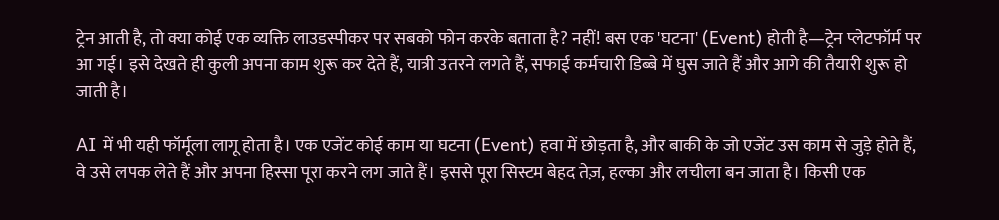ट्रेन आती है, तो क्या कोई एक व्यक्ति लाउडस्पीकर पर सबको फोन करके बताता है? नहीं! बस एक 'घटना' (Event) होती है—ट्रेन प्लेटफॉर्म पर आ गई। इसे देखते ही कुली अपना काम शुरू कर देते हैं, यात्री उतरने लगते हैं, सफाई कर्मचारी डिब्बे में घुस जाते हैं और आगे की तैयारी शुरू हो जाती है।

AI में भी यही फॉर्मूला लागू होता है। एक एजेंट कोई काम या घटना (Event) हवा में छोड़ता है, और बाकी के जो एजेंट उस काम से जुड़े होते हैं, वे उसे लपक लेते हैं और अपना हिस्सा पूरा करने लग जाते हैं। इससे पूरा सिस्टम बेहद तेज़, हल्का और लचीला बन जाता है। किसी एक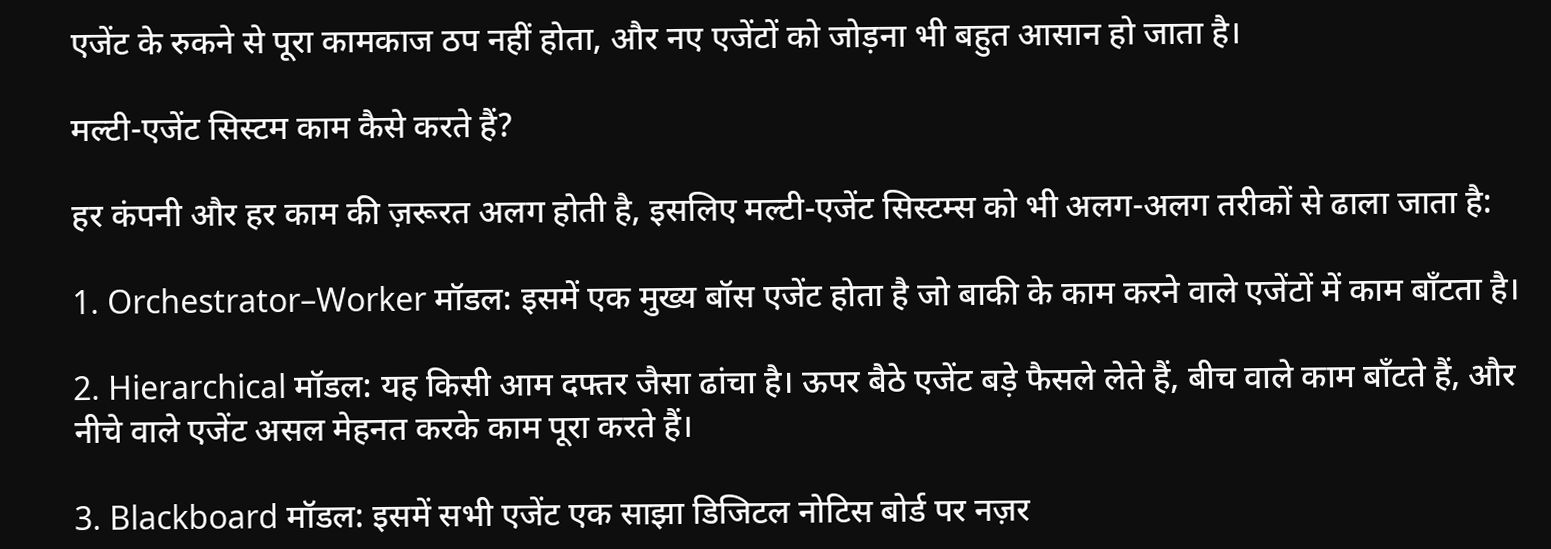एजेंट के रुकने से पूरा कामकाज ठप नहीं होता, और नए एजेंटों को जोड़ना भी बहुत आसान हो जाता है।

मल्टी-एजेंट सिस्टम काम कैसे करते हैं?

हर कंपनी और हर काम की ज़रूरत अलग होती है, इसलिए मल्टी-एजेंट सिस्टम्स को भी अलग-अलग तरीकों से ढाला जाता है:

1. Orchestrator–Worker मॉडल: इसमें एक मुख्य बॉस एजेंट होता है जो बाकी के काम करने वाले एजेंटों में काम बाँटता है।

2. Hierarchical मॉडल: यह किसी आम दफ्तर जैसा ढांचा है। ऊपर बैठे एजेंट बड़े फैसले लेते हैं, बीच वाले काम बाँटते हैं, और नीचे वाले एजेंट असल मेहनत करके काम पूरा करते हैं।

3. Blackboard मॉडल: इसमें सभी एजेंट एक साझा डिजिटल नोटिस बोर्ड पर नज़र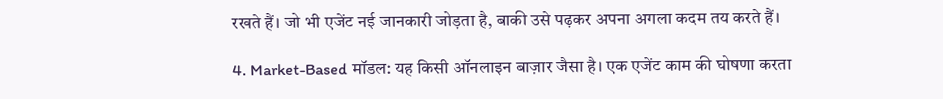रखते हैं। जो भी एजेंट नई जानकारी जोड़ता है, बाकी उसे पढ़कर अपना अगला कदम तय करते हैं।

4. Market-Based मॉडल: यह किसी ऑनलाइन बाज़ार जैसा है। एक एजेंट काम की घोषणा करता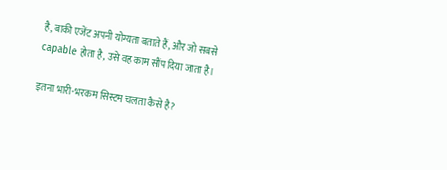है, बाकी एजेंट अपनी योग्यता बताते हैं, और जो सबसे capable होता है, उसे वह काम सौंप दिया जाता है।

इतना भारी-भरकम सिस्टम चलता कैसे है?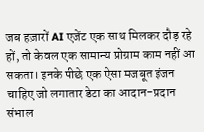जब हज़ारों AI एजेंट एक साथ मिलकर दौड़ रहे हों, तो केवल एक सामान्य प्रोग्राम काम नहीं आ सकता। इनके पीछे एक ऐसा मजबूत इंजन चाहिए जो लगातार डेटा का आदान-प्रदान संभाल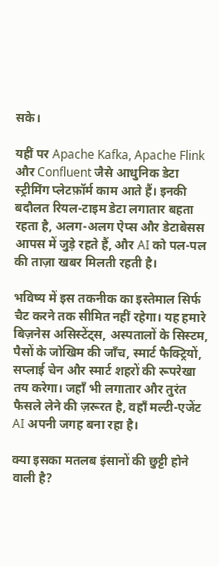सके।

यहीं पर Apache Kafka, Apache Flink और Confluent जैसे आधुनिक डेटा स्ट्रीमिंग प्लेटफ़ॉर्म काम आते हैं। इनकी बदौलत रियल-टाइम डेटा लगातार बहता रहता है, अलग-अलग ऐप्स और डेटाबेसस आपस में जुड़े रहते हैं, और AI को पल-पल की ताज़ा खबर मिलती रहती है।

भविष्य में इस तकनीक का इस्तेमाल सिर्फ चैट करने तक सीमित नहीं रहेगा। यह हमारे बिज़नेस असिस्टेंट्स, अस्पतालों के सिस्टम, पैसों के जोखिम की जाँच, स्मार्ट फैक्ट्रियों, सप्लाई चेन और स्मार्ट शहरों की रूपरेखा तय करेगा। जहाँ भी लगातार और तुरंत फैसले लेने की ज़रूरत है, वहाँ मल्टी-एजेंट AI अपनी जगह बना रहा है।

क्या इसका मतलब इंसानों की छुट्टी होने वाली है?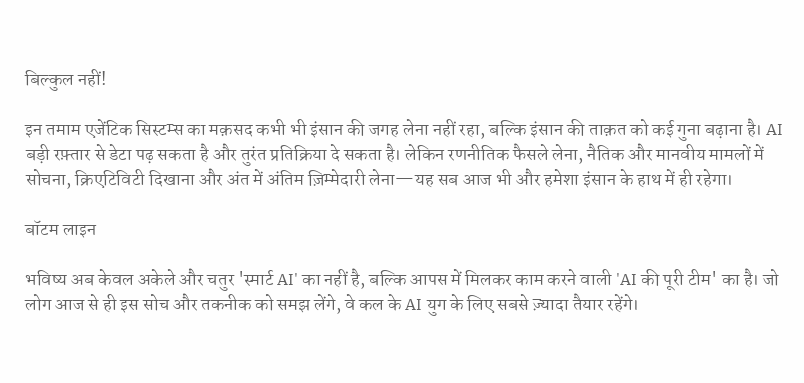बिल्कुल नहीं!

इन तमाम एजेंटिक सिस्टम्स का मक़सद कभी भी इंसान की जगह लेना नहीं रहा, बल्कि इंसान की ताक़त को कई गुना बढ़ाना है। AI बड़ी रफ़्तार से डेटा पढ़ सकता है और तुरंत प्रतिक्रिया दे सकता है। लेकिन रणनीतिक फैसले लेना, नैतिक और मानवीय मामलों में सोचना, क्रिएटिविटी दिखाना और अंत में अंतिम ज़िम्मेदारी लेना—यह सब आज भी और हमेशा इंसान के हाथ में ही रहेगा।

बॉटम लाइन

भविष्य अब केवल अकेले और चतुर 'स्मार्ट AI' का नहीं है, बल्कि आपस में मिलकर काम करने वाली 'AI की पूरी टीम' का है। जो लोग आज से ही इस सोच और तकनीक को समझ लेंगे, वे कल के AI युग के लिए सबसे ज़्यादा तैयार रहेंगे।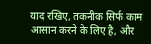याद रखिए, तकनीक सिर्फ काम आसान करने के लिए है, और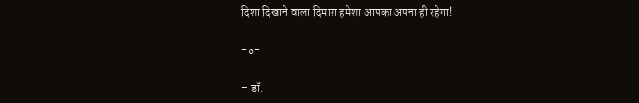दिशा दिखाने वाला दिमाग़ हमेशा आपका अपना ही रहेगा!

-०-

– डॉ.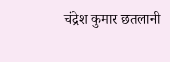चंद्रेश कुमार छतलानी